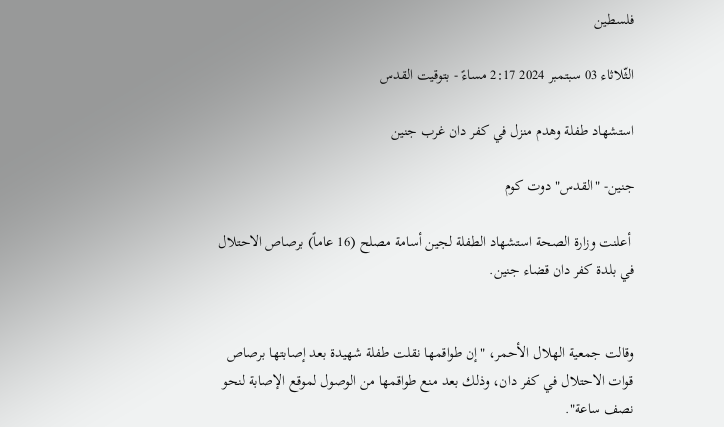فلسطين

الثّلاثاء 03 سبتمبر 2024 2:17 مساءً - بتوقيت القدس

استشهاد طفلة وهدم منزل في كفر دان غرب جنين

جنين- "القدس" دوت كوم

 أعلنت وزارة الصحة استشهاد الطفلة لجين أسامة مصلح (16 عاماً) برصاص الاحتلال في بلدة كفر دان قضاء جنين.


وقالت جمعية الهلال الأحمر، "إن طواقمها نقلت طفلة شهيدة بعد إصابتها برصاص قوات الاحتلال في كفر دان، وذلك بعد منع طواقمها من الوصول لموقع الإصابة لنحو نصف ساعة".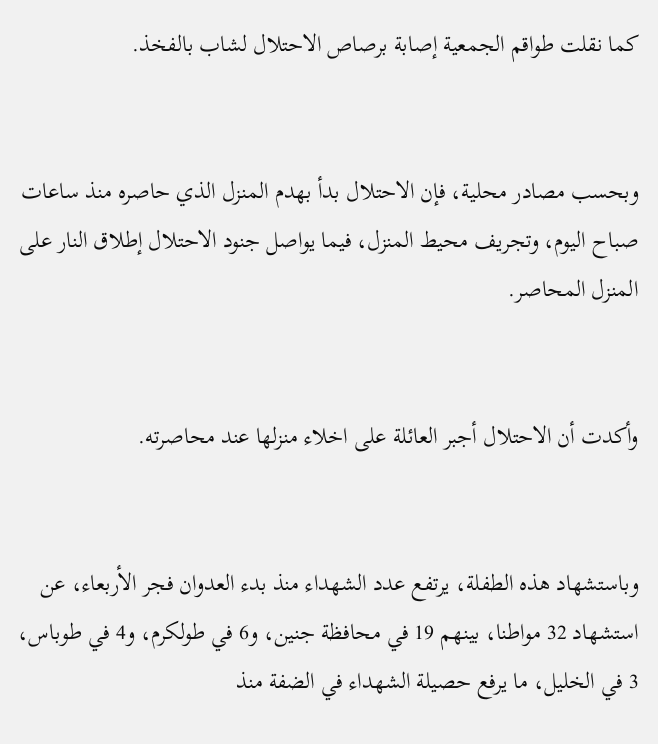كما نقلت طواقم الجمعية إصابة برصاص الاحتلال لشاب بالفخذ.


وبحسب مصادر محلية، فإن الاحتلال بدأ بهدم المنزل الذي حاصره منذ ساعات صباح اليوم، وتجريف محيط المنزل، فيما يواصل جنود الاحتلال إطلاق النار على المنزل المحاصر.


وأكدت أن الاحتلال أجبر العائلة على اخلاء منزلها عند محاصرته.


وباستشهاد هذه الطفلة، يرتفع عدد الشهداء منذ بدء العدوان فجر الأربعاء، عن استشهاد 32 مواطنا، بينهم 19 في محافظة جنين، و6 في طولكرم، و4 في طوباس، 3 في الخليل، ما يرفع حصيلة الشهداء في الضفة منذ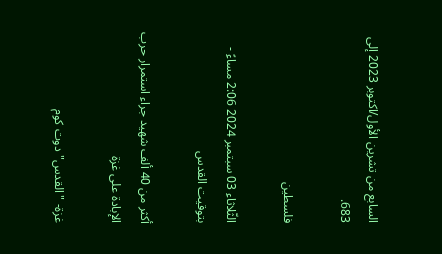السابع من تشرين الأول/اكتوبر 2023 إلى 683.

فلسطين

الثّلاثاء 03 سبتمبر 2024 2:06 مساءً - بتوقيت القدس

أكثر من 40 ألف شهيد جراء استمرار حرب الإبادة على غزة

غزة- "القدس" دوت كوم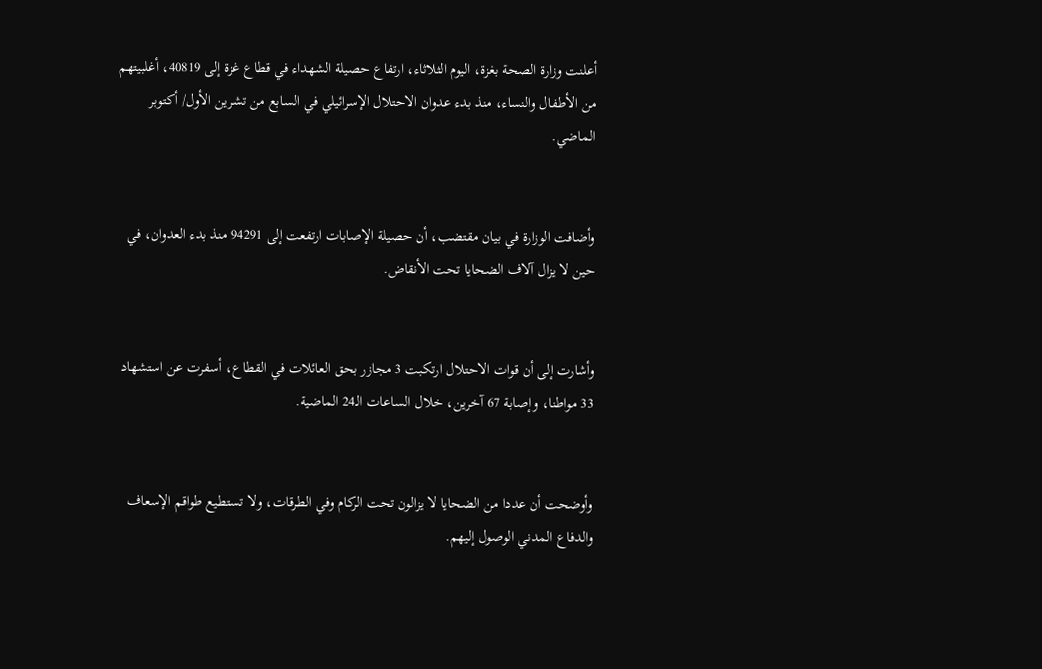أعلنت وزارة الصحة بغزة، اليوم الثلاثاء، ارتفاع حصيلة الشهداء في قطاع غزة إلى 40819، أغلبيتهم من الأطفال والنساء، منذ بدء عدوان الاحتلال الإسرائيلي في السابع من تشرين الأول/ أكتوبر الماضي.


وأضافت الوزارة في بيان مقتضب، أن حصيلة الإصابات ارتفعت إلى 94291 منذ بدء العدوان، في حين لا يزال آلاف الضحايا تحت الأنقاض.


وأشارت إلى أن قوات الاحتلال ارتكبت 3 مجازر بحق العائلات في القطاع، أسفرت عن استشهاد 33 مواطنا، وإصابة 67 آخرين، خلال الساعات الـ24 الماضية.


وأوضحت أن عددا من الضحايا لا يزالون تحت الركام وفي الطرقات، ولا تستطيع طواقم الإسعاف والدفاع المدني الوصول إليهم.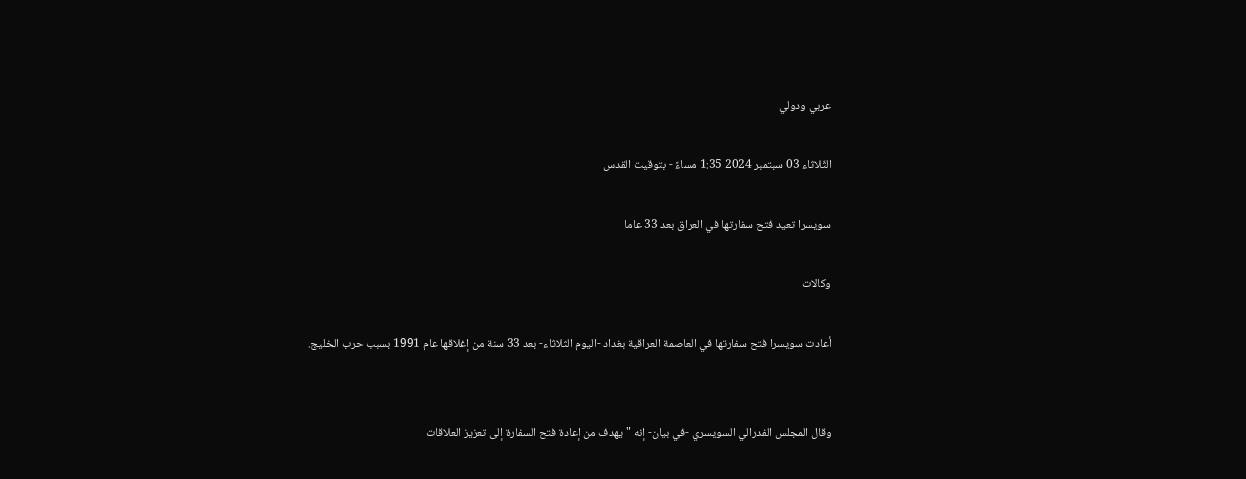عربي ودولي

الثّلاثاء 03 سبتمبر 2024 1:35 مساءً - بتوقيت القدس

سويسرا تعيد فتح سفارتها في العراق بعد 33 عاما

وكالات

أعادت سويسرا فتح سفارتها في العاصمة العراقية بغداد -اليوم الثلاثاء- بعد 33 سنة من إغلاقها عام 1991 بسبب حرب الخليج.


وقال المجلس الفدرالي السويسري -في بيان- إنه "يهدف من إعادة فتح السفارة إلى تعزيز العلاقات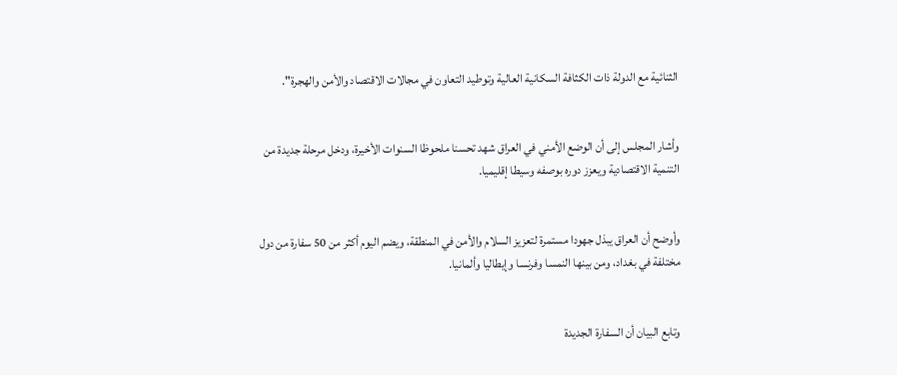الثنائية مع الدولة ذات الكثافة السكانية العالية وتوطيد التعاون في مجالات الاقتصاد والأمن والهجرة".


وأشار المجلس إلى أن الوضع الأمني في العراق شهد تحسنا ملحوظا السنوات الأخيرة، ودخل مرحلة جديدة من التنمية الاقتصادية ويعزز دوره بوصفه وسيطا إقليميا.


وأوضح أن العراق يبذل جهودا مستمرة لتعزيز السلام والأمن في المنطقة، ويضم اليوم أكثر من 50 سفارة من دول مختلفة في بغداد، ومن بينها النمسا وفرنسا وإيطاليا وألمانيا.


وتابع البيان أن السفارة الجديدة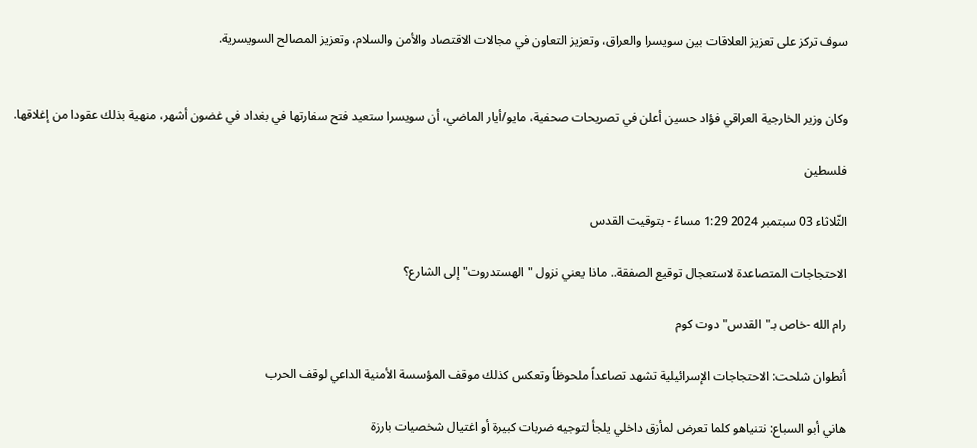سوف تركز على تعزيز العلاقات بين سويسرا والعراق، وتعزيز التعاون في مجالات الاقتصاد والأمن والسلام، وتعزيز المصالح السويسرية.


وكان وزير الخارجية العراقي فؤاد حسين أعلن في تصريحات صحفية، مايو/أيار الماضي، أن سويسرا ستعيد فتح سفارتها في بغداد في غضون أشهر، منهية بذلك عقودا من إغلاقها.

فلسطين

الثّلاثاء 03 سبتمبر 2024 1:29 مساءً - بتوقيت القدس

الاحتجاجات المتصاعدة لاستعجال توقيع الصفقة.. ماذا يعني نزول "الهستدروت" إلى الشارع؟

رام الله -خاص بـ"القدس" دوت كوم

أنطوان شلحت: الاحتجاجات الإسرائيلية تشهد تصاعداً ملحوظاً وتعكس كذلك موقف المؤسسة الأمنية الداعي لوقف الحرب

هاني أبو السباع: نتنياهو كلما تعرض لمأزق داخلي يلجأ لتوجيه ضربات كبيرة أو اغتيال شخصيات بارزة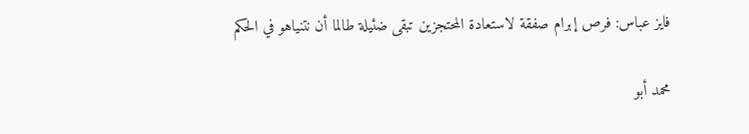فايز عباس: فرص إبرام صفقة لاستعادة المحتجزين تبقى ضئيلة طالما أن نتنياهو في الحكم

محمد أبو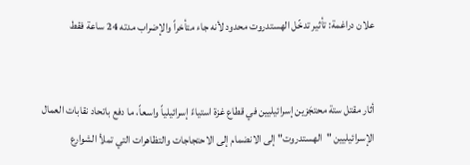علان دراغمة: تأثير تدخّل الهستدروت محدود لأنه جاء متأخراً والإضراب مدته 24 ساعة فقط


أثار مقتل ستة محتجَزين إسرائيليين في قطاع غزة استياءً إسرائيلياً واسعاً، ما دفع باتحاد نقابات العمال الإسرائيليين "الهستدروت" إلى الانضمام إلى الاحتجاجات والتظاهرات التي تملأ الشوارع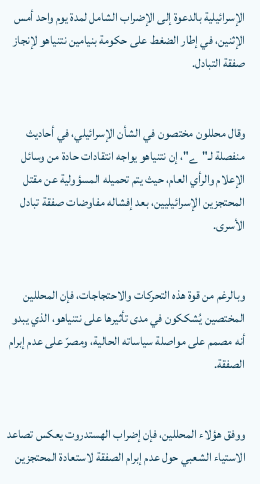الإسرائيلية بالدعوة إلى الإضراب الشامل لمدة يوم واحد أمس الإثنين، في إطار الضغط على حكومة بنيامين نتنياهو لإنجاز صفقة التبادل.


وقال محللون مختصون في الشأن الإسرائيلي، في أحاديث منفصلة لـ"ے"، إن نتنياهو يواجه انتقادات حادة من وسائل الإعلام والرأي العام، حيث يتم تحميله المسؤولية عن مقتل المحتجزين الإسرائيليين، بعد إفشاله مفاوضات صفقة تبادل الأسرى.


وبالرغم من قوة هذه التحركات والاحتجاجات، فإن المحللين المختصين يُشككون في مدى تأثيرها على نتنياهو، الذي يبدو أنه مصمم على مواصلة سياساته الحالية، ومصرّ على عدم إبرام الصفقة.


ووفق هؤلاء المحللين، فإن إضراب الهستدروت يعكس تصاعد الاستياء الشعبي حول عدم إبرام الصفقة لاستعادة المحتجزين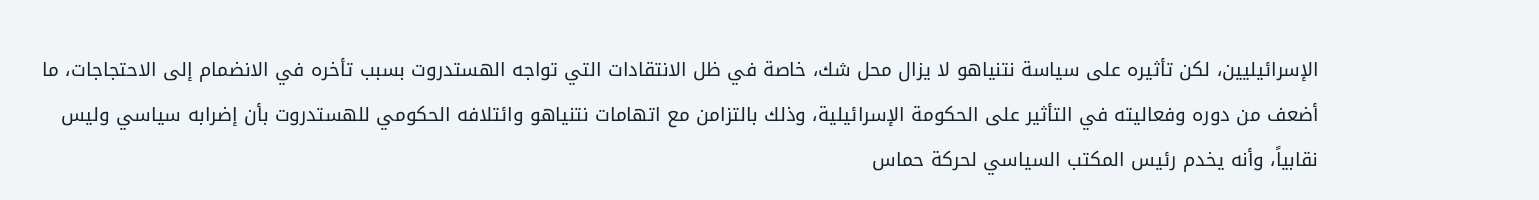الإسرائيليين، لكن تأثيره على سياسة نتنياهو لا يزال محل شك، خاصة في ظل الانتقادات التي تواجه الهستدروت بسبب تأخره في الانضمام إلى الاحتجاجات، ما أضعف من دوره وفعاليته في التأثير على الحكومة الإسرائيلية، وذلك بالتزامن مع اتهامات نتنياهو وائتلافه الحكومي للهستدروت بأن إضرابه سياسي وليس نقابياً، وأنه يخدم رئيس المكتب السياسي لحركة حماس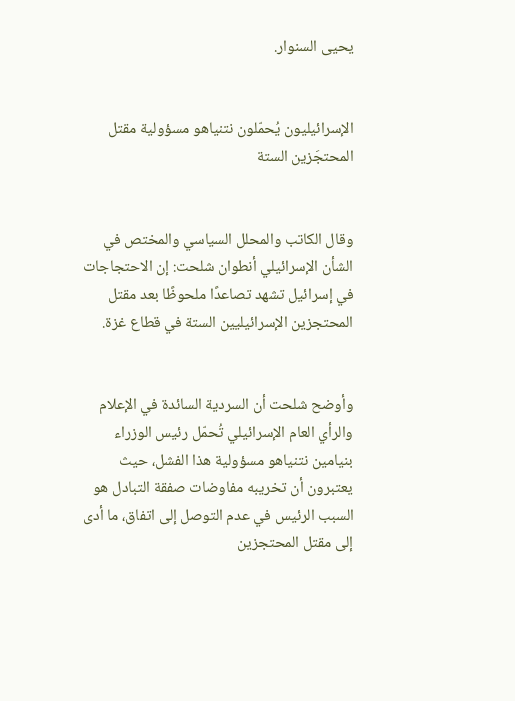يحيى السنوار.


الإسرائيليون يُحمّلون نتنياهو مسؤولية مقتل المحتجَزين الستة


وقال الكاتب والمحلل السياسي والمختص في الشأن الإسرائيلي أنطوان شلحت: إن الاحتجاجات في إسرائيل تشهد تصاعدًا ملحوظًا بعد مقتل المحتجزين الإسرائيليين الستة في قطاع غزة.


وأوضح شلحت أن السردية السائدة في الإعلام والرأي العام الإسرائيلي تُحمّل رئيس الوزراء بنيامين نتنياهو مسؤولية هذا الفشل، حيث يعتبرون أن تخريبه مفاوضات صفقة التبادل هو السبب الرئيس في عدم التوصل إلى اتفاق، ما أدى إلى مقتل المحتجزين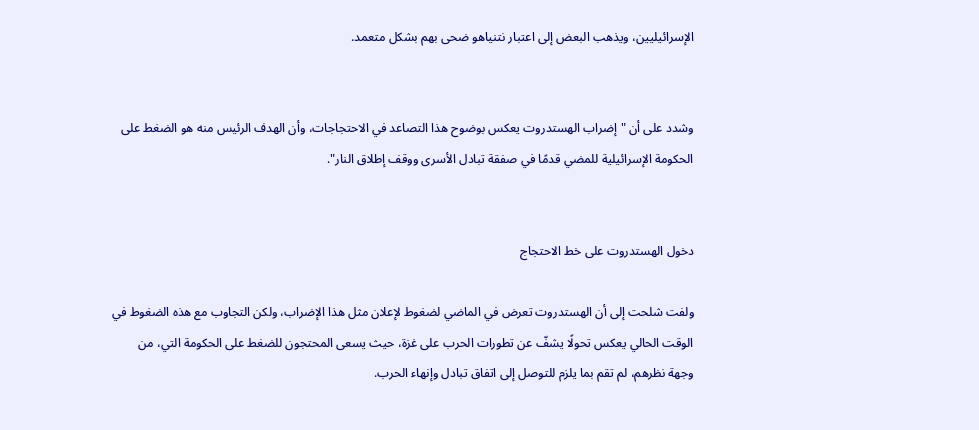الإسرائيليين، ويذهب البعض إلى اعتبار نتنياهو ضحى بهم بشكل متعمد.


وشدد على أن "إضراب الهستدروت يعكس بوضوح هذا التصاعد في الاحتجاجات، وأن الهدف الرئيس منه هو الضغط على الحكومة الإسرائيلية للمضي قدمًا في صفقة تبادل الأسرى ووقف إطلاق النار".


دخول الهستدروت على خط الاحتجاج

ولفت شلحت إلى أن الهستدروت تعرض في الماضي لضغوط لإعلان مثل هذا الإضراب، ولكن التجاوب مع هذه الضغوط في الوقت الحالي يعكس تحولًا يشفّ عن تطورات الحرب على غزة، حيث يسعى المحتجون للضغط على الحكومة التي، من وجهة نظرهم، لم تقم بما يلزم للتوصل إلى اتفاق تبادل وإنهاء الحرب.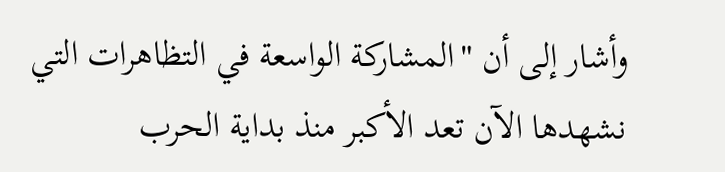وأشار إلى أن "المشاركة الواسعة في التظاهرات التي نشهدها الآن تعد الأكبر منذ بداية الحرب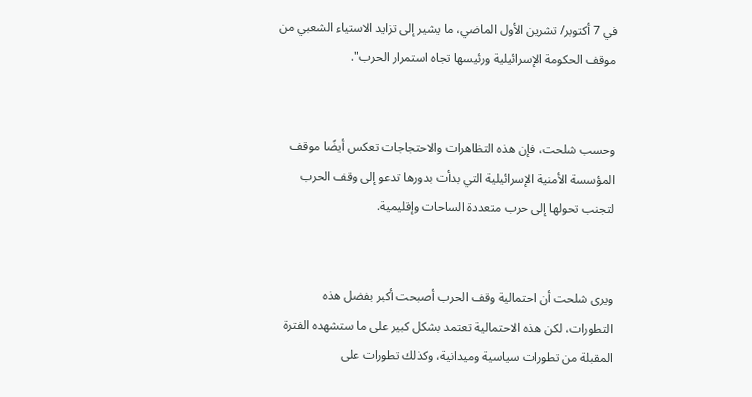في 7 أكتوبر/ تشرين الأول الماضي، ما يشير إلى تزايد الاستياء الشعبي من موقف الحكومة الإسرائيلية ورئيسها تجاه استمرار الحرب".


وحسب شلحت، فإن هذه التظاهرات والاحتجاجات تعكس أيضًا موقف المؤسسة الأمنية الإسرائيلية التي بدأت بدورها تدعو إلى وقف الحرب لتجنب تحولها إلى حرب متعددة الساحات وإقليمية.


ويرى شلحت أن احتمالية وقف الحرب أصبحت أكبر بفضل هذه التطورات، لكن هذه الاحتمالية تعتمد بشكل كبير على ما ستشهده الفترة المقبلة من تطورات سياسية وميدانية، وكذلك تطورات على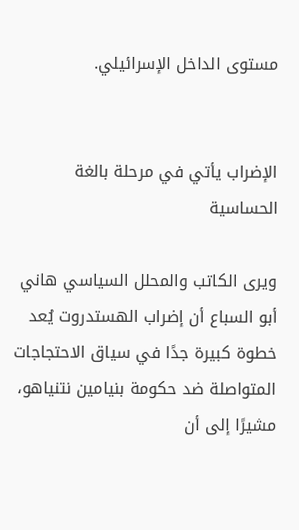مستوى الداخل الإسرائيلي.


الإضراب يأتي في مرحلة بالغة الحساسية

ويرى الكاتب والمحلل السياسي هاني أبو السباع أن إضراب الهستدروت يُعد خطوة كبيرة جدًا في سياق الاحتجاجات المتواصلة ضد حكومة بنيامين نتنياهو، مشيرًا إلى أن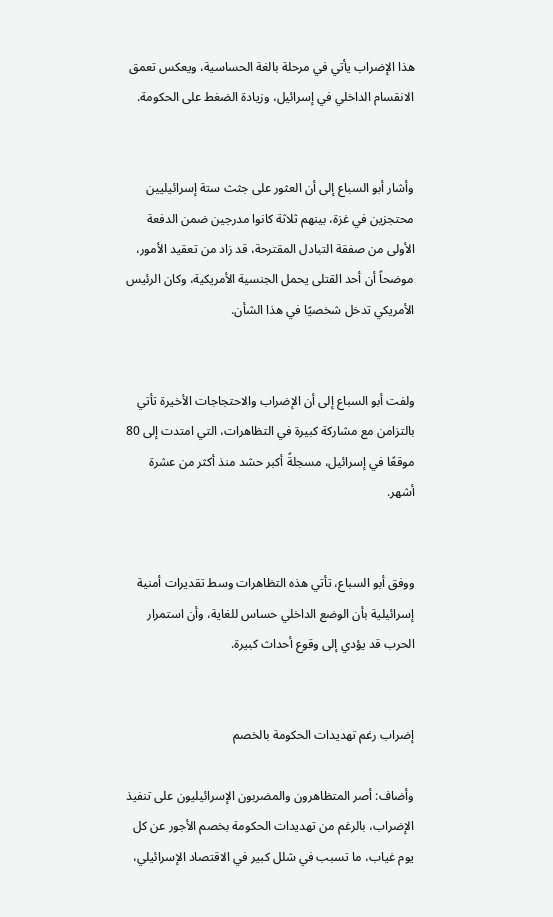هذا الإضراب يأتي في مرحلة بالغة الحساسية، ويعكس تعمق الانقسام الداخلي في إسرائيل، وزيادة الضغط على الحكومة.


وأشار أبو السباع إلى أن العثور على جثث ستة إسرائيليين محتجزين في غزة، بينهم ثلاثة كانوا مدرجين ضمن الدفعة الأولى من صفقة التبادل المقترحة، قد زاد من تعقيد الأمور، موضحاً أن أحد القتلى يحمل الجنسية الأمريكية، وكان الرئيس الأمريكي تدخل شخصيًا في هذا الشأن.


ولفت أبو السباع إلى أن الإضراب والاحتجاجات الأخيرة تأتي بالتزامن مع مشاركة كبيرة في التظاهرات، التي امتدت إلى 80 موقعًا في إسرائيل، مسجلةً أكبر حشد منذ أكثر من عشرة أشهر.


ووفق أبو السباع، تأتي هذه التظاهرات وسط تقديرات أمنية إسرائيلية بأن الوضع الداخلي حساس للغاية، وأن استمرار الحرب قد يؤدي إلى وقوع أحداث كبيرة.


إضراب رغم تهديدات الحكومة بالخصم

وأضاف: أصر المتظاهرون والمضربون الإسرائيليون على تنفيذ الإضراب، بالرغم من تهديدات الحكومة بخصم الأجور عن كل يوم غياب، ما تسبب في شلل كبير في الاقتصاد الإسرائيلي،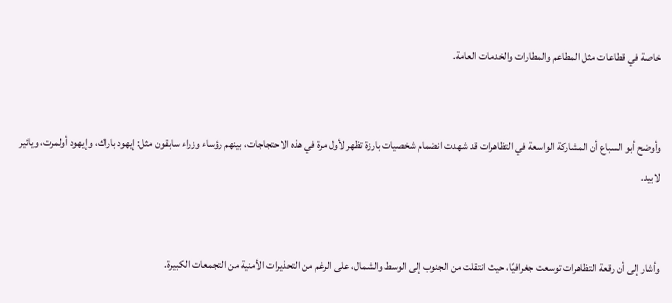خاصة في قطاعات مثل المطاعم والمطارات والخدمات العامة.


وأوضح أبو السباع أن المشاركة الواسعة في التظاهرات قد شهدت انضمام شخصيات بارزة تظهر لأول مرة في هذه الاحتجاجات، بينهم رؤساء وزراء سابقون مثل: إيهود باراك، وإيهود أولمرت، ويائير لابيد.


وأشار إلى أن رقعة التظاهرات توسعت جغرافيًا، حيث انتقلت من الجنوب إلى الوسط والشمال، على الرغم من التحذيرات الأمنية من التجمعات الكبيرة.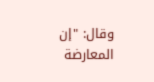وقال: "إن المعارضة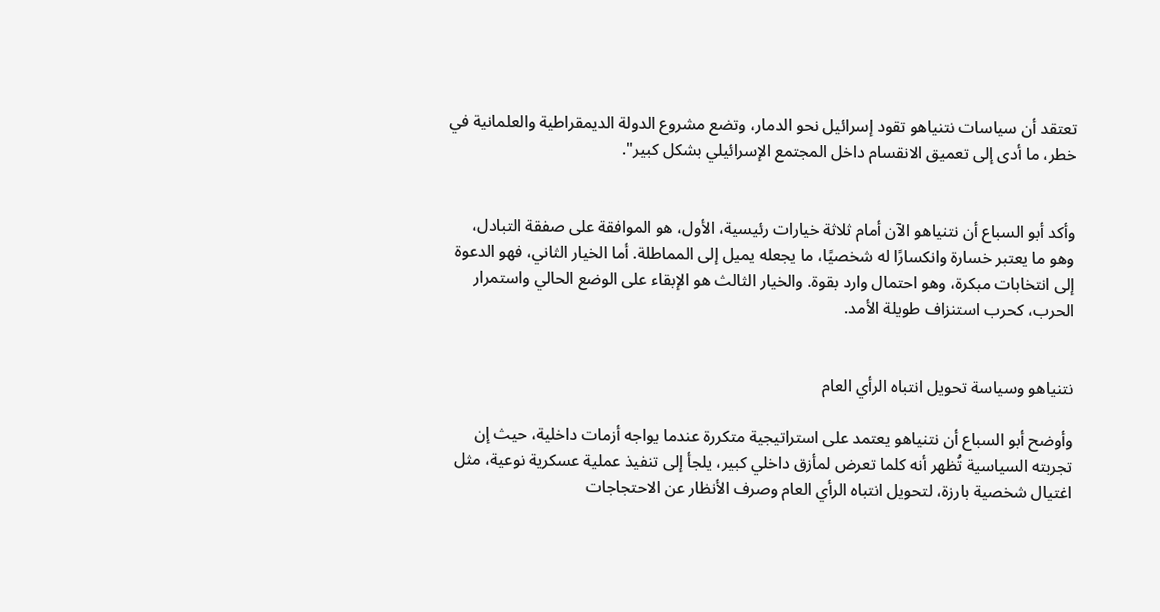تعتقد أن سياسات نتنياهو تقود إسرائيل نحو الدمار، وتضع مشروع الدولة الديمقراطية والعلمانية في خطر، ما أدى إلى تعميق الانقسام داخل المجتمع الإسرائيلي بشكل كبير".


وأكد أبو السباع أن نتنياهو الآن أمام ثلاثة خيارات رئيسية، الأول، هو الموافقة على صفقة التبادل، وهو ما يعتبر خسارة وانكسارًا له شخصيًا، ما يجعله يميل إلى المماطلة. أما الخيار الثاني، فهو الدعوة إلى انتخابات مبكرة، وهو احتمال وارد بقوة. والخيار الثالث هو الإبقاء على الوضع الحالي واستمرار الحرب، كحرب استنزاف طويلة الأمد.


نتنياهو وسياسة تحويل انتباه الرأي العام

وأوضح أبو السباع أن نتنياهو يعتمد على استراتيجية متكررة عندما يواجه أزمات داخلية، حيث إن تجربته السياسية تُظهر أنه كلما تعرض لمأزق داخلي كبير، يلجأ إلى تنفيذ عملية عسكرية نوعية، مثل اغتيال شخصية بارزة، لتحويل انتباه الرأي العام وصرف الأنظار عن الاحتجاجات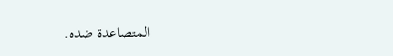المتصاعدة ضده.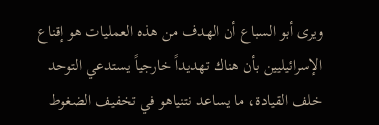ويرى أبو السباع أن الهدف من هذه العمليات هو إقناع الإسرائيليين بأن هناك تهديداً خارجياً يستدعي التوحد خلف القيادة، ما يساعد نتنياهو في تخفيف الضغوط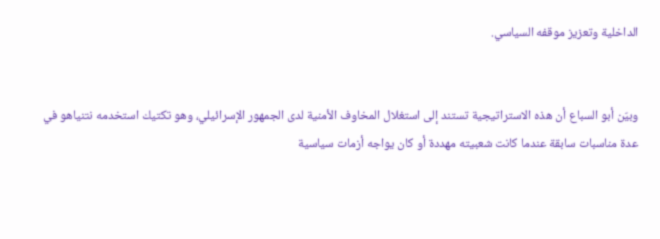الداخلية وتعزيز موقفه السياسي.


وبيّن أبو السباع أن هذه الاستراتيجية تستند إلى استغلال المخاوف الأمنية لدى الجمهور الإسرائيلي، وهو تكتيك استخدمه نتنياهو في عدة مناسبات سابقة عندما كانت شعبيته مهددة أو كان يواجه أزمات سياسية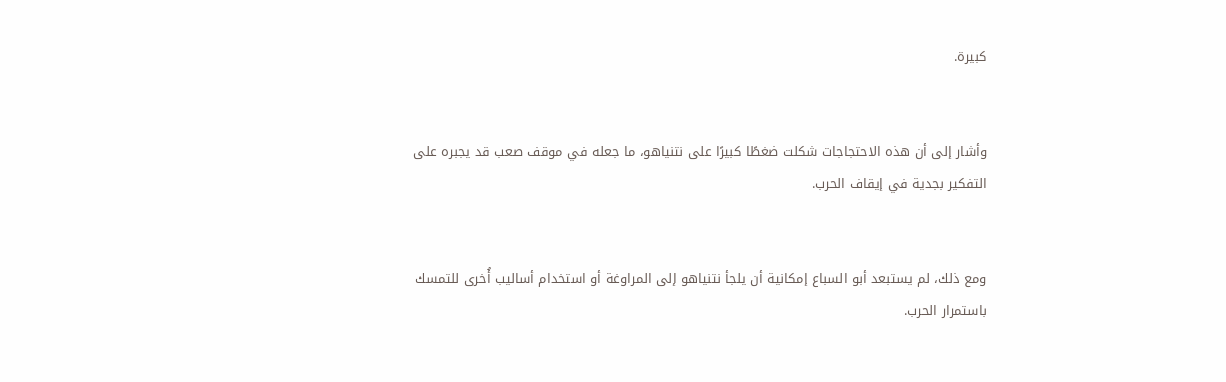كبيرة.


وأشار إلى أن هذه الاحتجاجات شكلت ضغطًا كبيرًا على نتنياهو، ما جعله في موقف صعب قد يجبره على التفكير بجدية في إيقاف الحرب.


ومع ذلك، لم يستبعد أبو السباع إمكانية أن يلجأ نتنياهو إلى المراوغة أو استخدام أساليب أُخرى للتمسك باستمرار الحرب.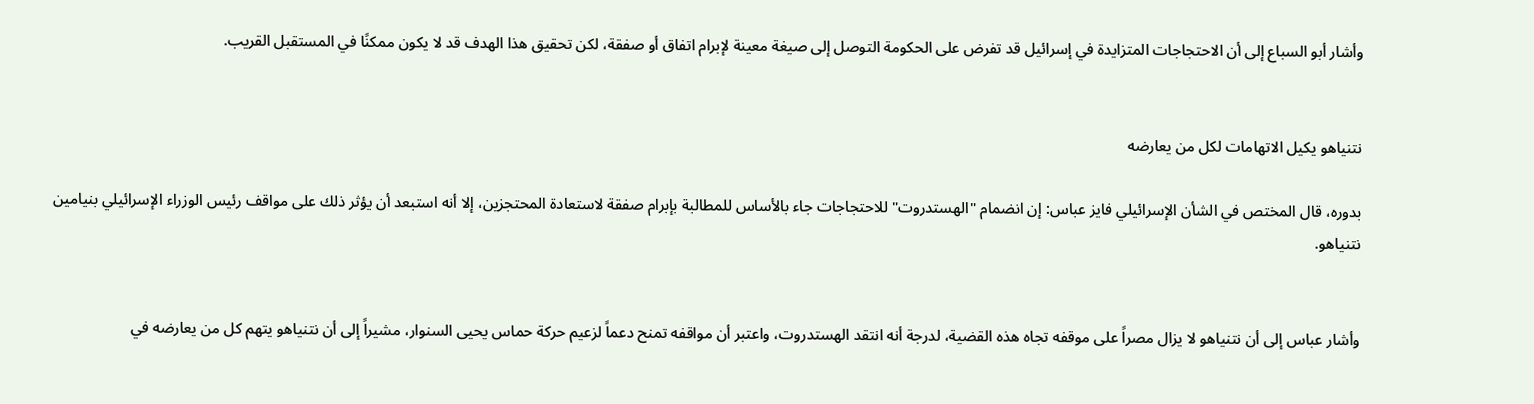وأشار أبو السباع إلى أن الاحتجاجات المتزايدة في إسرائيل قد تفرض على الحكومة التوصل إلى صيغة معينة لإبرام اتفاق أو صفقة، لكن تحقيق هذا الهدف قد لا يكون ممكنًا في المستقبل القريب.


نتنياهو يكيل الاتهامات لكل من يعارضه

بدوره، قال المختص في الشأن الإسرائيلي فايز عباس: إن انضمام "الهستدروت" للاحتجاجات جاء بالأساس للمطالبة بإبرام صفقة لاستعادة المحتجزين، إلا أنه استبعد أن يؤثر ذلك على مواقف رئيس الوزراء الإسرائيلي بنيامين نتنياهو.


وأشار عباس إلى أن نتنياهو لا يزال مصراً على موقفه تجاه هذه القضية، لدرجة أنه انتقد الهستدروت، واعتبر أن مواقفه تمنح دعماً لزعيم حركة حماس يحيى السنوار، مشيراً إلى أن نتنياهو يتهم كل من يعارضه في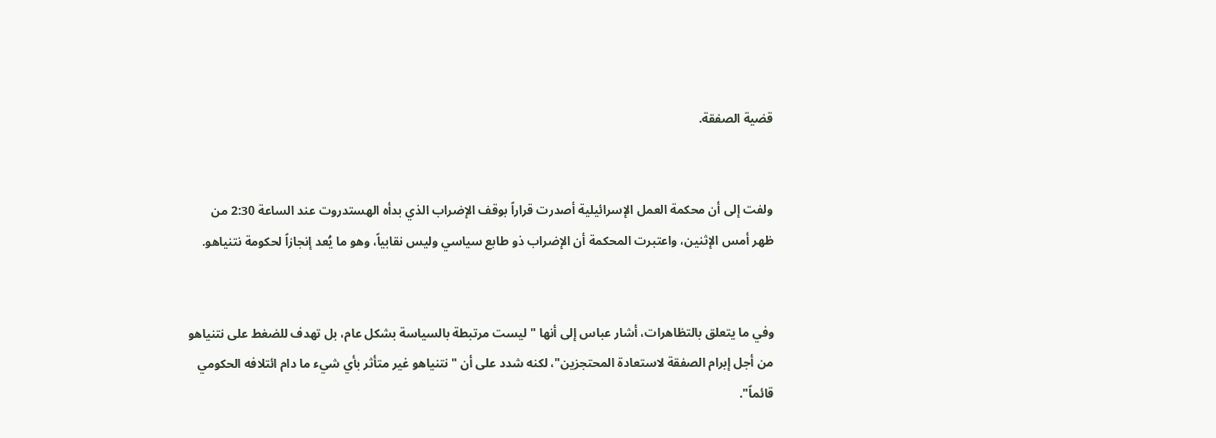قضية الصفقة.


ولفت إلى أن محكمة العمل الإسرائيلية أصدرت قراراً بوقف الإضراب الذي بدأه الهستدروت عند الساعة 2:30 من ظهر أمس الإثنين، واعتبرت المحكمة أن الإضراب ذو طابع سياسي وليس نقابياً، وهو ما يُعد إنجازاً لحكومة نتنياهو.


وفي ما يتعلق بالتظاهرات، أشار عباس إلى أنها "ليست مرتبطة بالسياسة بشكل عام، بل تهدف للضغط على نتنياهو من أجل إبرام الصفقة لاستعادة المحتجزين"، لكنه شدد على أن "نتنياهو غير متأثر بأي شيء ما دام ائتلافه الحكومي قائماً".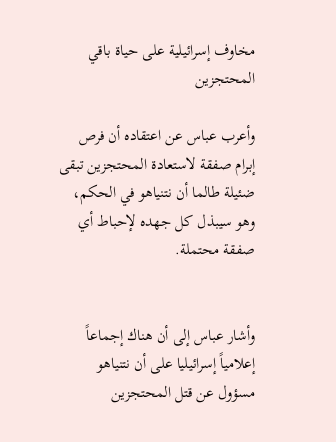مخاوف إسرائيلية على حياة باقي المحتجزين

وأعرب عباس عن اعتقاده أن فرص إبرام صفقة لاستعادة المحتجزين تبقى ضئيلة طالما أن نتنياهو في الحكم، وهو سيبذل كل جهده لإحباط أي صفقة محتملة.


وأشار عباس إلى أن هناك إجماعاً إعلامياً إسرائيليا على أن نتنياهو مسؤول عن قتل المحتجزين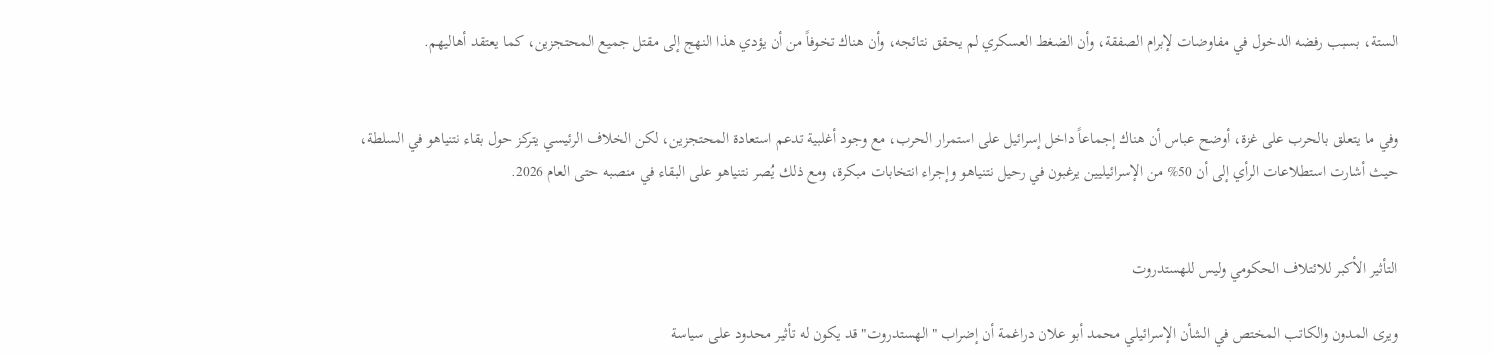الستة، بسبب رفضه الدخول في مفاوضات لإبرام الصفقة، وأن الضغط العسكري لم يحقق نتائجه، وأن هناك تخوفاً من أن يؤدي هذا النهج إلى مقتل جميع المحتجزين، كما يعتقد أهاليهم.


وفي ما يتعلق بالحرب على غزة، أوضح عباس أن هناك إجماعاً داخل إسرائيل على استمرار الحرب، مع وجود أغلبية تدعم استعادة المحتجزين، لكن الخلاف الرئيسي يتركز حول بقاء نتنياهو في السلطة، حيث أشارت استطلاعات الرأي إلى أن 50% من الإسرائيليين يرغبون في رحيل نتنياهو وإجراء انتخابات مبكرة، ومع ذلك يُصر نتنياهو على البقاء في منصبه حتى العام 2026.


التأثير الأكبر للائتلاف الحكومي وليس للهستدروت

ويرى المدون والكاتب المختص في الشأن الإسرائيلي محمد أبو علان دراغمة أن إضراب "الهستدروت" قد يكون له تأثير محدود على سياسة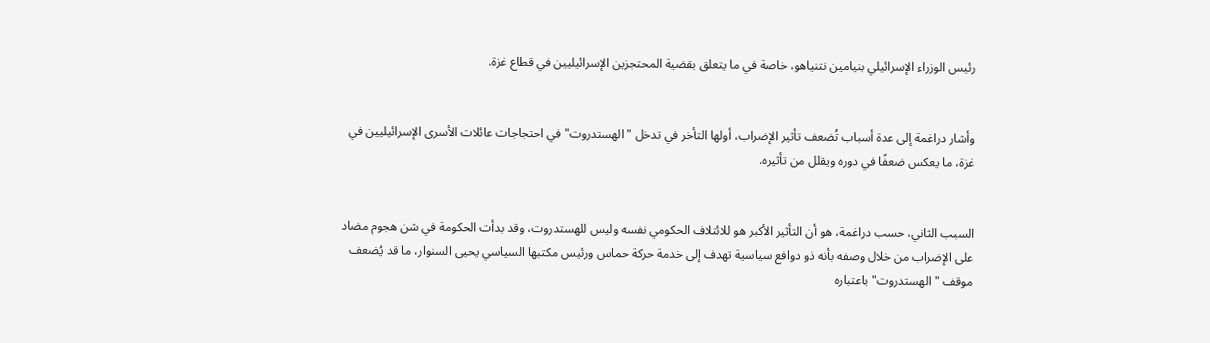رئيس الوزراء الإسرائيلي بنيامين نتنياهو، خاصة في ما يتعلق بقضية المحتجزين الإسرائيليين في قطاع غزة.


وأشار دراغمة إلى عدة أسباب تُضعف تأثير الإضراب، أولها التأخر في تدخل "الهستدروت" في احتجاجات عائلات الأسرى الإسرائيليين في غزة، ما يعكس ضعفًا في دوره ويقلل من تأثيره.


السبب الثاني، حسب دراغمة، هو أن التأثير الأكبر هو للائتلاف الحكومي نفسه وليس للهستدروت، وقد بدأت الحكومة في شن هجوم مضاد على الإضراب من خلال وصفه بأنه ذو دوافع سياسية تهدف إلى خدمة حركة حماس ورئيس مكتبها السياسي يحيى السنوار، ما قد يُضعف موقف "الهستدروت" باعتباره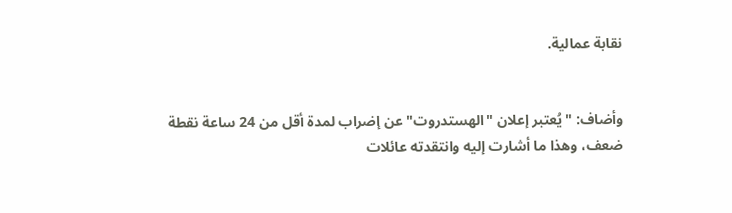نقابة عمالية.


وأضاف: "يُعتبر إعلان "الهستدروت" عن إضراب لمدة أقل من 24 ساعة نقطة ضعف، وهذا ما أشارت إليه وانتقدته عائلات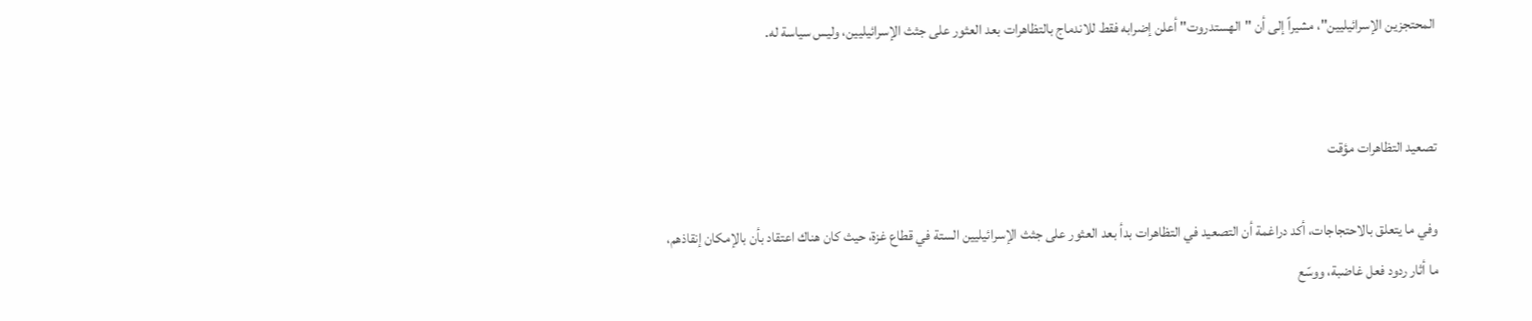المحتجزين الإسرائيليين"، مشيراً إلى أن "الهستدروت" أعلن إضرابه فقط للاندماج بالتظاهرات بعد العثور على جثث الإسرائيليين، وليس سياسة له.


تصعيد التظاهرات مؤقت

وفي ما يتعلق بالاحتجاجات، أكد دراغمة أن التصعيد في التظاهرات بدأ بعد العثور على جثث الإسرائيليين الستة في قطاع غزة، حيث كان هناك اعتقاد بأن بالإمكان إنقاذهم، ما أثار ردود فعل غاضبة، ووسّع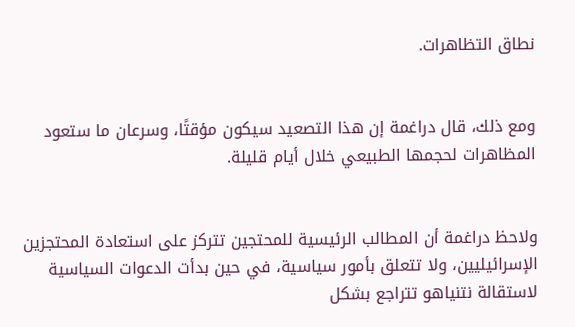نطاق التظاهرات.


ومع ذلك، قال دراغمة إن هذا التصعيد سيكون مؤقتًا، وسرعان ما ستعود المظاهرات لحجمها الطبيعي خلال أيام قليلة.


ولاحظ دراغمة أن المطالب الرئيسية للمحتجين تتركز على استعادة المحتجزين الإسرائيليين، ولا تتعلق بأمور سياسية، في حين بدأت الدعوات السياسية لاستقالة نتنياهو تتراجع بشكل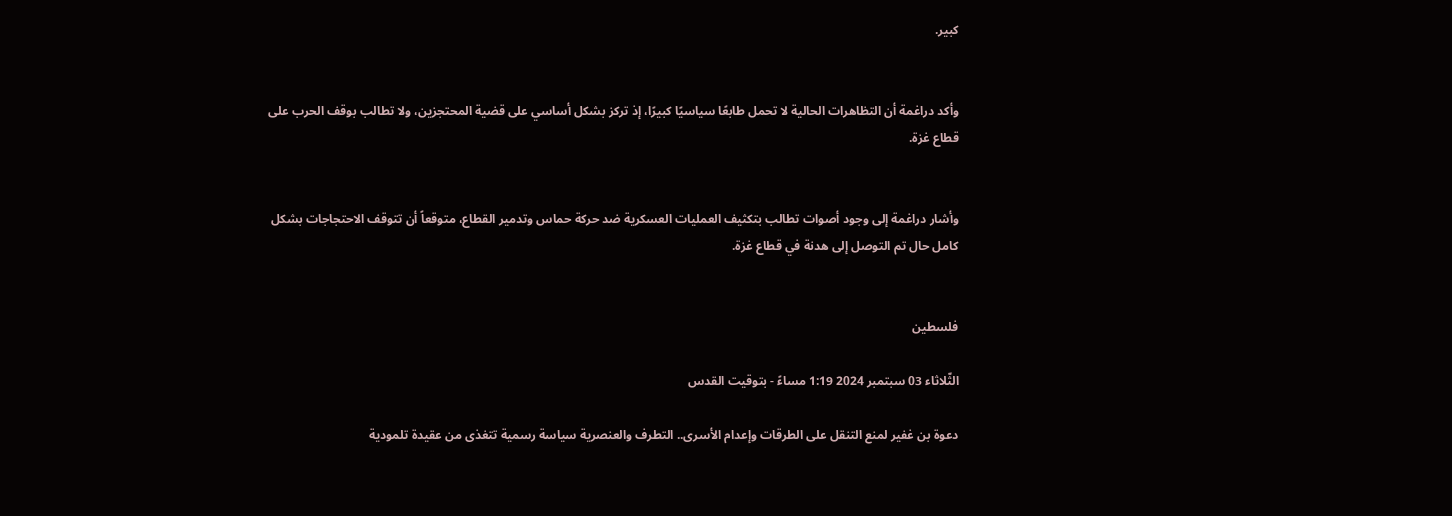كبير.


وأكد دراغمة أن التظاهرات الحالية لا تحمل طابعًا سياسيًا كبيرًا، إذ تركز بشكل أساسي على قضية المحتجزين، ولا تطالب بوقف الحرب على قطاع غزة.


وأشار دراغمة إلى وجود أصوات تطالب بتكثيف العمليات العسكرية ضد حركة حماس وتدمير القطاع، متوقعاً أن تتوقف الاحتجاجات بشكل كامل حال تم التوصل إلى هدنة في قطاع غزة.


فلسطين

الثّلاثاء 03 سبتمبر 2024 1:19 مساءً - بتوقيت القدس

دعوة بن غفير لمنع التنقل على الطرقات وإعدام الأسرى.. التطرف والعنصرية سياسة رسمية تتغذى من عقيدة تلمودية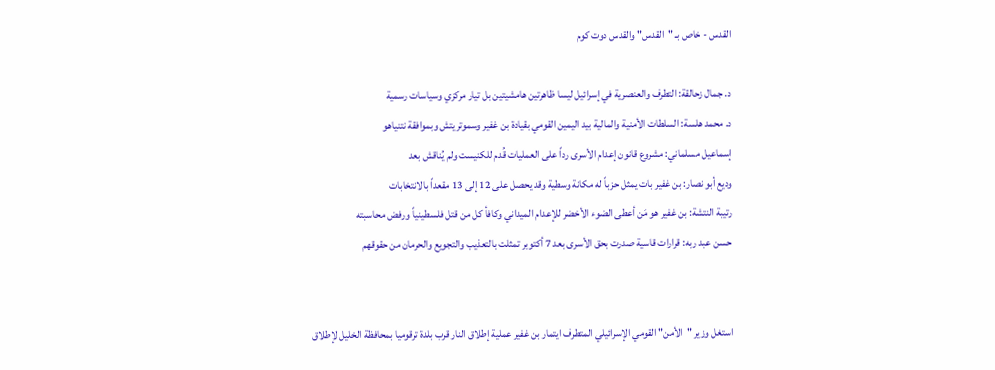القدس - خاص بـ "القدس" والقدس دوت كوم

د. جمال زحالقة: التطرف والعنصرية في إسرائيل ليسا ظاهرتين هامشيتين بل تيار مركزي وسياسات رسمية
د. محمد هلسة: السلطات الأمنية والمالية بيد اليمين القومي بقيادة بن غفير وسموتريتش وبموافقة نتنياهو
إسماعيل مسلماني: مشروع قانون إعدام الأسرى رداً على العمليات قُدم للكنيست ولم يُناقش بعد
وديع أبو نصار: بن غفير بات يمثل حزباً له مكانة وسطية وقد يحصل على 12 إلى 13 مقعداً بالانتخابات
رتيبة النتشة: بن غفير هو مَن أعطى الضوء الأخضر للإعدام الميداني وكافأ كل من قتل فلسطينياً ورفض محاسبته
حسن عبد ربه: قرارات قاسية صدرت بحق الأسرى بعد 7 أكتوبر تمثلت بالتعذيب والتجويع والحرمان من حقوقهم


استغل وزير "الأمن" القومي الإسرائيلي المتطرف ايتمار بن غفير عملية إطلاق النار قرب بلدة ترقوميا بمحافظة الخليل لإطلاق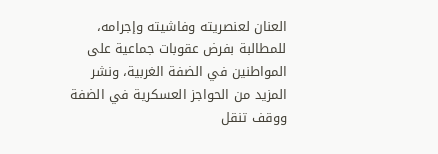العنان لعنصريته وفاشيته وإجرامه، للمطالبة بفرض عقوبات جماعية على المواطنين في الضفة الغربية، ونشر المزيد من الحواجز العسكرية في الضفة ووقف تنقل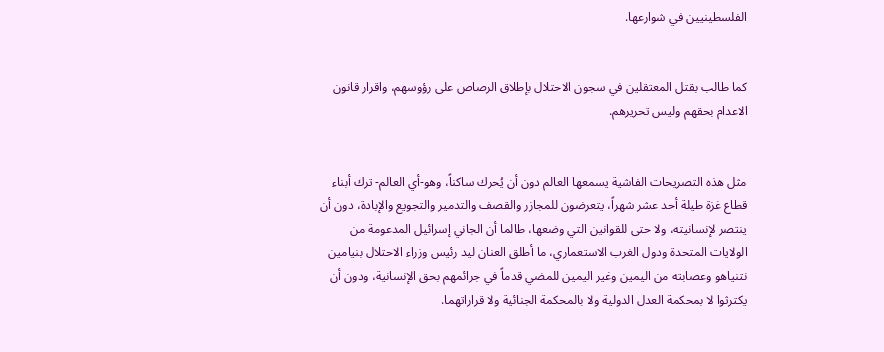الفلسطينيين في شوارعها.


كما طالب بقتل المعتقلين في سجون الاحتلال بإطلاق الرصاص على رؤوسهم، واقرار قانون الاعدام بحقهم وليس تحريرهم.


مثل هذه التصريحات الفاشية يسمعها العالم دون أن يُحرك ساكناً، وهو-أي العالم- ترك أبناء قطاع غزة طيلة أحد عشر شهراً، يتعرضون للمجازر والقصف والتدمير والتجويع والإبادة، دون أن ينتصر لإنسانيته، ولا حتى للقوانين التي وضعها، طالما أن الجاني إسرائيل المدعومة من الولايات المتحدة ودول الغرب الاستعماري، ما أطلق العنان ليد رئيس وزراء الاحتلال بنيامين نتنياهو وعصابته من اليمين وغير اليمين للمضي قدماً في جرائمهم بحق الإنسانية، ودون أن يكترثوا لا بمحكمة العدل الدولية ولا بالمحكمة الجنائية ولا قراراتهما.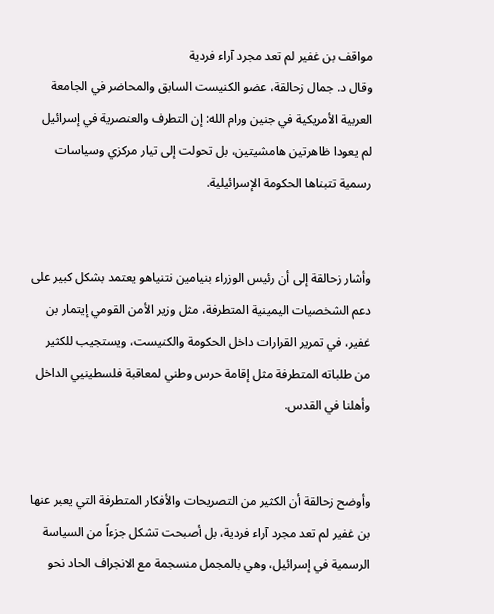مواقف بن غفير لم تعد مجرد آراء فردية
وقال د. جمال زحالقة، عضو الكنيست السابق والمحاضر في الجامعة العربية الأمريكية في جنين ورام الله: إن التطرف والعنصرية في إسرائيل لم يعودا ظاهرتين هامشيتين، بل تحولت إلى تيار مركزي وسياسات رسمية تتبناها الحكومة الإسرائيلية.


وأشار زحالقة إلى أن رئيس الوزراء بنيامين نتنياهو يعتمد بشكل كبير على دعم الشخصيات اليمينية المتطرفة، مثل وزير الأمن القومي إيتمار بن غفير، في تمرير القرارات داخل الحكومة والكنيست، ويستجيب للكثير من طلباته المتطرفة مثل إقامة حرس وطني لمعاقبة فلسطينيي الداخل وأهلنا في القدس.


وأوضح زحالقة أن الكثير من التصريحات والأفكار المتطرفة التي يعبر عنها بن غفير لم تعد مجرد آراء فردية، بل أصبحت تشكل جزءاً من السياسة الرسمية في إسرائيل، وهي بالمجمل منسجمة مع الانجراف الحاد نحو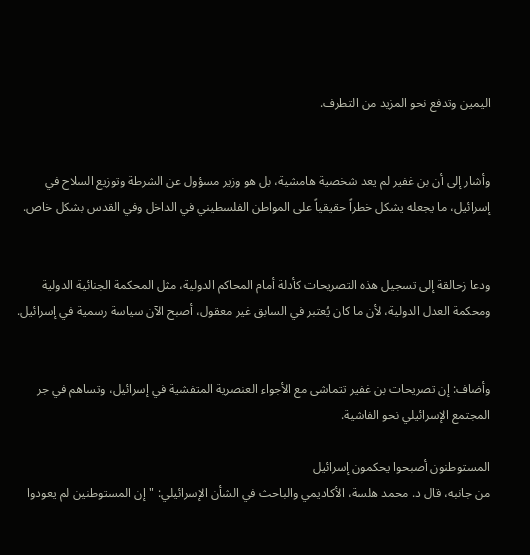اليمين وتدفع نحو المزيد من التطرف.


وأشار إلى أن بن غفير لم يعد شخصية هامشية، بل هو وزير مسؤول عن الشرطة وتوزيع السلاح في إسرائيل، ما يجعله يشكل خطراً حقيقياً على المواطن الفلسطيني في الداخل وفي القدس بشكل خاص.


ودعا زحالقة إلى تسجيل هذه التصريحات كأدلة أمام المحاكم الدولية، مثل المحكمة الجنائية الدولية ومحكمة العدل الدولية، لأن ما كان يُعتبر في السابق غير معقول، أصبح الآن سياسة رسمية في إسرائيل.


وأضاف: إن تصريحات بن غفير تتماشى مع الأجواء العنصرية المتفشية في إسرائيل، وتساهم في جر المجتمع الإسرائيلي نحو الفاشية.

المستوطنون أصبحوا يحكمون إسرائيل
من جانبه، قال د. محمد هلسة، الأكاديمي والباحث في الشأن الإسرائيلي: "إن المستوطنين لم يعودوا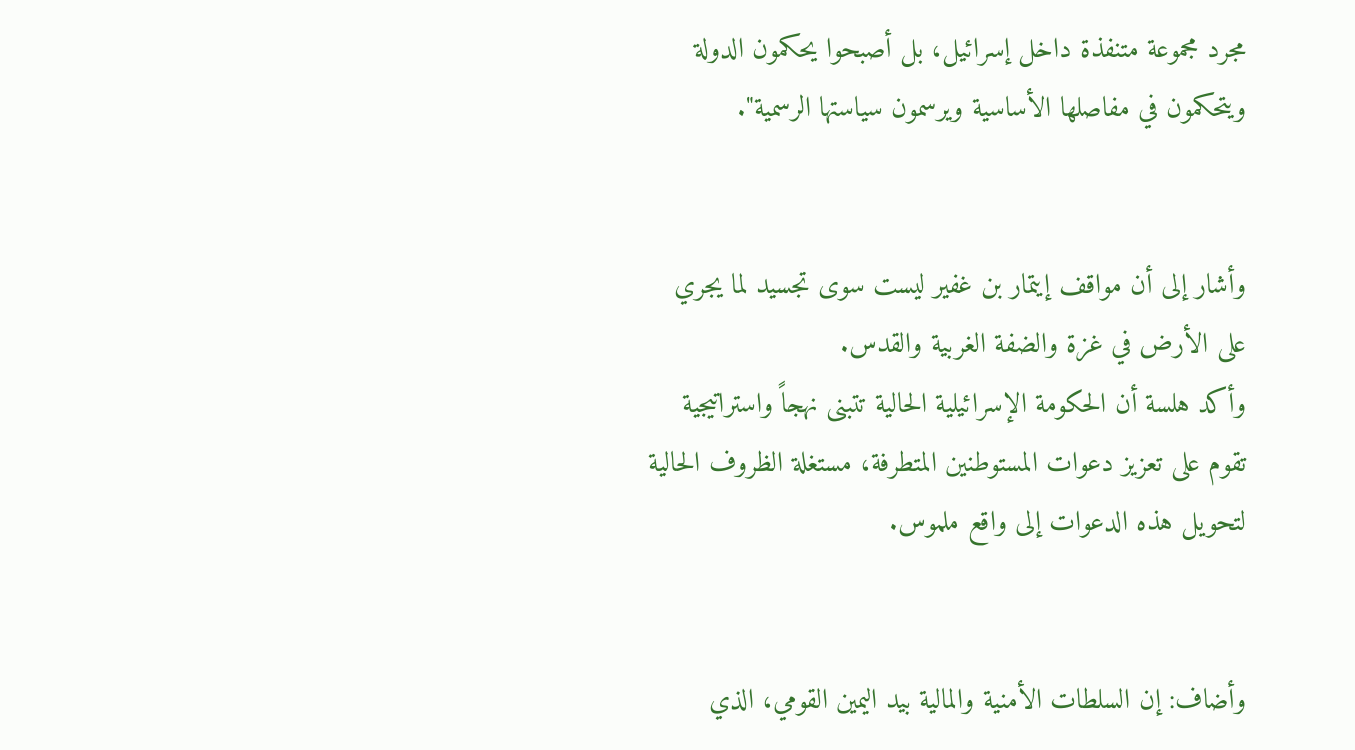مجرد مجموعة متنفذة داخل إسرائيل، بل أصبحوا يحكمون الدولة ويتحكمون في مفاصلها الأساسية ويرسمون سياستها الرسمية".


وأشار إلى أن مواقف إيتمار بن غفير ليست سوى تجسيد لما يجري على الأرض في غزة والضفة الغربية والقدس.
وأكد هلسة أن الحكومة الإسرائيلية الحالية تتبنى نهجاً واستراتيجية تقوم على تعزيز دعوات المستوطنين المتطرفة، مستغلة الظروف الحالية لتحويل هذه الدعوات إلى واقع ملموس.


وأضاف: إن السلطات الأمنية والمالية بيد اليمين القومي، الذي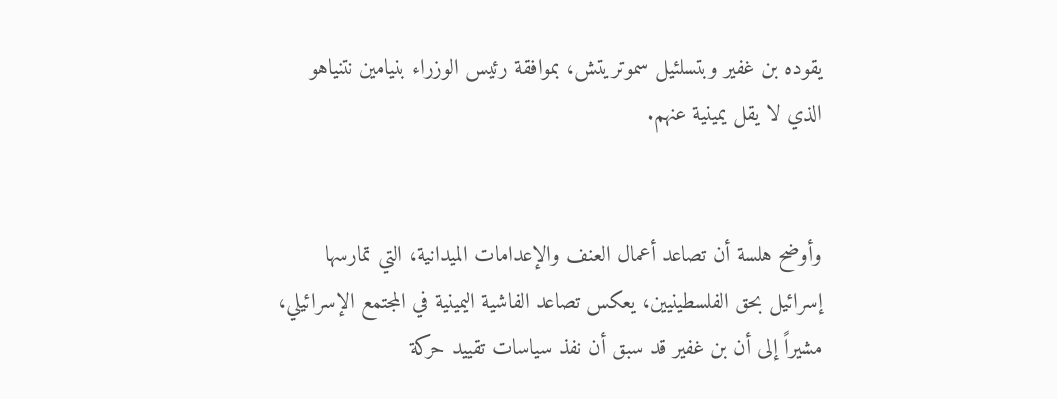يقوده بن غفير وبتسلئيل سموتريتش، بموافقة رئيس الوزراء بنيامين نتنياهو الذي لا يقل يمينية عنهم.


وأوضح هلسة أن تصاعد أعمال العنف والإعدامات الميدانية، التي تمارسها إسرائيل بحق الفلسطينيين، يعكس تصاعد الفاشية اليمينية في المجتمع الإسرائيلي، مشيراً إلى أن بن غفير قد سبق أن نفذ سياسات تقييد حركة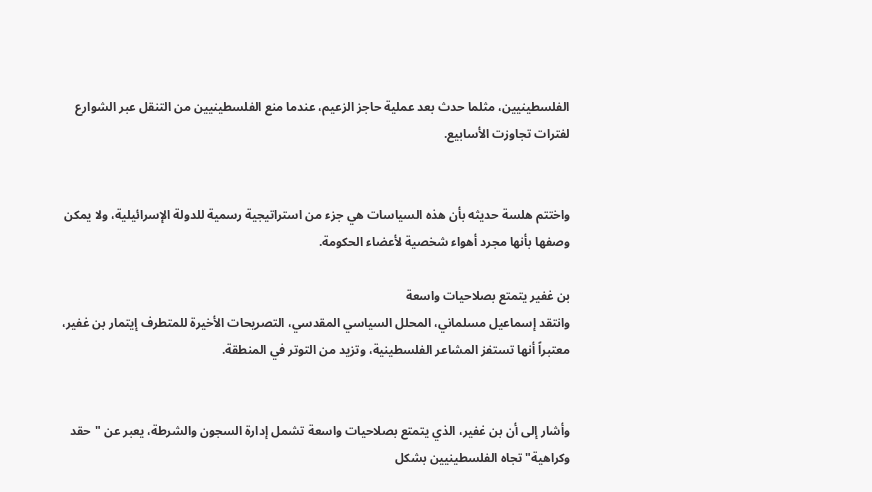الفلسطينيين، مثلما حدث بعد عملية حاجز الزعيم، عندما منع الفلسطينيين من التنقل عبر الشوارع لفترات تجاوزت الأسابيع.


واختتم هلسة حديثه بأن هذه السياسات هي جزء من استراتيجية رسمية للدولة الإسرائيلية، ولا يمكن وصفها بأنها مجرد أهواء شخصية لأعضاء الحكومة.

بن غفير يتمتع بصلاحيات واسعة
وانتقد إسماعيل مسلماني، المحلل السياسي المقدسي، التصريحات الأخيرة للمتطرف إيتمار بن غفير، معتبراً أنها تستفز المشاعر الفلسطينية، وتزيد من التوتر في المنطقة.


وأشار إلى أن بن غفير، الذي يتمتع بصلاحيات واسعة تشمل إدارة السجون والشرطة، يعبر عن "حقد وكراهية" تجاه الفلسطينيين بشكل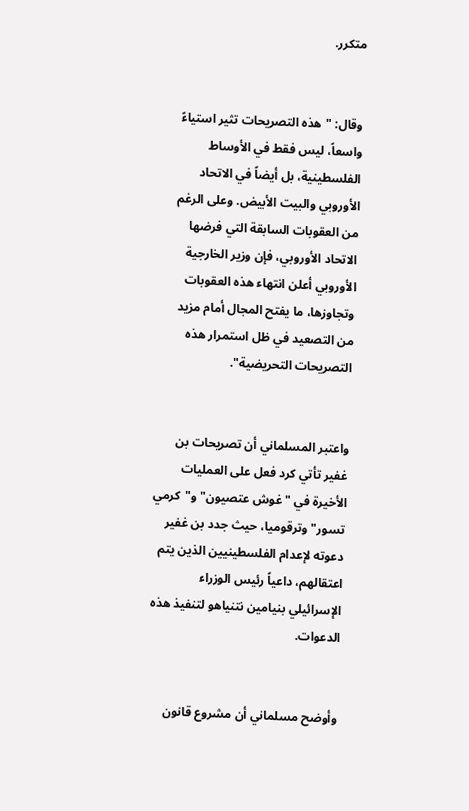متكرر.


وقال: "هذه التصريحات تثير استياءً واسعاً، ليس فقط في الأوساط الفلسطينية، بل أيضاً في الاتحاد الأوروبي والبيت الأبيض. وعلى الرغم من العقوبات السابقة التي فرضها الاتحاد الأوروبي، فإن وزير الخارجية الأوروبي أعلن انتهاء هذه العقوبات وتجاوزها، ما يفتح المجال أمام مزيد من التصعيد في ظل استمرار هذه التصريحات التحريضية".


واعتبر المسلماني أن تصريحات بن غفير تأتي كرد فعل على العمليات الأخيرة في "غوش عتصيون" و"كرمي تسور" وترقوميا، حيث جدد بن غفير دعوته لإعدام الفلسطينيين الذين يتم اعتقالهم، داعياً رئيس الوزراء الإسرائيلي بنيامين نتنياهو لتنفيذ هذه الدعوات.


وأوضح مسلماني أن مشروع قانون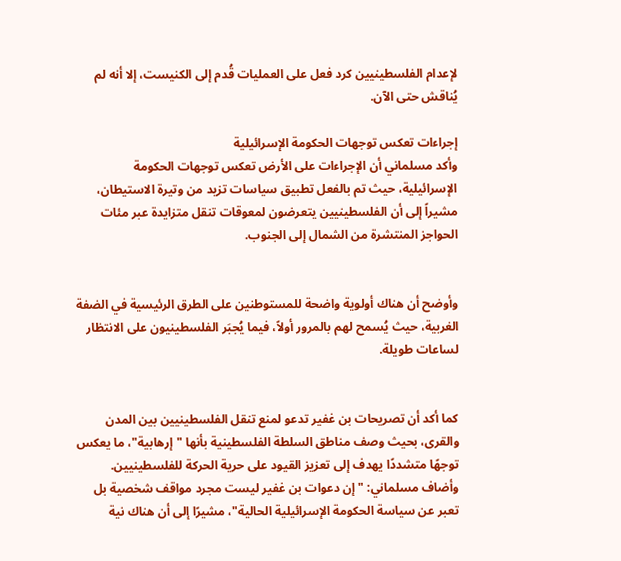لإعدام الفلسطينيين كرد فعل على العمليات قُدم إلى الكنيست، إلا أنه لم يُناقش حتى الآن.

إجراءات تعكس توجهات الحكومة الإسرائيلية
وأكد مسلماني أن الإجراءات على الأرض تعكس توجهات الحكومة الإسرائيلية، حيث تم بالفعل تطبيق سياسات تزيد من وتيرة الاستيطان، مشيراً إلى أن الفلسطينيين يتعرضون لمعوقات تنقل متزايدة عبر مئات الحواجز المنتشرة من الشمال إلى الجنوب.


وأوضح أن هناك أولوية واضحة للمستوطنين على الطرق الرئيسية في الضفة الغربية، حيث يُسمح لهم بالمرور أولاً، فيما يُجبَر الفلسطينيون على الانتظار لساعات طويلة.


كما أكد أن تصريحات بن غفير تدعو لمنع تنقل الفلسطينيين بين المدن والقرى، بحيث وصف مناطق السلطة الفلسطينية بأنها "إرهابية"، ما يعكس توجهًا متشددًا يهدف إلى تعزيز القيود على حرية الحركة للفلسطينيين.
وأضاف مسلماني: "إن دعوات بن غفير ليست مجرد مواقف شخصية بل تعبر عن سياسة الحكومة الإسرائيلية الحالية"، مشيرًا إلى أن هناك نية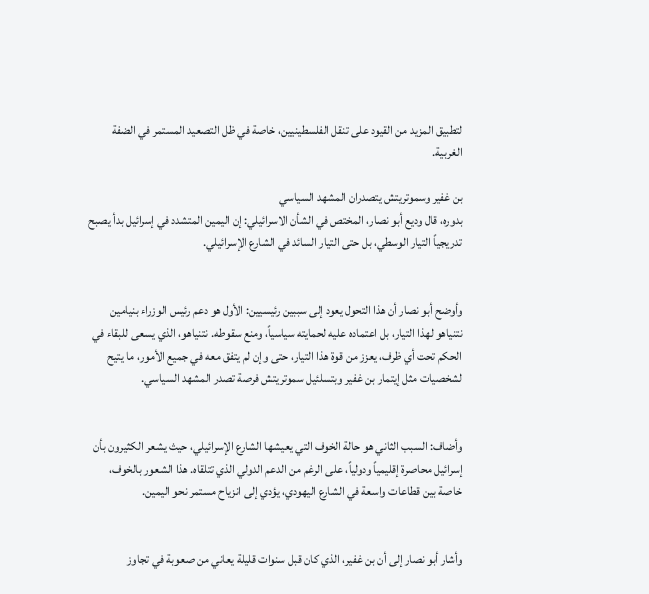لتطبيق المزيد من القيود على تنقل الفلسطينيين، خاصة في ظل التصعيد المستمر في الضفة الغربية.

بن غفير وسموتريتش يتصدران المشهد السياسي
بدوره، قال وديع أبو نصار، المختص في الشأن الاسرائيلي: إن اليمين المتشدد في إسرائيل بدأ يصبح تدريجياً التيار الوسطي، بل حتى التيار السائد في الشارع الإسرائيلي.


وأوضح أبو نصار أن هذا التحول يعود إلى سببين رئيسيين: الأول هو دعم رئيس الوزراء بنيامين نتنياهو لهذا التيار، بل اعتماده عليه لحمايته سياسياً، ومنع سقوطه. نتنياهو، الذي يسعى للبقاء في الحكم تحت أي ظرف، يعزز من قوة هذا التيار، حتى وإن لم يتفق معه في جميع الأمور، ما يتيح لشخصيات مثل إيتمار بن غفير وبتسلئيل سموتريتش فرصة تصدر المشهد السياسي.


وأضاف: السبب الثاني هو حالة الخوف التي يعيشها الشارع الإسرائيلي، حيث يشعر الكثيرون بأن إسرائيل محاصرة إقليمياً ودولياً، على الرغم من الدعم الدولي الذي تتلقاه. هذا الشعور بالخوف، خاصة بين قطاعات واسعة في الشارع اليهودي، يؤدي إلى انزياح مستمر نحو اليمين.


وأشار أبو نصار إلى أن بن غفير، الذي كان قبل سنوات قليلة يعاني من صعوبة في تجاوز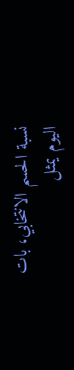نسبة الحسم الانتخابي، بات اليوم يمثل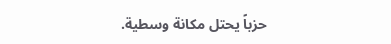حزباً يحتل مكانة وسطية.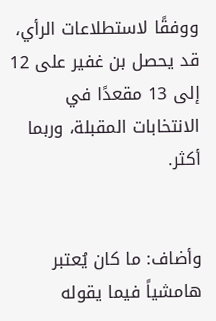ووفقًا لاستطلاعات الرأي، قد يحصل بن غفير على 12 إلى 13 مقعدًا في الانتخابات المقبلة، وربما أكثر.


وأضاف: ما كان يُعتبر هامشياً فيما يقوله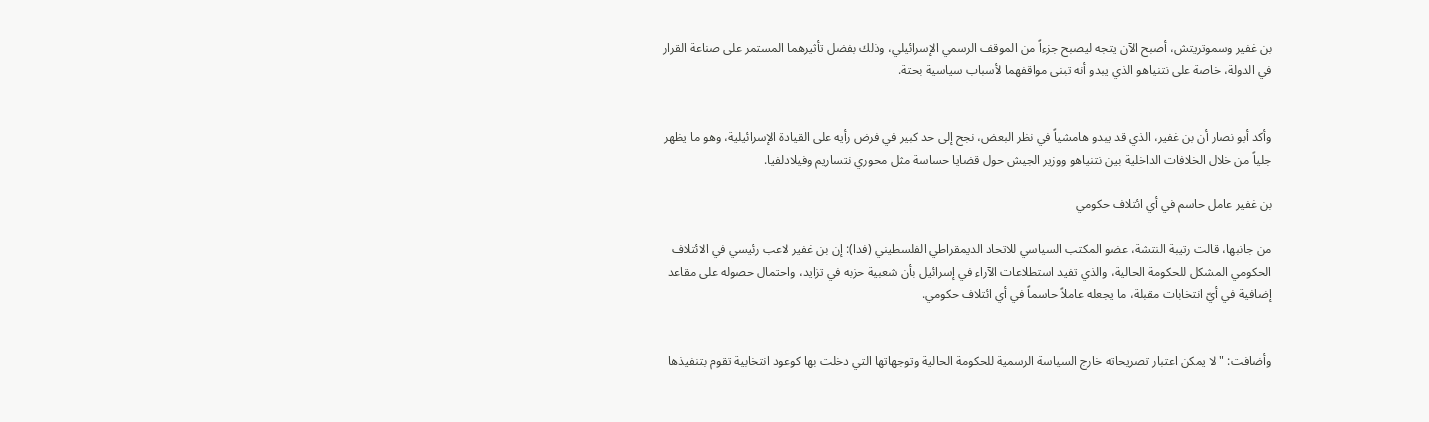بن غفير وسموتريتش، أصبح الآن يتجه ليصبح جزءاً من الموقف الرسمي الإسرائيلي، وذلك بفضل تأثيرهما المستمر على صناعة القرار في الدولة، خاصة على نتنياهو الذي يبدو أنه تبنى مواقفهما لأسباب سياسية بحتة.


وأكد أبو نصار أن بن غفير، الذي قد يبدو هامشياً في نظر البعض، نجح إلى حد كبير في فرض رأيه على القيادة الإسرائيلية، وهو ما يظهر جلياً من خلال الخلافات الداخلية بين نتنياهو ووزير الجيش حول قضايا حساسة مثل محوري نتساريم وفيلادلفيا.

بن غفير عامل حاسم في أي ائتلاف حكومي

من جانبها، قالت رتيبة النتشة، عضو المكتب السياسي للاتحاد الديمقراطي الفلسطيني (فدا): إن بن غفير لاعب رئيسي في الائتلاف الحكومي المشكل للحكومة الحالية، والذي تفيد استطلاعات الآراء في إسرائيل بأن شعبية حزبه في تزايد، واحتمال حصوله على مقاعد إضافية في أيّ انتخابات مقبلة، ما يجعله عاملاً حاسماً في أي ائتلاف حكومي.


وأضافت: "لا يمكن اعتبار تصريحاته خارج السياسة الرسمية للحكومة الحالية وتوجهاتها التي دخلت بها كوعود انتخابية تقوم بتنفيذها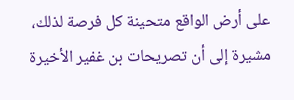على أرض الواقع متحينة كل فرصة لذلك، مشيرة إلى أن تصريحات بن غفير الأخيرة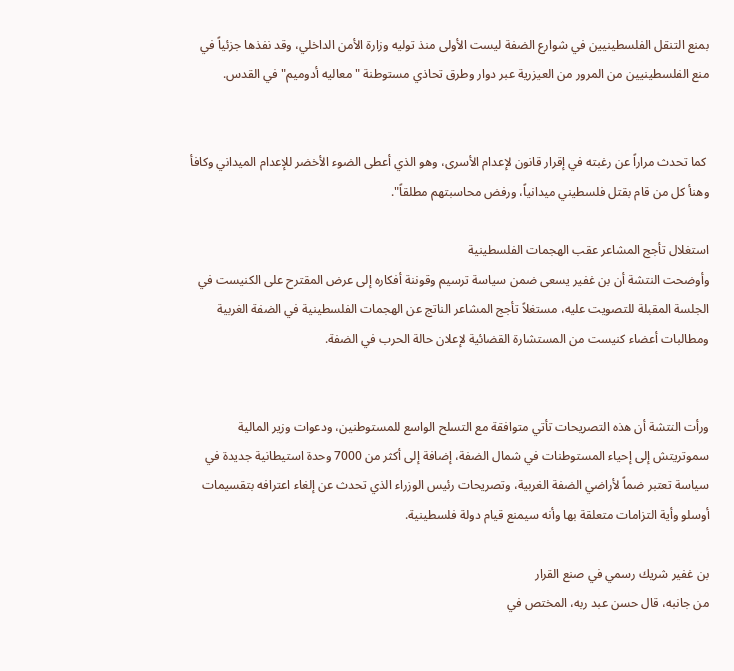بمنع التنقل الفلسطينيين في شوارع الضفة ليست الأولى منذ توليه وزارة الأمن الداخلي، وقد نفذها جزئياً في منع الفلسطينيين من المرور من العيزرية عبر دوار وطرق تحاذي مستوطنة "معاليه أدوميم" في القدس.


 كما تحدث مراراً عن رغبته في إقرار قانون لإعدام الأسرى، وهو الذي أعطى الضوء الأخضر للإعدام الميداني وكافأ وهنأ كل من قام بقتل فلسطيني ميدانياً، ورفض محاسبتهم مطلقاً".

استغلال تأجج المشاعر عقب الهجمات الفلسطينية
وأوضحت النتشة أن بن غفير يسعى ضمن سياسة ترسيم وقوننة أفكاره إلى عرض المقترح على الكنيست في الجلسة المقبلة للتصويت عليه، مستغلاً تأجج المشاعر الناتج عن الهجمات الفلسطينية في الضفة الغربية ومطالبات أعضاء كنيست من المستشارة القضائية لإعلان حالة الحرب في الضفة.


ورأت النتشة أن هذه التصريحات تأتي متوافقة مع التسلح الواسع للمستوطنين، ودعوات وزير المالية سموتريتش إلى إحياء المستوطنات في شمال الضفة، إضافة إلى أكثر من 7000 وحدة استيطانية جديدة في سياسة تعتبر ضماً لأراضي الضفة الغربية، وتصريحات رئيس الوزراء الذي تحدث عن إلغاء اعترافه بتقسيمات أوسلو وأية التزامات متعلقة بها وأنه سيمنع قيام دولة فلسطينية.

بن غفير شريك رسمي في صنع القرار
من جانبه، قال حسن عبد ربه، المختص في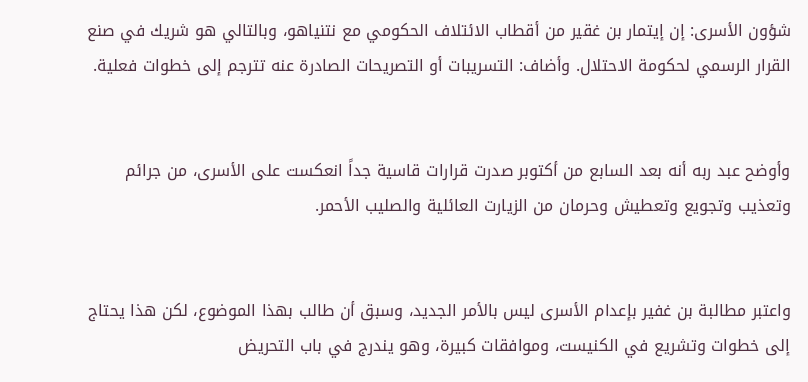شؤون الأسرى: إن إيتمار بن غقير من أقطاب الائتلاف الحكومي مع نتنياهو، وبالتالي هو شريك في صنع القرار الرسمي لحكومة الاحتلال. وأضاف: التسريبات أو التصريحات الصادرة عنه تترجم إلى خطوات فعلية.


وأوضح عبد ربه أنه بعد السابع من أكتوبر صدرت قرارات قاسية جداً انعكست على الأسرى، من جرائم وتعذيب وتجويع وتعطيش وحرمان من الزيارت العائلية والصليب الأحمر.


واعتبر مطالبة بن غفير بإعدام الأسرى ليس بالأمر الجديد، وسبق أن طالب بهذا الموضوع، لكن هذا يحتاج إلى خطوات وتشريع في الكنيست، وموافقات كبيرة، وهو يندرج في باب التحريض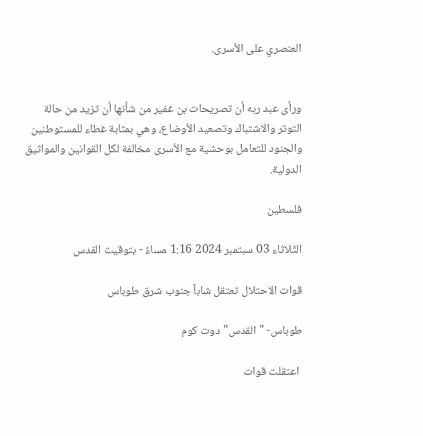العنصري على الأسرى.


ورأى عبد ربه أن تصريحات بن غفير من شأنها أن تزيد من حالة التوتر والاشتباك وتصعيد الأوضاع، وهي بمثابة غطاء للمستوطنين والجنود للتعامل بوحشية مع الأسرى مخالفة لكل القوانين والمواثيق الدولية.

فلسطين

الثّلاثاء 03 سبتمبر 2024 1:16 مساءً - بتوقيت القدس

قوات الاحتلال تعتقل شاباً جنوب شرق طوباس

طوباس- "القدس" دوت كوم

 اعتقلت قوات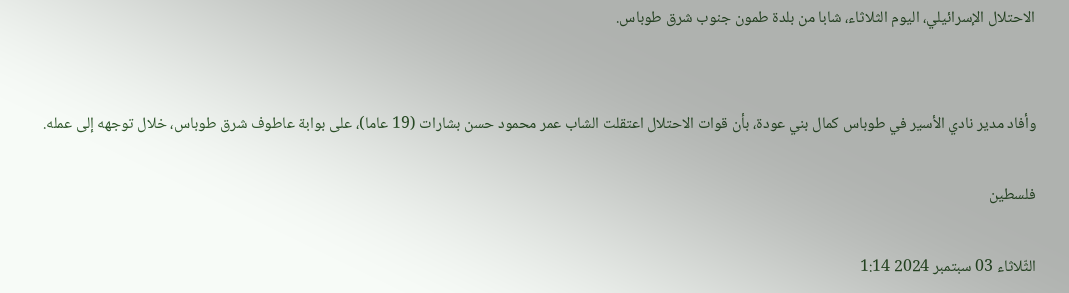الاحتلال الإسرائيلي، اليوم الثلاثاء، شابا من بلدة طمون جنوب شرق طوباس.


وأفاد مدير نادي الأسير في طوباس كمال بني عودة، بأن قوات الاحتلال اعتقلت الشاب عمر محمود حسن بشارات (19 عاما)، على بوابة عاطوف شرق طوباس، خلال توجهه إلى عمله.

فلسطين

الثّلاثاء 03 سبتمبر 2024 1:14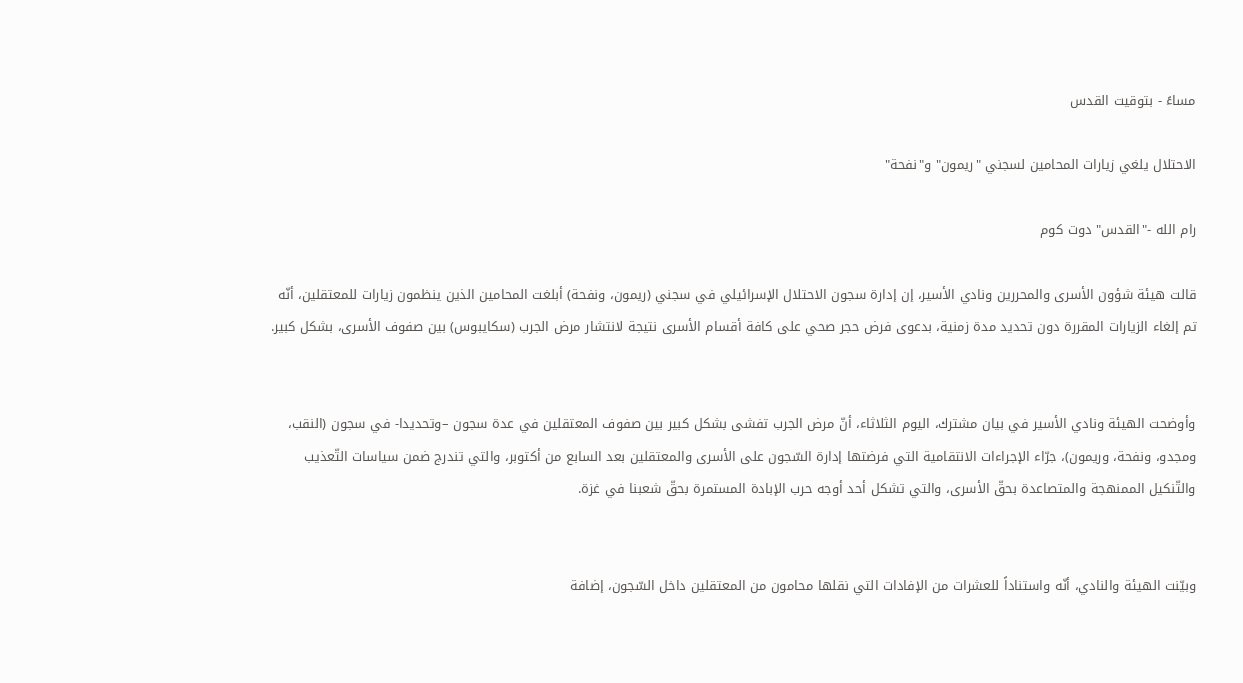مساءً - بتوقيت القدس

الاحتلال يلغي زيارات المحامين لسجني "ريمون" و"نفحة"

رام الله -"القدس" دوت كوم

قالت هيئة شؤون الأسرى والمحررين ونادي الأسير، إن إدارة سجون الاحتلال الإسرائيلي في سجني (ريمون، ونفحة) أبلغت المحامين الذين ينظمون زيارات للمعتقلين، أنّه تم إلغاء الزيارات المقررة دون تحديد مدة زمنية، بدعوى فرض حجر صحي على كافة أقسام الأسرى نتيجة لانتشار مرض الجرب (سكايبوس) بين صفوف الأسرى، بشكل كبير.


وأوضحت الهيئة ونادي الأسير في بيان مشترك، اليوم الثلاثاء، أنّ مرض الجرب تفشى بشكل كبير بين صفوف المعتقلين في عدة سجون –وتحديدا- في سجون (النقب، ومجدو، ونفحة، وريمون)، جرّاء الإجراءات الانتقامية التي فرضتها إدارة السّجون على الأسرى والمعتقلين بعد السابع من أكتوبر، والتي تندرج ضمن سياسات التّعذيب والتّنكيل الممنهجة والمتصاعدة بحقّ الأسرى، والتي تشكل أحد أوجه حرب الإبادة المستمرة بحقّ شعبنا في غزة.


وبيّنت الهيئة والنادي، أنّه واستناداً للعشرات من الإفادات التي نقلها محامون من المعتقلين داخل السّجون، إضافة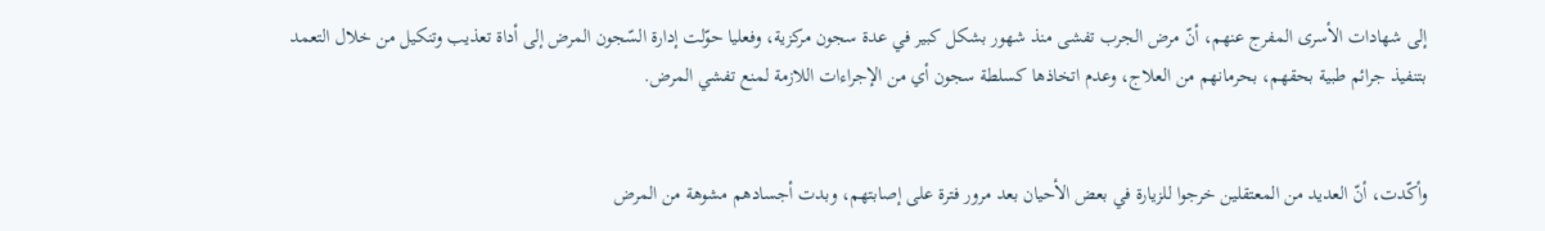إلى شهادات الأسرى المفرج عنهم، أنّ مرض الجرب تفشى منذ شهور بشكل كبير في عدة سجون مركزية، وفعليا حوّلت إدارة السّجون المرض إلى أداة تعذيب وتنكيل من خلال التعمد بتنفيذ جرائم طبية بحقهم، بحرمانهم من العلاج، وعدم اتخاذها كسلطة سجون أي من الإجراءات اللازمة لمنع تفشي المرض.


وأكّدت، أنّ العديد من المعتقلين خرجوا للزيارة في بعض الأحيان بعد مرور فترة على إصابتهم، وبدت أجسادهم مشوهة من المرض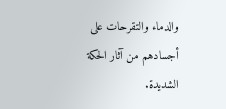والدماء والتقرحات على أجسادهم من آثار الحكة الشديدة.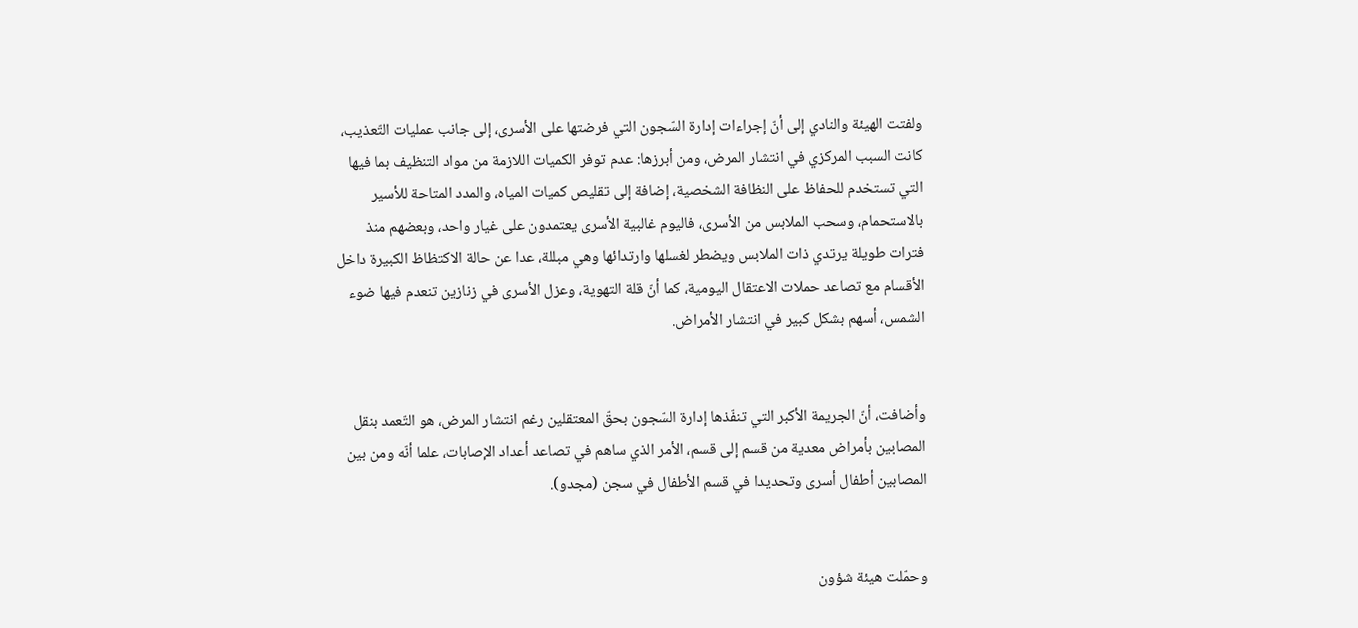ولفتت الهيئة والنادي إلى أنّ إجراءات إدارة السّجون التي فرضتها على الأسرى، إلى جانب عمليات التّعذيب، كانت السبب المركزي في انتشار المرض، ومن أبرزها: عدم توفر الكميات اللازمة من مواد التنظيف بما فيها التي تستخدم للحفاظ على النظافة الشخصية، إضافة إلى تقليص كميات المياه، والمدد المتاحة للأسير بالاستحمام، وسحب الملابس من الأسرى، فاليوم غالبية الأسرى يعتمدون على غيار واحد، وبعضهم منذ فترات طويلة يرتدي ذات الملابس ويضطر لغسلها وارتدائها وهي مبللة، عدا عن حالة الاكتظاظ الكبيرة داخل الأقسام مع تصاعد حملات الاعتقال اليومية، كما أنّ قلة التهوية، وعزل الأسرى في زنازين تنعدم فيها ضوء الشمس، أسهم بشكل كبير في انتشار الأمراض.


وأضافت، أنّ الجريمة الأكبر التي تنفّذها إدارة السّجون بحقّ المعتقلين رغم انتشار المرض، هو التّعمد بنقل المصابين بأمراض معدية من قسم إلى قسم، الأمر الذي ساهم في تصاعد أعداد الإصابات، علما أنّه ومن بين المصابين أطفال أسرى وتحديدا في قسم الأطفال في سجن (مجدو).


وحمّلت هيئة شؤون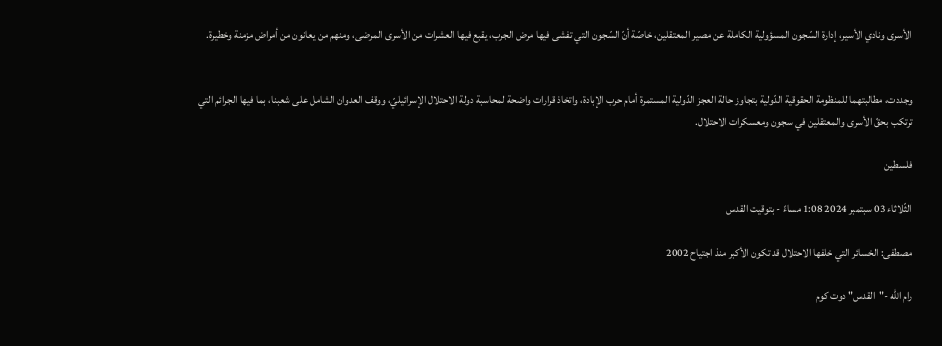الأسرى ونادي الأسير، إدارة السّجون المسؤولية الكاملة عن مصير المعتقلين، خاصّة أنّ السّجون التي تفشى فيها مرض الجرب، يقبع فيها العشرات من الأسرى المرضى، ومنهم من يعانون من أمراض مزمنة وخطيرة.


وجددت، مطالبتهما للمنظومة الحقوقية الدّولية بتجاوز حالة العجز الدّولية المستمرة أمام حرب الإبادة، واتخاذ قرارات واضحة لمحاسبة دولة الاحتلال الإسرائيليّ، ووقف العدوان الشامل على شعبنا، بما فيها الجرائم التي ترتكب بحقّ الأسرى والمعتقلين في سجون ومعسكرات الاحتلال.

فلسطين

الثّلاثاء 03 سبتمبر 2024 1:08 مساءً - بتوقيت القدس

مصطفى: الخسائر التي خلفها الاحتلال قد تكون الأكبر منذ اجتياح 2002

رام الله -"القدس" دوت كوم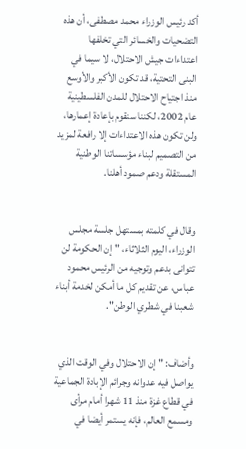أكد رئيس الوزراء محمد مصطفى، أن هذه التضحيات والخسائر التي تخلفها اعتداءات جيش الاحتلال، لا سيما في البنى التحتية، قد تكون الأكبر والأوسع منذ اجتياح الاحتلال للمدن الفلسطينية عام 2002، لكننا سنقوم بإعادة إعمارها، ولن تكون هذه الاعتداءات إلا رافعة لمزيد من التصميم لبناء مؤسساتنا الوطنية المستقلة ودعم صمود أهلنا.


وقال في كلمته بمستهل جلسة مجلس الوزراء، اليوم الثلاثاء، "إن الحكومة لن تتوانى بدعم وتوجيه من الرئيس محمود عباس، عن تقديم كل ما أمكن لخدمة أبناء شعبنا في شطري الوطن".


وأضاف: "إن الاحتلال وفي الوقت الذي يواصل فيه عدوانه وجرائم الإبادة الجماعية في قطاع غزة منذ 11 شهرا أمام مرأى ومسمع العالم، فإنه يستمر أيضا في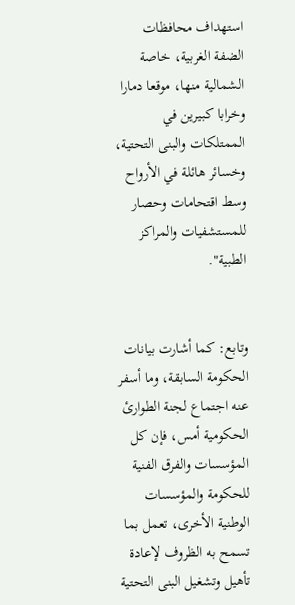استهداف محافظات الضفة الغربية، خاصة الشمالية منها، موقعا دمارا وخرابا كبيرين في الممتلكات والبنى التحتية، وخسائر هائلة في الأرواح وسط اقتحامات وحصار للمستشفيات والمراكز الطبية".


وتابع: كما أشارت بيانات الحكومة السابقة، وما أسفر عنه اجتماع لجنة الطوارئ الحكومية أمس، فإن كل المؤسسات والفرق الفنية للحكومة والمؤسسات الوطنية الأخرى، تعمل بما تسمح به الظروف لإعادة تأهيل وتشغيل البنى التحتية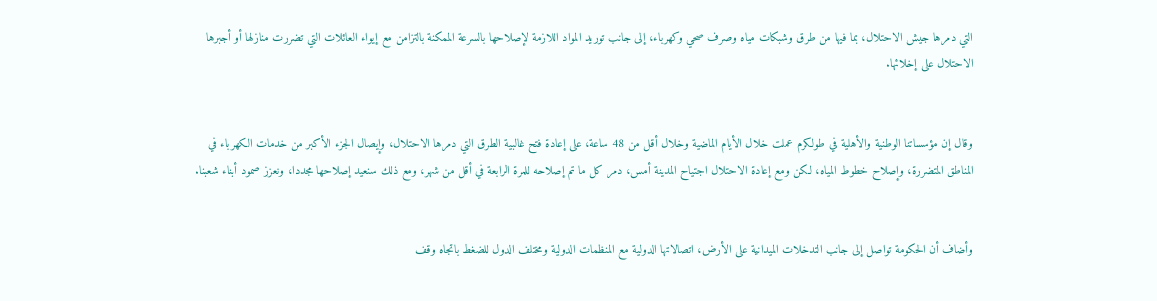التي دمرها جيش الاحتلال، بما فيها من طرق وشبكات مياه وصرف صحي وكهرباء، إلى جانب توريد المواد اللازمة لإصلاحها بالسرعة الممكنة بالتزامن مع إيواء العائلات التي تضررت منازلها أو أجبرها الاحتلال على إخلائها.


وقال إن مؤسساتنا الوطنية والأهلية في طولكرم عملت خلال الأيام الماضية وخلال أقل من 48 ساعة، على إعادة فتح غالبية الطرق التي دمرها الاحتلال، وإيصال الجزء الأكبر من خدمات الكهرباء في المناطق المتضررة، وإصلاح خطوط المياه، لكن ومع إعادة الاحتلال اجتياح المدينة أمس، دمر كل ما تم إصلاحه للمرة الرابعة في أقل من شهر، ومع ذلك سنعيد إصلاحها مجددا، ونعزز صمود أبناء شعبنا.


وأضاف أن الحكومة تواصل إلى جانب التدخلات الميدانية على الأرض، اتصالاتها الدولية مع المنظمات الدولية ومختلف الدول للضغط باتجاه وقف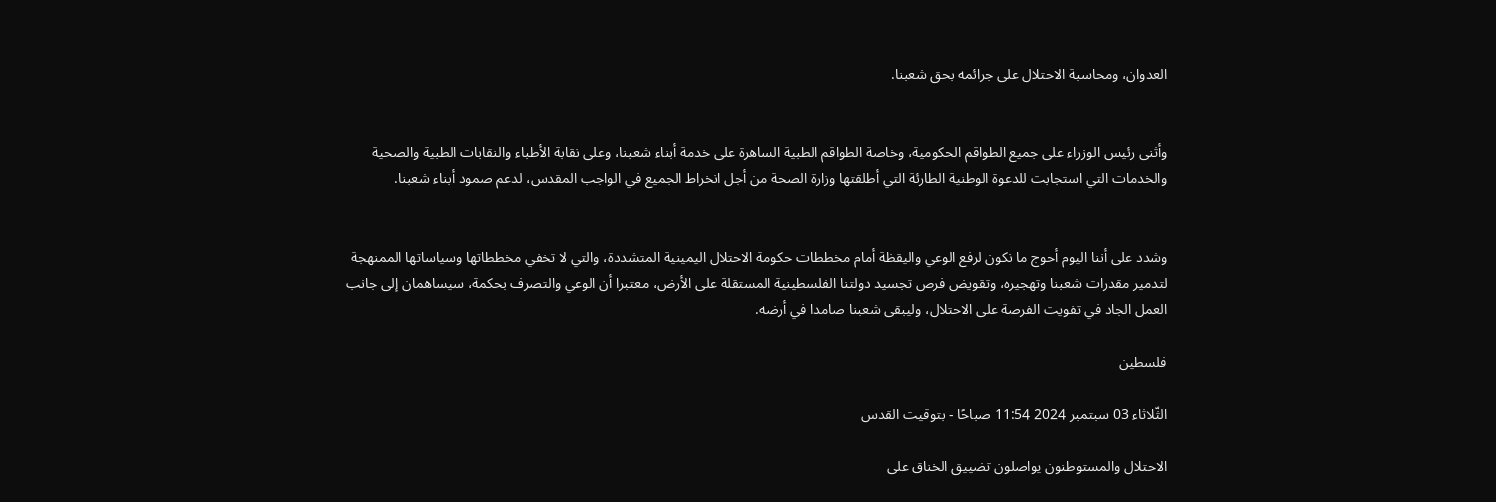العدوان، ومحاسبة الاحتلال على جرائمه بحق شعبنا.


وأثنى رئيس الوزراء على جميع الطواقم الحكومية، وخاصة الطواقم الطبية الساهرة على خدمة أبناء شعبنا، وعلى نقابة الأطباء والنقابات الطبية والصحية والخدمات التي استجابت للدعوة الوطنية الطارئة التي أطلقتها وزارة الصحة من أجل انخراط الجميع في الواجب المقدس، لدعم صمود أبناء شعبنا.


وشدد على أننا اليوم أحوج ما نكون لرفع الوعي واليقظة أمام مخططات حكومة الاحتلال اليمينية المتشددة، والتي لا تخفي مخططاتها وسياساتها الممنهجة لتدمير مقدرات شعبنا وتهجيره، وتقويض فرص تجسيد دولتنا الفلسطينية المستقلة على الأرض، معتبرا أن الوعي والتصرف بحكمة، سيساهمان إلى جانب العمل الجاد في تفويت الفرصة على الاحتلال، وليبقى شعبنا صامدا في أرضه.

فلسطين

الثّلاثاء 03 سبتمبر 2024 11:54 صباحًا - بتوقيت القدس

الاحتلال والمستوطنون يواصلون تضييق الخناق على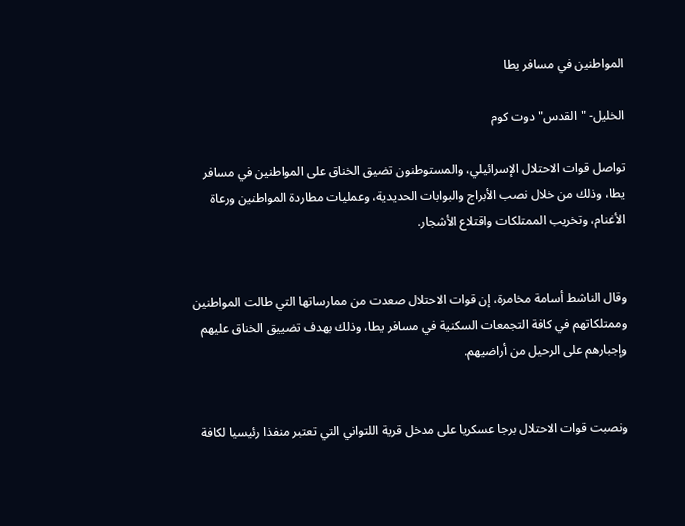المواطنين في مسافر يطا

الخليل- "القدس" دوت كوم

تواصل قوات الاحتلال الإسرائيلي، والمستوطنون تضيق الخناق على المواطنين في مسافر يطا، وذلك من خلال نصب الأبراج والبوابات الحديدية، وعمليات مطاردة المواطنين ورعاة الأغنام، وتخريب الممتلكات واقتلاع الأشجار.


وقال الناشط أسامة مخامرة، إن قوات الاحتلال صعدت من ممارساتها التي طالت المواطنين وممتلكاتهم في كافة التجمعات السكنية في مسافر يطا، وذلك بهدف تضييق الخناق عليهم وإجبارهم على الرحيل من أراضيهم.


ونصبت قوات الاحتلال برجا عسكريا على مدخل قرية اللتواني التي تعتبر منفذا رئيسيا لكافة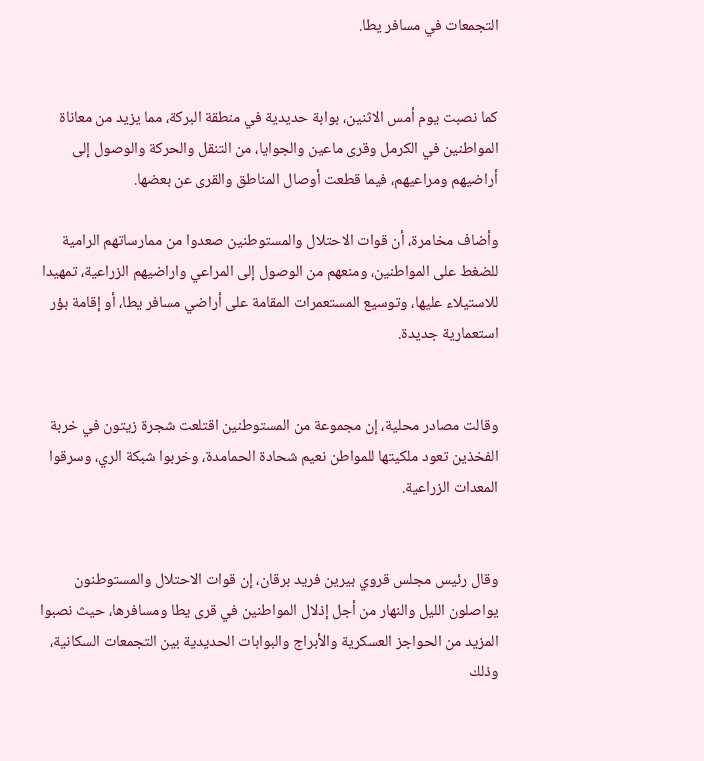التجمعات في مسافر يطا.


كما نصبت يوم أمس الاثنين، بوابة حديدية في منطقة البركة، مما يزيد من معاناة المواطنين في الكرمل وقرى ماعين والجوايا، من التنقل والحركة والوصول إلى أراضيهم ومراعيهم، فيما قطعت أوصال المناطق والقرى عن بعضها.

وأضاف مخامرة، أن قوات الاحتلال والمستوطنين صعدوا من ممارساتهم الرامية للضغط على المواطنين، ومنعهم من الوصول إلى المراعي واراضيهم الزراعية، تمهيدا للاستيلاء عليها، وتوسيع المستعمرات المقامة على أراضي مسافر يطا، أو إقامة بؤر استعمارية جديدة.


وقالت مصادر محلية، إن مجموعة من المستوطنين اقتلعت شجرة زيتون في خربة الفخذين تعود ملكيتها للمواطن نعيم شحادة الحمامدة، وخربوا شبكة الري، وسرقوا المعدات الزراعية.


وقال رئيس مجلس قروي بيرين فريد برقان، إن قوات الاحتلال والمستوطنون يواصلون الليل والنهار من أجل إذلال المواطنين في قرى يطا ومسافرها، حيث نصبوا المزيد من الحواجز العسكرية والأبراج والبوابات الحديدية بين التجمعات السكانية، وذلك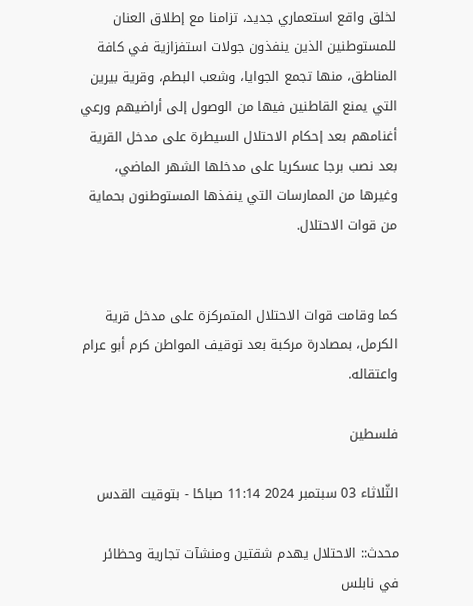لخلق واقع استعماري جديد، تزامنا مع إطلاق العنان للمستوطنين الذين ينفذون جولات استفزازية في كافة المناطق، منها تجمع الجوايا، وشعب البطم، وقرية بيرين التي يمنع القاطنين فيها من الوصول إلى أراضيهم ورعي أغنامهم بعد إحكام الاحتلال السيطرة على مدخل القرية بعد نصب برجا عسكريا على مدخلها الشهر الماضي، وغيرها من الممارسات التي ينفذها المستوطنون بحماية من قوات الاحتلال.


كما وقامت قوات الاحتلال المتمركزة على مدخل قرية الكرمل، بمصادرة مركبة بعد توقيف المواطن كرم أبو عرام واعتقاله.

فلسطين

الثّلاثاء 03 سبتمبر 2024 11:14 صباحًا - بتوقيت القدس

محدث:: الاحتلال يهدم شقتين ومنشآت تجارية وحظائر في نابلس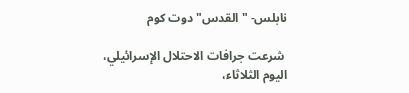نابلس- "القدس" دوت كوم

 شرعت جرافات الاحتلال الإسرائيلي، اليوم الثلاثاء،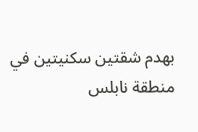بهدم شقتين سكنيتين في منطقة نابلس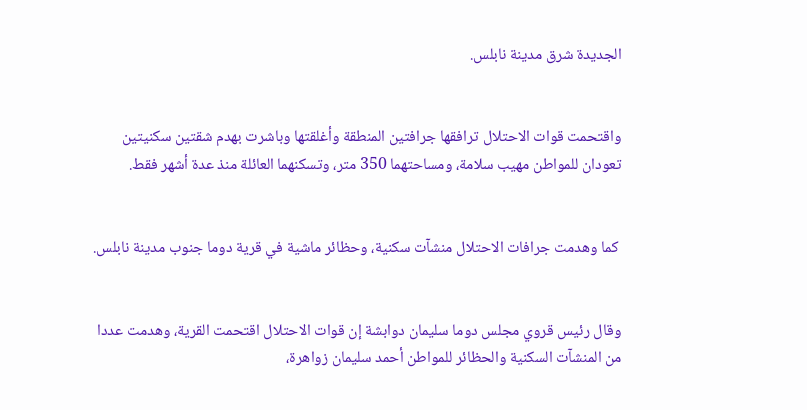الجديدة شرق مدينة نابلس.


واقتحمت قوات الاحتلال ترافقها جرافتين المنطقة وأغلقتها وباشرت بهدم شقتين سكنيتين تعودان للمواطن مهيب سلامة، ومساحتهما 350 متر، وتسكنهما العائلة منذ عدة أشهر فقط.


 كما وهدمت جرافات الاحتلال منشآت سكنية، وحظائر ماشية في قرية دوما جنوب مدينة نابلس.


وقال رئيس قروي مجلس دوما سليمان دوابشة إن قوات الاحتلال اقتحمت القرية، وهدمت عددا من المنشآت السكنية والحظائر للمواطن أحمد سليمان زواهرة،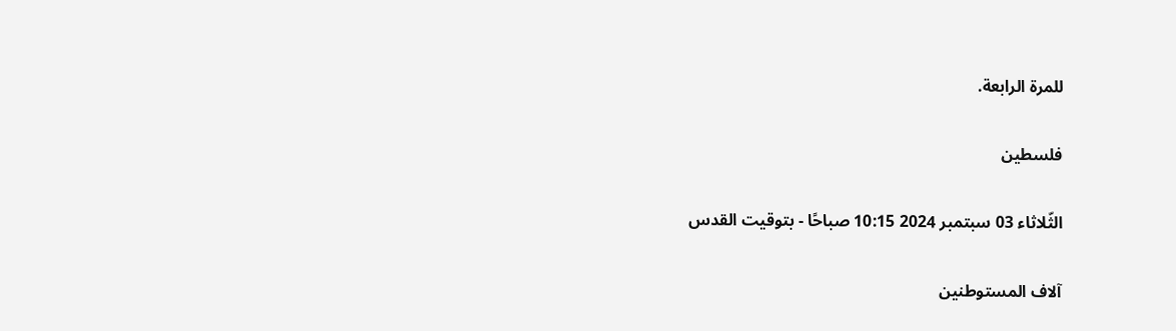للمرة الرابعة.

فلسطين

الثّلاثاء 03 سبتمبر 2024 10:15 صباحًا - بتوقيت القدس

آلاف المستوطنين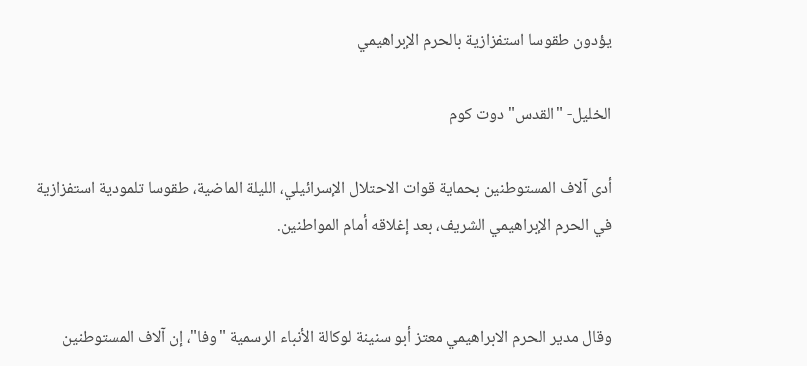يؤدون طقوسا استفزازية بالحرم الإبراهيمي

الخليل- "القدس" دوت كوم

أدى آلاف المستوطنين بحماية قوات الاحتلال الإسرائيلي، الليلة الماضية، طقوسا تلمودية استفزازية في الحرم الإبراهيمي الشريف، بعد إغلاقه أمام المواطنين.


وقال مدير الحرم الابراهيمي معتز أبو سنينة لوكالة الأنباء الرسمية "وفا"، إن آلاف المستوطنين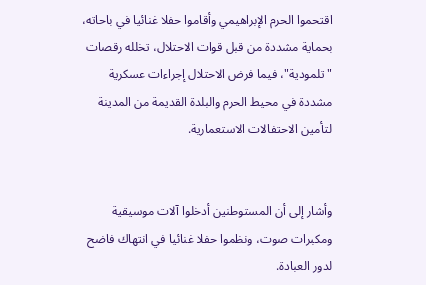اقتحموا الحرم الإبراهيمي وأقاموا حفلا غنائيا في باحاته، بحماية مشددة من قبل قوات الاحتلال، تخلله رقصات "تلمودية"، فيما فرض الاحتلال إجراءات عسكرية مشددة في محيط الحرم والبلدة القديمة من المدينة لتأمين الاحتفالات الاستعمارية.


وأشار إلى أن المستوطنين أدخلوا آلات موسيقية ومكبرات صوت، ونظموا حفلا غنائيا في انتهاك فاضح لدور العبادة.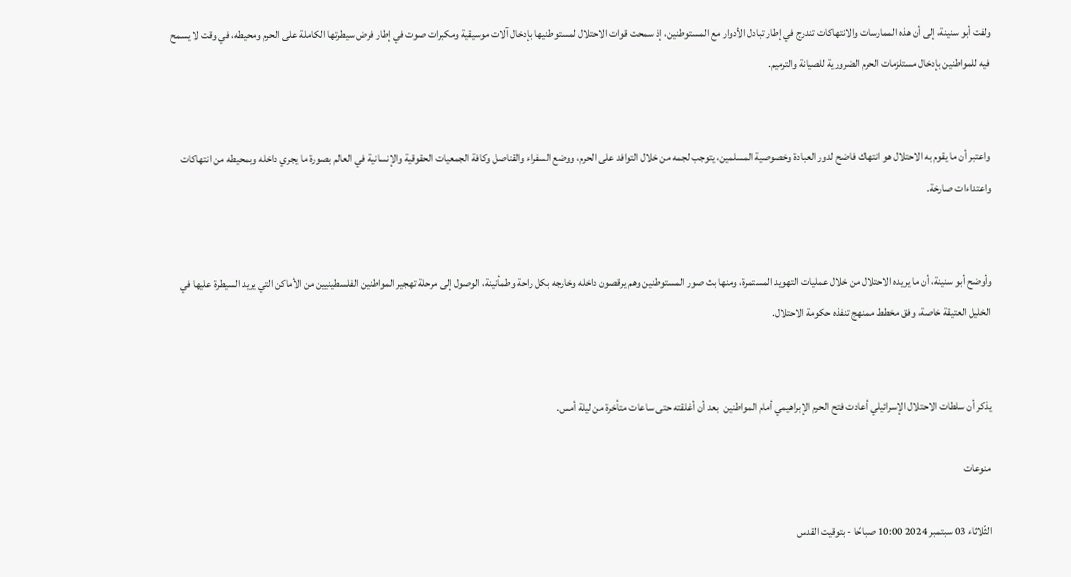ولفت أبو سنينة، إلى أن هذه الممارسات والانتهاكات تندرج في إطار تبادل الأدوار مع المستوطنين، إذ سمحت قوات الاحتلال لمستوطنيها بإدخال آلات موسيقية ومكبرات صوت في إطار فرض سيطرتها الكاملة على الحرم ومحيطه، في وقت لا يسمح فيه للمواطنين بإدخال مستلزمات الحرم الضرورية للصيانة والترميم.


واعتبر أن ما يقوم به الاحتلال هو انتهاك فاضح لدور العبادة وخصوصية المسلمين، يتوجب لجمه من خلال التوافد على الحرم، ووضع السفراء والقناصل وكافة الجمعيات الحقوقية والإنسانية في العالم بصورة ما يجري داخله وبمحيطه من انتهاكات واعتداءات صارخة.


وأوضح أبو سنينة، أن ما يريده الاحتلال من خلال عمليات التهويد المستمرة، ومنها بث صور المستوطنين وهم يرقصون داخله وخارجه بكل راحة وطمأنينة، الوصول إلى مرحلة تهجير المواطنين الفلسطينيين من الأماكن التي يريد السيطرة عليها في الخليل العتيقة خاصة، وفق مخطط ممنهج تنفذه حكومة الاحتلال.


يذكر أن سلطات الاحتلال الإسرائيلي أعادت فتح الحرم الإبراهيمي أمام المواطنين  بعد أن أغلقته حتى ساعات متأخرة من ليلة أمس.

منوعات

الثّلاثاء 03 سبتمبر 2024 10:00 صباحًا - بتوقيت القدس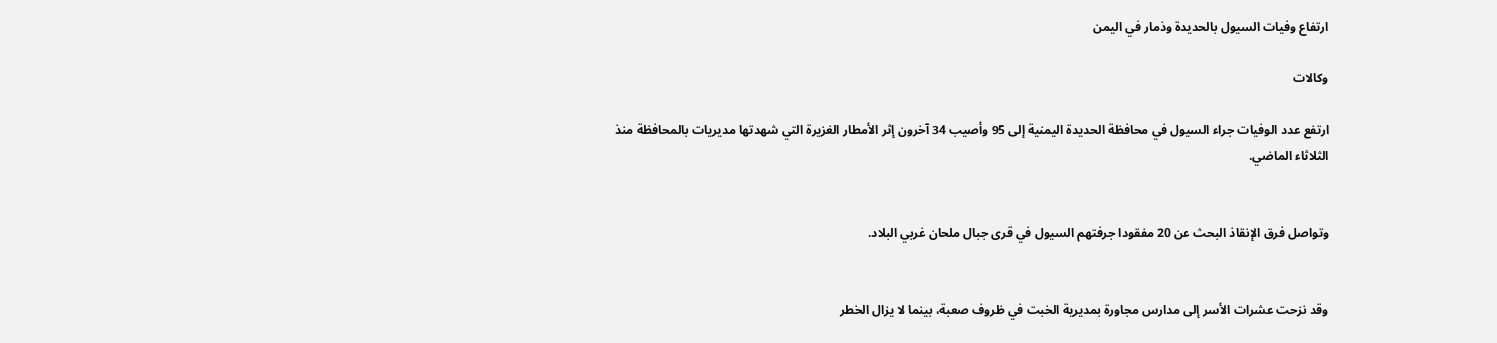ارتفاع وفيات السيول بالحديدة وذمار في اليمن

وكالات

ارتفع عدد الوفيات جراء السيول في محافظة الحديدة اليمنية إلى 95 وأصيب 34 آخرون إثر الأمطار الغزيرة التي شهدتها مديريات بالمحافظة منذ الثلاثاء الماضي.


وتواصل فرق الإنقاذ البحث عن 20 مفقودا جرفتهم السيول في قرى جبال ملحان غربي البلاد.


وقد نزحت عشرات الأسر إلى مدارس مجاورة بمديرية الخبت في ظروف صعبة، بينما لا يزال الخطر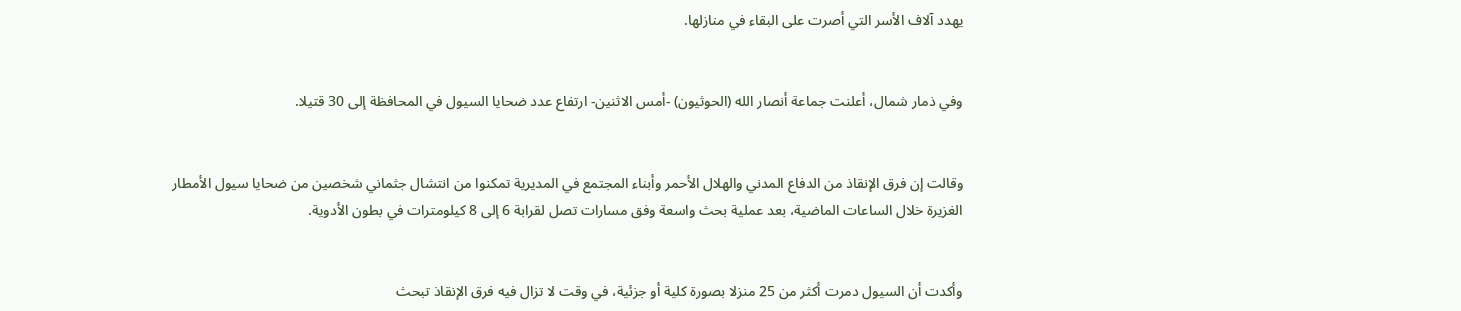يهدد آلاف الأسر التي أصرت على البقاء في منازلها.


وفي ذمار شمال، أعلنت جماعة أنصار الله (الحوثيون) -أمس الاثنين- ارتفاع عدد ضحايا السيول في المحافظة إلى 30 قتيلا.


وقالت إن فرق الإنقاذ من الدفاع المدني والهلال الأحمر وأبناء المجتمع في المديرية تمكنوا من انتشال جثماني شخصين من ضحايا سيول الأمطار الغزيرة خلال الساعات الماضية، بعد عملية بحث واسعة وفق مسارات تصل لقرابة 6 إلى 8 كيلومترات في بطون الأدوية.


وأكدت أن السيول دمرت أكثر من 25 منزلا بصورة كلية أو جزئية، في وقت لا تزال فيه فرق الإنقاذ تبحث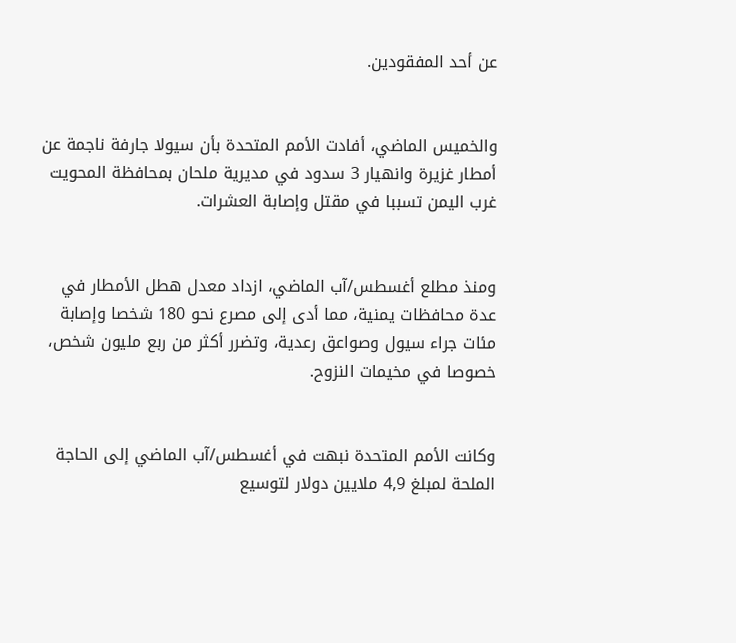عن أحد المفقودين.


والخميس الماضي، أفادت الأمم المتحدة بأن سيولا جارفة ناجمة عن أمطار غزيرة وانهيار 3 سدود في مديرية ملحان بمحافظة المحويت غرب اليمن تسببا في مقتل وإصابة العشرات.


ومنذ مطلع أغسطس/آب الماضي، ازداد معدل هطل الأمطار في عدة محافظات يمنية، مما أدى إلى مصرع نحو 180 شخصا وإصابة مئات جراء سيول وصواعق رعدية، وتضرر أكثر من ربع مليون شخص، خصوصا في مخيمات النزوح.


وكانت الأمم المتحدة نبهت في أغسطس/آب الماضي إلى الحاجة الملحة لمبلغ 4,9 ملايين دولار لتوسيع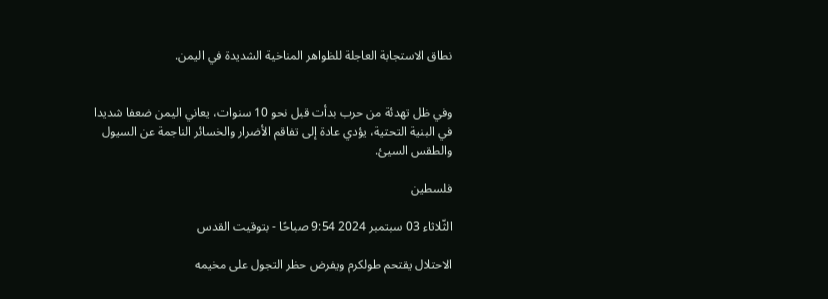نطاق الاستجابة العاجلة للظواهر المناخية الشديدة في اليمن.


وفي ظل تهدئة من حرب بدأت قبل نحو 10 سنوات، يعاني اليمن ضعفا شديدا في البنية التحتية، يؤدي عادة إلى تفاقم الأضرار والخسائر الناجمة عن السيول والطقس السيئ.

فلسطين

الثّلاثاء 03 سبتمبر 2024 9:54 صباحًا - بتوقيت القدس

الاحتلال يقتحم طولكرم ويفرض حظر التجول على مخيمه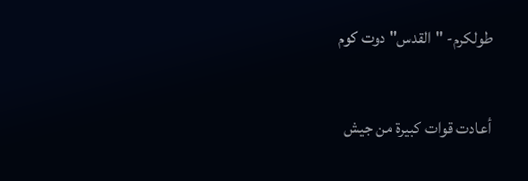طولكرم- "القدس" دوت كوم

أعادت قوات كبيرة من جيش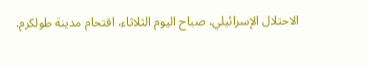الاحتلال الإسرائيلي، صباح اليوم الثلاثاء، اقتحام مدينة طولكرم.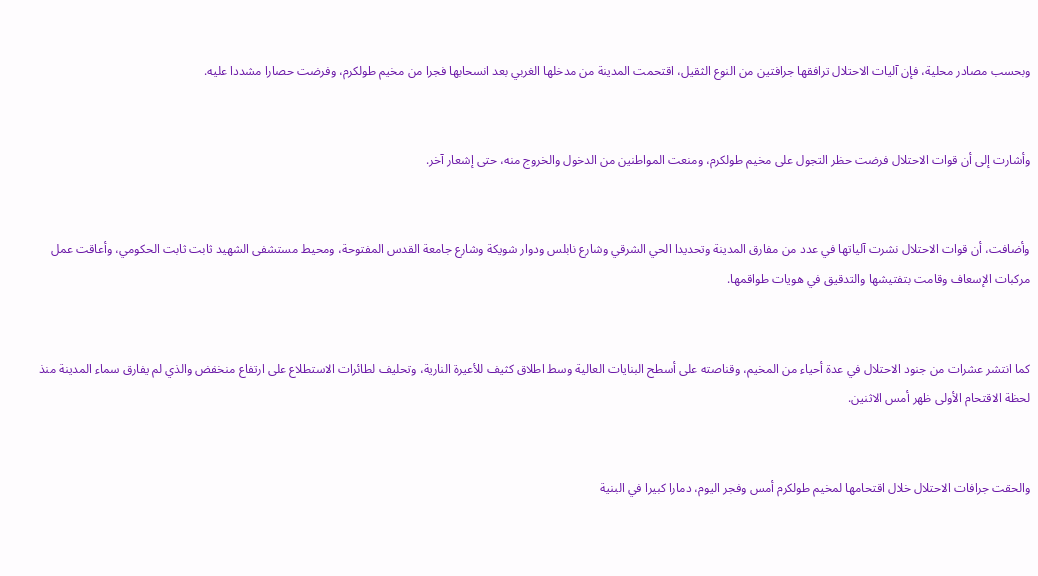وبحسب مصادر محلية، فإن آليات الاحتلال ترافقها جرافتين من النوع الثقيل، اقتحمت المدينة من مدخلها الغربي بعد انسحابها فجرا من مخيم طولكرم، وفرضت حصارا مشددا عليه.


وأشارت إلى أن قوات الاحتلال فرضت حظر التجول على مخيم طولكرم، ومنعت المواطنين من الدخول والخروج منه، حتى إشعار آخر.


وأضافت، أن قوات الاحتلال نشرت آلياتها في عدد من مفارق المدينة وتحديدا الحي الشرقي وشارع نابلس ودوار شويكة وشارع جامعة القدس المفتوحة، ومحيط مستشفى الشهيد ثابت ثابت الحكومي، وأعاقت عمل مركبات الإسعاف وقامت بتفتيشها والتدقيق في هويات طواقمها.


كما انتشر عشرات من جنود الاحتلال في عدة أحياء من المخيم، وقناصته على أسطح البنايات العالية وسط اطلاق كثيف للأعيرة النارية، وتحليف لطائرات الاستطلاع على ارتفاع منخفض والذي لم يفارق سماء المدينة منذ لحظة الاقتحام الأولى ظهر أمس الاثنين.


والحقت جرافات الاحتلال خلال اقتحامها لمخيم طولكرم أمس وفجر اليوم، دمارا كبيرا في البنية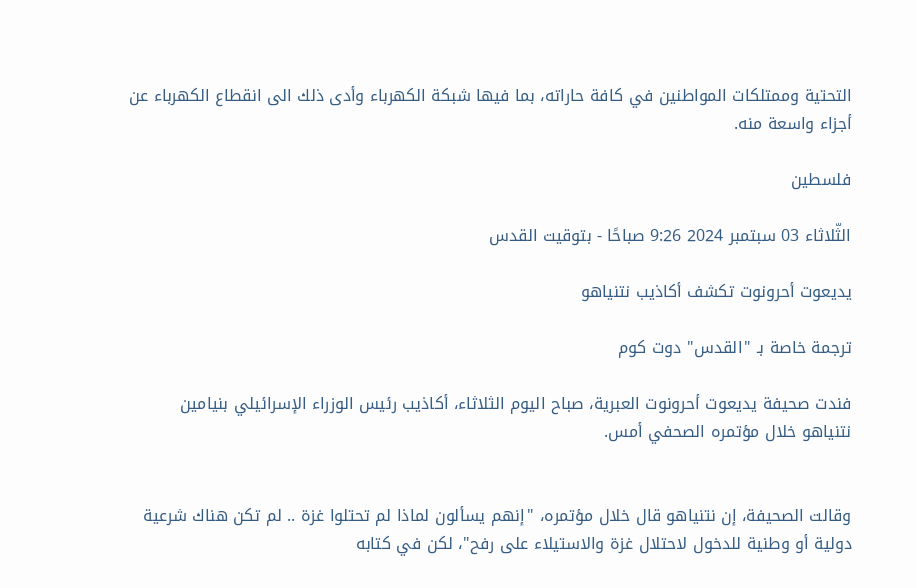التحتية وممتلكات المواطنين في كافة حاراته، بما فيها شبكة الكهرباء وأدى ذلك الى انقطاع الكهرباء عن أجزاء واسعة منه.

فلسطين

الثّلاثاء 03 سبتمبر 2024 9:26 صباحًا - بتوقيت القدس

يديعوت أحرونوت تكشف أكاذيب نتنياهو

ترجمة خاصة بـ "القدس" دوت كوم

فندت صحيفة يديعوت أحرونوت العبرية، صباح اليوم الثلاثاء، أكاذيب رئيس الوزراء الإسرائيلي بنيامين نتنياهو خلال مؤتمره الصحفي أمس.


وقالت الصحيفة، إن نتنياهو قال خلال مؤتمره، "إنهم يسألون لماذا لم تحتلوا غزة .. لم تكن هناك شرعية دولية أو وطنية للدخول لاحتلال غزة والاستيلاء على رفح"، لكن في كتابه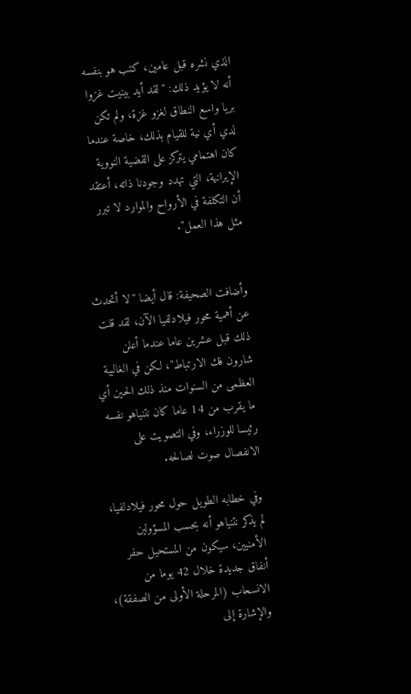الذي نشره قبل عامين، كتب هو بنفسه أنه لا يؤيد ذلك: "لقد أيد بينيت غزوا بريا واسع النطاق لغزو غزة، ولم تكن لدي أي نية للقيام بذلك، خاصة عندما كان اهتمامي يتركز على القضية النووية الإيرانية، التي تهدد وجودنا ذاته، أعتقد أن التكلفة في الأرواح والموارد لا تبرر مثل هذا العمل".


وأضافت الصحيفة: قال أيضا "لا أتحدث عن أهمية محور فيلادلفيا الآن، لقد قلت ذلك قبل عشرين عاما عندما أعلن شارون فك الارتباط"، لكن في الغالبية العظمى من السنوات منذ ذلك الحين أي ما يقرب من 14 عاما كان نتنياهو نفسه رئيسا للوزراء، وفي التصويت على الانفصال صوت لصالحه.

وفي خطابه الطويل حول محور فيلادلفيا، لم يذكر نتنياهو أنه بحسب المسؤولين الأمنيين، سيكون من المستحيل حفر أنفاق جديدة خلال 42 يوما من الانسحاب (المرحلة الأولى من الصفقة)، والإشارة إلى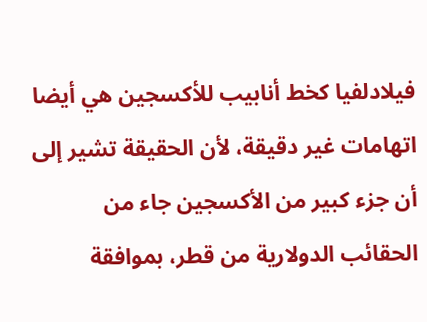فيلادلفيا كخط أنابيب للأكسجين هي أيضا اتهامات غير دقيقة، لأن الحقيقة تشير إلى أن جزء كبير من الأكسجين جاء من الحقائب الدولارية من قطر، بموافقة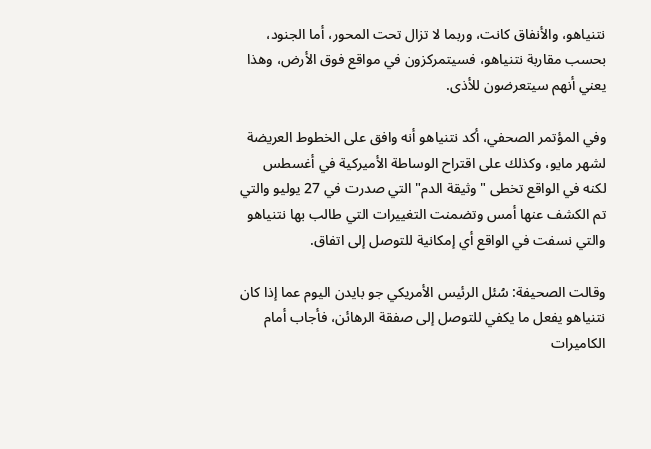نتنياهو، والأنفاق كانت، وربما لا تزال تحت المحور، أما الجنود، بحسب مقاربة نتنياهو، فسيتمركزون في مواقع فوق الأرض، وهذا يعني أنهم سيتعرضون للأذى.

وفي المؤتمر الصحفي، أكد نتنياهو أنه وافق على الخطوط العريضة لشهر مايو، وكذلك على اقتراح الوساطة الأميركية في أغسطس لكنه في الواقع تخطى "وثيقة الدم" التي صدرت في 27 يوليو والتي تم الكشف عنها أمس وتضمنت التغييرات التي طالب بها نتنياهو والتي نسفت في الواقع أي إمكانية للتوصل إلى اتفاق.

وقالت الصحيفة: سُئل الرئيس الأمريكي جو بايدن اليوم عما إذا كان نتنياهو يفعل ما يكفي للتوصل إلى صفقة الرهائن، فأجاب أمام الكاميرات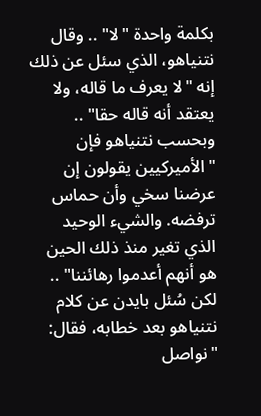بكلمة واحدة "لا" .. وقال نتنياهو، الذي سئل عن ذلك إنه "لا يعرف ما قاله، ولا يعتقد أنه قاله حقا" .. وبحسب نتنياهو فإن "الأميركيين يقولون إن عرضنا سخي وأن حماس ترفضه. والشيء الوحيد الذي تغير منذ ذلك الحين هو أنهم أعدموا رهائننا" .. لكن سُئل بايدن عن كلام نتنياهو بعد خطابه، فقال: "نواصل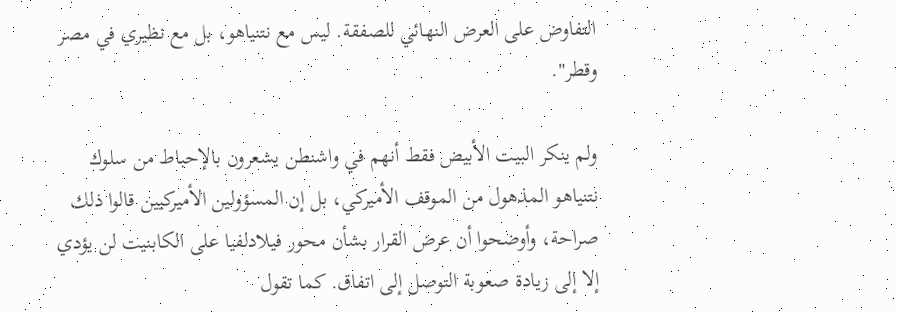التفاوض على العرض النهائي للصفقة. ليس مع نتنياهو، بل مع نظيري في مصر وقطر".

ولم ينكر البيت الأبيض فقط أنهم في واشنطن يشعرون بالإحباط من سلوك نتنياهو المذهول من الموقف الأميركي، بل إن المسؤولين الأميركيين قالوا ذلك صراحة، وأوضحوا أن عرض القرار بشأن محور فيلادلفيا على الكابنيت لن يؤدي إلا إلى زيادة صعوبة التوصل إلى اتفاق. كما تقول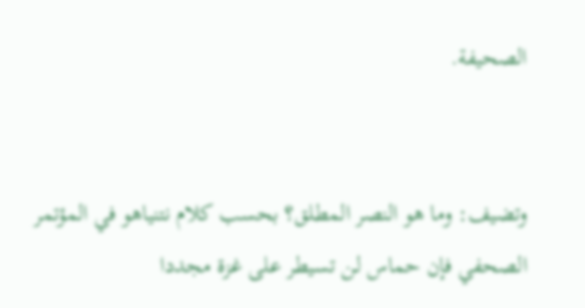الصحيفة.


وتضيف: وما هو النصر المطلق؟ بحسب كلام نتنياهو في المؤتمر الصحفي فإن حماس لن تسيطر على غزة مجددا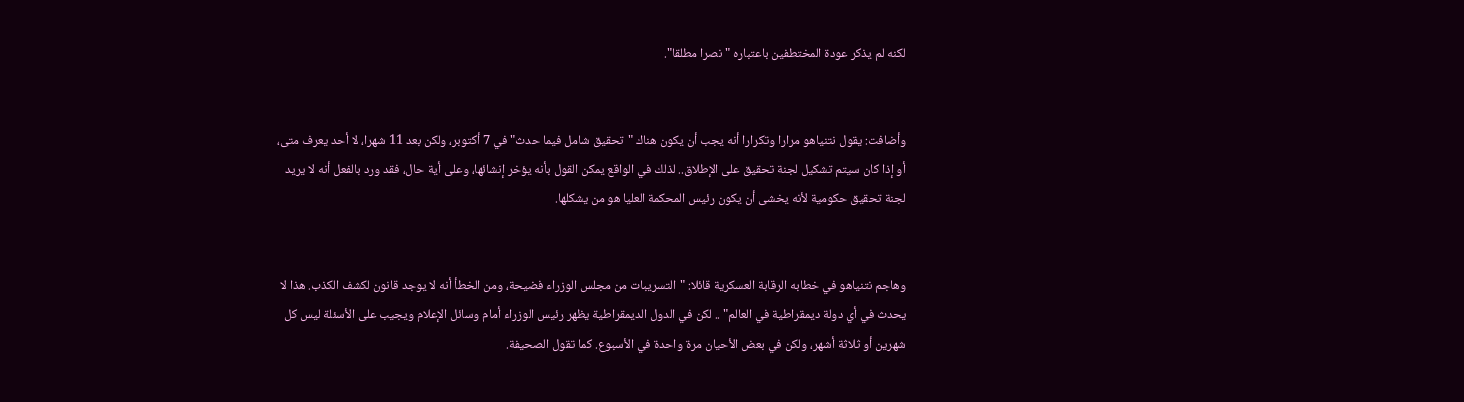لكنه لم يذكر عودة المختطفين باعتباره "نصرا مطلقا".


وأضافت: يقول نتنياهو مرارا وتكرارا أنه يجب أن يكون هناك "تحقيق شامل فيما حدث" في 7 أكتوبر، ولكن بعد 11 شهرا، لا أحد يعرف متى، أو إذا كان سيتم تشكيل لجنة تحقيق على الإطلاق.. لذلك في الواقع يمكن القول بأنه يؤخر إنشائها، وعلى أية حال، فقد ورد بالفعل أنه لا يريد لجنة تحقيق حكومية لأنه يخشى أن يكون رئيس المحكمة العليا هو من يشكلها.


وهاجم نتنياهو في خطابه الرقابة العسكرية قائلا: "التسريبات من مجلس الوزراء فضيحة، ومن الخطأ أنه لا يوجد قانون لكشف الكذب. هذا لا يحدث في أي دولة ديمقراطية في العالم" .. لكن في الدول الديمقراطية يظهر رئيس الوزراء أمام وسائل الإعلام ويجيب على الأسئلة ليس كل شهرين أو ثلاثة أشهر، ولكن في بعض الأحيان مرة واحدة في الأسبوع. كما تقول الصحيفة.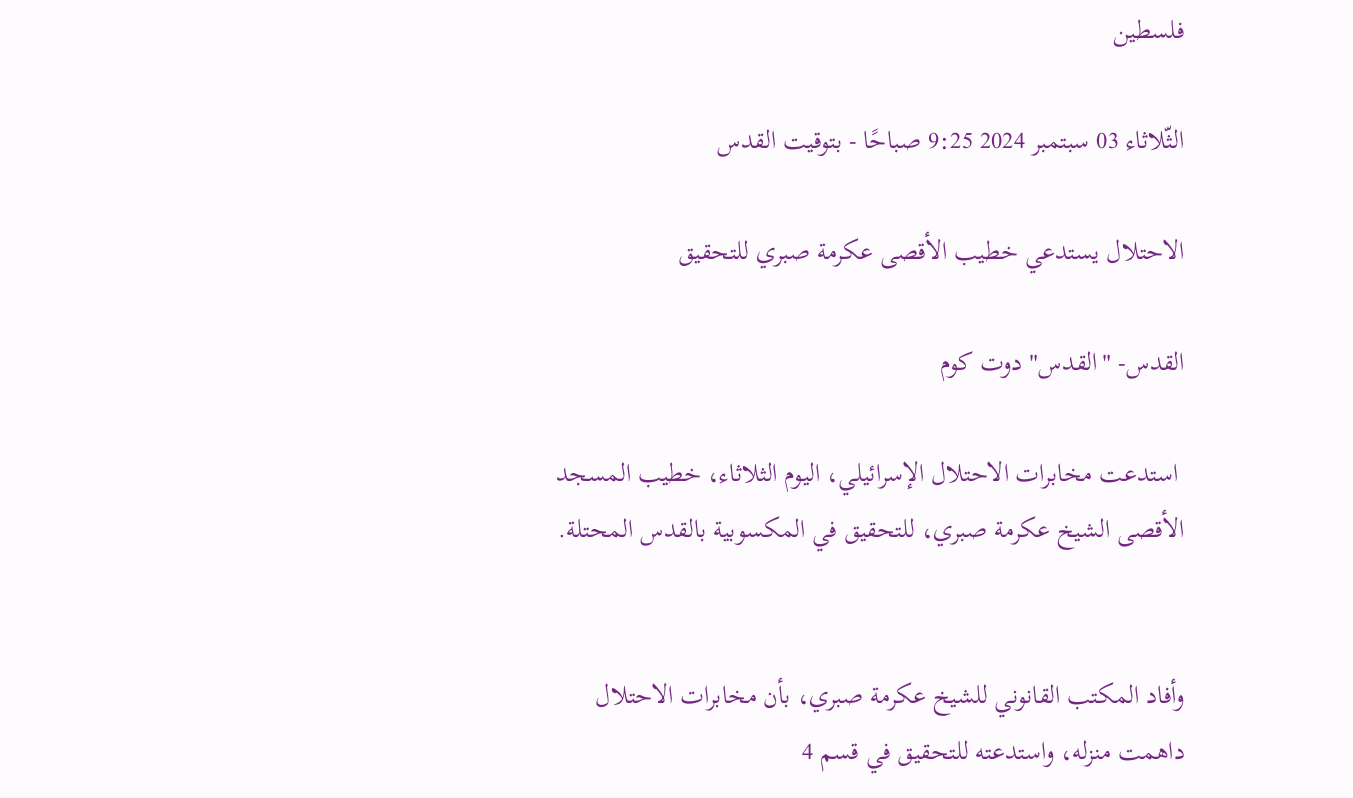فلسطين

الثّلاثاء 03 سبتمبر 2024 9:25 صباحًا - بتوقيت القدس

الاحتلال يستدعي خطيب الأقصى عكرمة صبري للتحقيق

القدس- "القدس" دوت كوم

 استدعت مخابرات الاحتلال الإسرائيلي، اليوم الثلاثاء، خطيب المسجد الأقصى الشيخ عكرمة صبري، للتحقيق في المكسوبية بالقدس المحتلة.


وأفاد المكتب القانوني للشيخ عكرمة صبري، بأن مخابرات الاحتلال داهمت منزله، واستدعته للتحقيق في قسم 4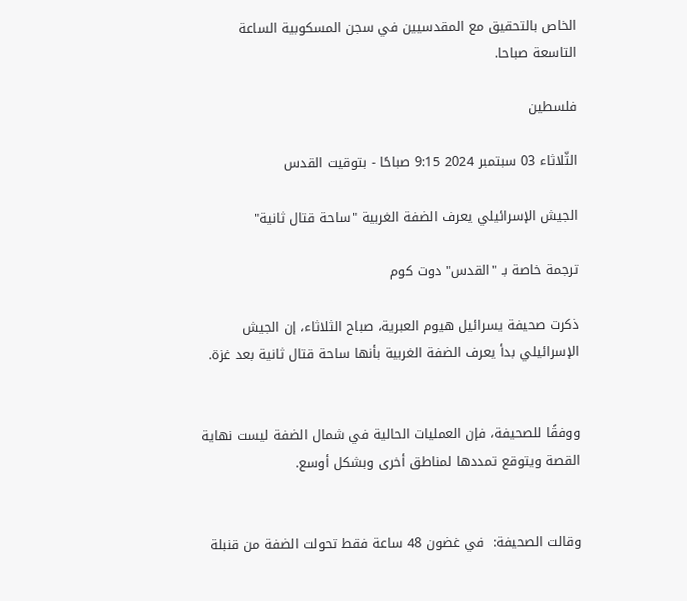الخاص بالتحقيق مع المقدسيين في سجن المسكوبية الساعة التاسعة صباحا.

فلسطين

الثّلاثاء 03 سبتمبر 2024 9:15 صباحًا - بتوقيت القدس

الجيش الإسرائيلي يعرف الضفة الغربية "ساحة قتال ثانية"

ترجمة خاصة بـ "القدس" دوت كوم

ذكرت صحيفة يسرائيل هيوم العبرية، صباح الثلاثاء، إن الجيش الإسرائيلي بدأ يعرف الضفة الغربية بأنها ساحة قتال ثانية بعد غزة.


ووفقًا للصحيفة، فإن العمليات الحالية في شمال الضفة ليست نهاية القصة ويتوقع تمددها لمناطق أخرى وبشكل أوسع.


وقالت الصحيفة:  في غضون 48 ساعة فقط تحولت الضفة من قنبلة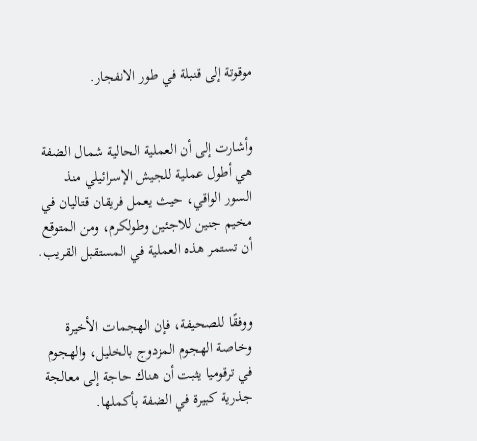موقوتة إلى قنبلة في طور الانفجار.


وأشارت إلى أن العملية الحالية شمال الضفة هي أطول عملية للجيش الإسرائيلي منذ السور الواقي، حيث يعمل فريقان قتاليان في مخيم جنين للاجئين وطولكرم، ومن المتوقع أن تستمر هذه العملية في المستقبل القريب.


ووفقًا للصحيفة، فإن الهجمات الأخيرة وخاصة الهجوم المزدوج بالخليل، والهجوم في ترقوميا يثبت أن هناك حاجة إلى معالجة جذرية كبيرة في الضفة بأكملها.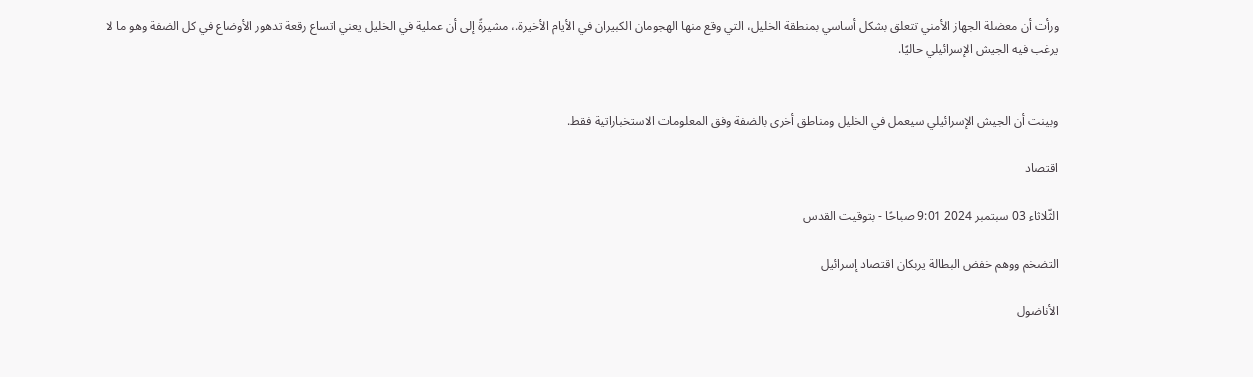ورأت أن معضلة الجهاز الأمني تتعلق بشكل أساسي بمنطقة الخليل، التي وقع منها الهجومان الكبيران في الأيام الأخيرة.، مشيرةً إلى أن عملية في الخليل يعني اتساع رقعة تدهور الأوضاع في كل الضفة وهو ما لا يرغب فيه الجيش الإسرائيلي حاليًا.


وبينت أن الجيش الإسرائيلي سيعمل في الخليل ومناطق أخرى بالضفة وفق المعلومات الاستخباراتية فقط.

اقتصاد

الثّلاثاء 03 سبتمبر 2024 9:01 صباحًا - بتوقيت القدس

التضخم ووهم خفض البطالة يربكان اقتصاد إسرائيل

الأناضول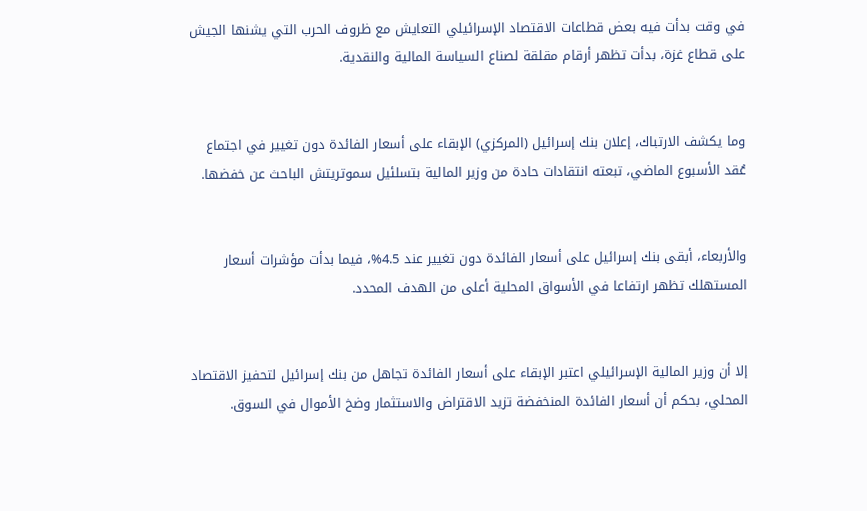في وقت بدأت فيه بعض قطاعات الاقتصاد الإسرائيلي التعايش مع ظروف الحرب التي يشنها الجيش على قطاع غزة، بدأت تظهر أرقام مقلقة لصناع السياسة المالية والنقدية.


وما يكشف الارتباك، إعلان بنك إسرائيل (المركزي) الإبقاء على أسعار الفائدة دون تغيير في اجتماع عُقد الأسبوع الماضي، تبعته انتقادات حادة من وزير المالية بتسلئيل سموتريتش الباحث عن خفضها.


والأربعاء، أبقى بنك إسرائيل على أسعار الفائدة دون تغيير عند 4.5%، فيما بدأت مؤشرات أسعار المستهلك تظهر ارتفاعا في الأسواق المحلية أعلى من الهدف المحدد.


إلا أن وزير المالية الإسرائيلي اعتبر الإبقاء على أسعار الفائدة تجاهل من بنك إسرائيل لتحفيز الاقتصاد المحلي، بحكم أن أسعار الفائدة المنخفضة تزيد الاقتراض والاستثمار وضخ الأموال في السوق.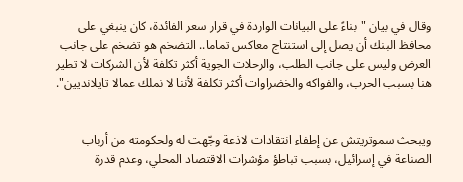وقال في بيان "بناءً على البيانات الواردة في قرار سعر الفائدة، كان ينبغي على محافظ البنك أن يصل إلى استنتاج معاكس تماما.. التضخم هو تضخم على جانب العرض وليس على جانب الطلب، والرحلات الجوية أكثر تكلفة لأن الشركات لا تطير هنا بسبب الحرب، والفواكه والخضراوات أكثر تكلفة لأننا لا نملك عمالا تايلانديين".


ويبحث سموتريتش عن إطفاء انتقادات لاذعة وجّهت له ولحكومته من أرباب الصناعة في إسرائيل، بسبب تباطؤ مؤشرات الاقتصاد المحلي، وعدم قدرة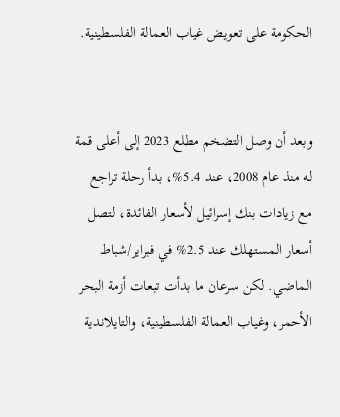الحكومة على تعويض غياب العمالة الفلسطينية.


وبعد أن وصل التضخم مطلع 2023 إلى أعلى قمة له منذ عام 2008، عند 5.4%، بدأ رحلة تراجع مع زيادات بنك إسرائيل لأسعار الفائدة، لتصل أسعار المستهلك عند 2.5% في فبراير/شباط الماضي. لكن سرعان ما بدأت تبعات أزمة البحر الأحمر، وغياب العمالة الفلسطينية، والتايلاندية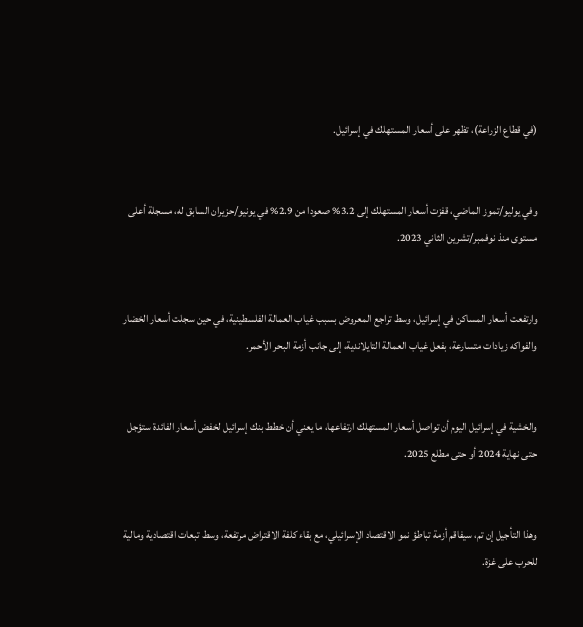(في قطاع الزراعة)، تظهر على أسعار المستهلك في إسرائيل.


وفي يوليو/تموز الماضي، قفزت أسعار المستهلك إلى 3.2% صعودا من 2.9% في يونيو/حزيران السابق له، مسجلة أعلى مستوى منذ نوفمبر/تشرين الثاني 2023.


وارتفعت أسعار المساكن في إسرائيل، وسط تراجع المعروض بسبب غياب العمالة الفلسطينية، في حين سجلت أسعار الخضار والفواكه زيادات متسارعة، بفعل غياب العمالة التايلاندية، إلى جانب أزمة البحر الأحمر.


والخشية في إسرائيل اليوم أن تواصل أسعار المستهلك ارتفاعها، ما يعني أن خطط بنك إسرائيل لخفض أسعار الفائدة ستؤجل حتى نهاية 2024 أو حتى مطلع 2025.


وهذا التأجيل إن تم، سيفاقم أزمة تباطؤ نمو الاقتصاد الإسرائيلي، مع بقاء كلفة الاقتراض مرتفعة، وسط تبعات اقتصادية ومالية للحرب على غزة.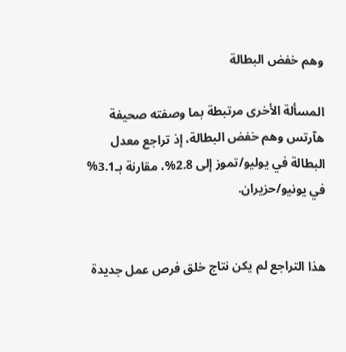وهم خفض البطالة

المسألة الأخرى مرتبطة بما وصفته صحيفة هآرتس وهم خفض البطالة، إذ تراجع معدل البطالة في يوليو/تموز إلى 2.8%، مقارنة بـ3.1% في يونيو/حزيران.


هذا التراجع لم يكن نتاج خلق فرص عمل جديدة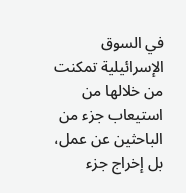في السوق الإسرائيلية تمكنت من خلالها من استيعاب جزء من الباحثين عن عمل، بل إخراج جزء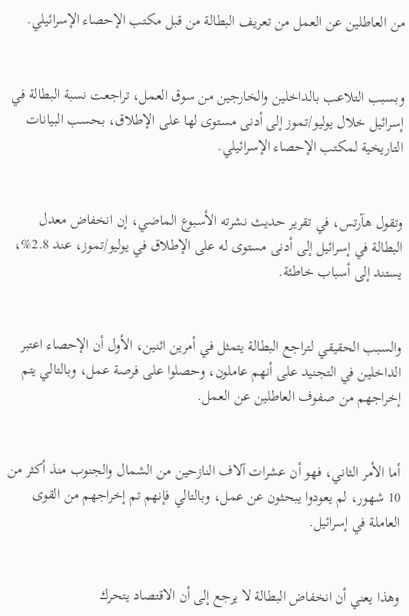من العاطلين عن العمل من تعريف البطالة من قبل مكتب الإحصاء الإسرائيلي.


وبسبب التلاعب بالداخلين والخارجين من سوق العمل، تراجعت نسبة البطالة في إسرائيل خلال يوليو/تموز إلى أدنى مستوى لها على الإطلاق، بحسب البيانات التاريخية لمكتب الإحصاء الإسرائيلي.


وتقول هآرتس، في تقرير حديث نشرته الأسبوع الماضي، إن انخفاض معدل البطالة في إسرائيل إلى أدنى مستوى له على الإطلاق في يوليو/تموز، عند 2.8%، يستند إلى أسباب خاطئة.


والسبب الحقيقي لتراجع البطالة يتمثل في أمرين اثنين، الأول أن الإحصاء اعتبر الداخلين في التجنيد على أنهم عاملون، وحصلوا على فرصة عمل، وبالتالي يتم إخراجهم من صفوف العاطلين عن العمل.


أما الأمر الثاني، فهو أن عشرات آلاف النازحين من الشمال والجنوب منذ أكثر من 10 شهور، لم يعودوا يبحثون عن عمل، وبالتالي فإنهم تم إخراجهم من القوى العاملة في إسرائيل.


وهذا يعني أن انخفاض البطالة لا يرجع إلى أن الاقتصاد يتحرك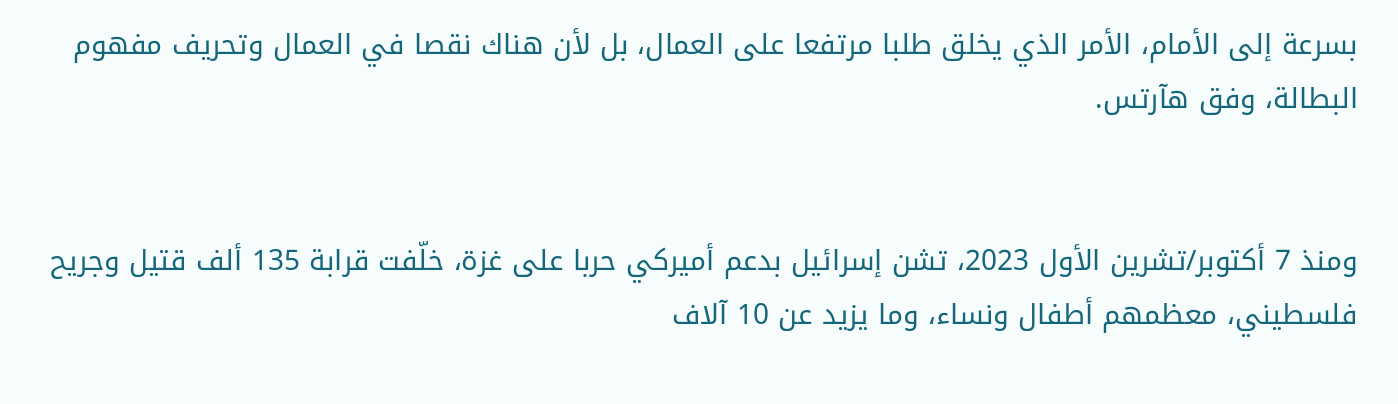بسرعة إلى الأمام، الأمر الذي يخلق طلبا مرتفعا على العمال، بل لأن هناك نقصا في العمال وتحريف مفهوم البطالة، وفق هآرتس.


ومنذ 7 أكتوبر/تشرين الأول 2023، تشن إسرائيل بدعم أميركي حربا على غزة، خلّفت قرابة 135 ألف قتيل وجريح فلسطيني، معظمهم أطفال ونساء، وما يزيد عن 10 آلاف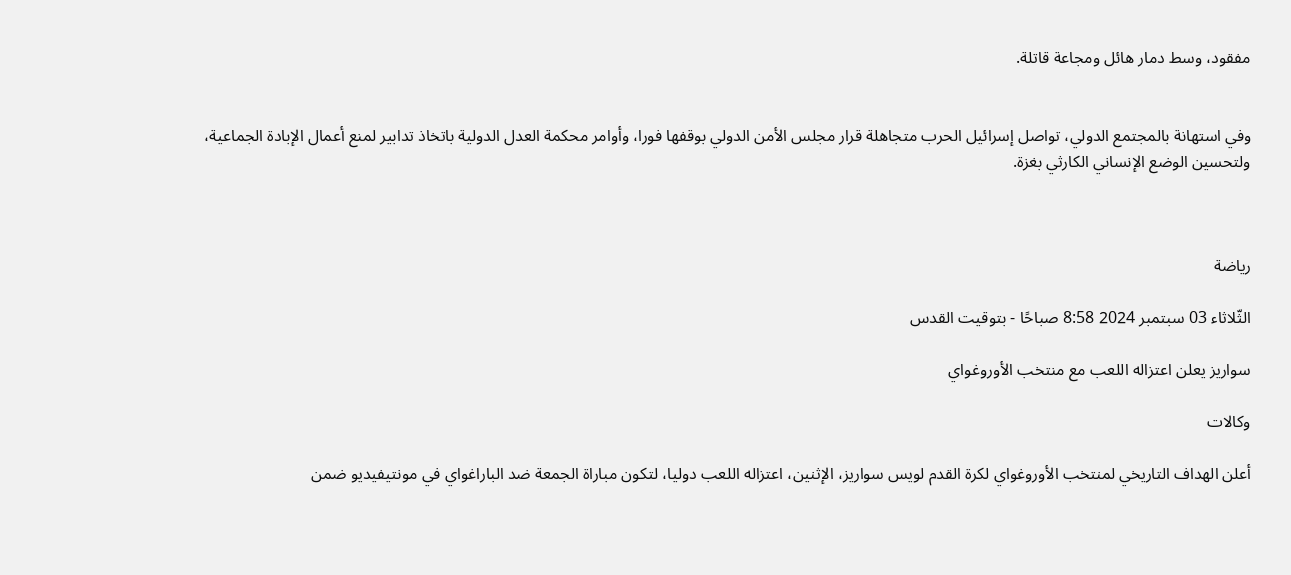مفقود، وسط دمار هائل ومجاعة قاتلة.


وفي استهانة بالمجتمع الدولي، تواصل إسرائيل الحرب متجاهلة قرار مجلس الأمن الدولي بوقفها فورا، وأوامر محكمة العدل الدولية باتخاذ تدابير لمنع أعمال الإبادة الجماعية، ولتحسين الوضع الإنساني الكارثي بغزة.



رياضة

الثّلاثاء 03 سبتمبر 2024 8:58 صباحًا - بتوقيت القدس

سواريز يعلن اعتزاله اللعب مع منتخب الأوروغواي

وكالات

أعلن الهداف التاريخي لمنتخب الأوروغواي لكرة القدم لويس سواريز، الإثنين، اعتزاله اللعب دوليا، لتكون مباراة الجمعة ضد الباراغواي في مونتيفيديو ضمن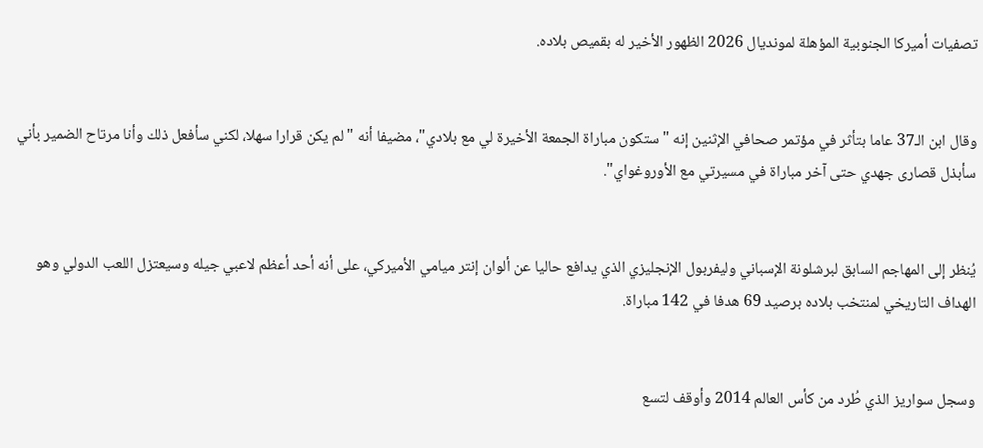تصفيات أميركا الجنوبية المؤهلة لمونديال 2026 الظهور الأخير له بقميص بلاده.


وقال ابن الـ37 عاما بتأثر في مؤتمر صحافي الإثنين إنه "ستكون مباراة الجمعة الأخيرة لي مع بلادي"، مضيفا أنه "لم يكن قرارا سهلا، لكني سأفعل ذلك وأنا مرتاح الضمير بأني سأبذل قصارى جهدي حتى آخر مباراة في مسيرتي مع الأوروغواي".


يُنظر إلى المهاجم السابق لبرشلونة الإسباني وليفربول الإنجليزي الذي يدافع حاليا عن ألوان إنتر ميامي الأميركي، على أنه أحد أعظم لاعبي جيله وسيعتزل اللعب الدولي وهو الهداف التاريخي لمنتخب بلاده برصيد 69 هدفا في 142 مباراة.


وسجل سواريز الذي طُرد من كأس العالم 2014 وأوقف لتسع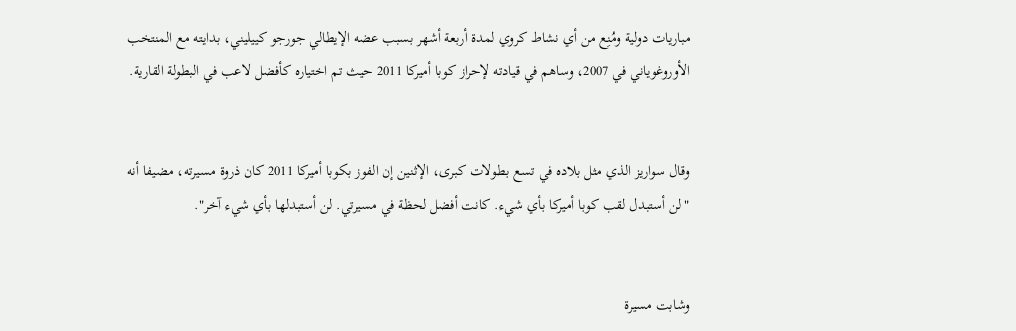مباريات دولية ومُنِع من أي نشاط كروي لمدة أربعة أشهر بسبب عضه الإيطالي جورجو كييليني، بدايته مع المنتخب الأوروغوياني في 2007، وساهم في قيادته لإحراز كوبا أميركا 2011 حيث تم اختياره كأفضل لاعب في البطولة القارية.


وقال سواريز الذي مثل بلاده في تسع بطولات كبرى، الإثنين إن الفوز بكوبا أميركا 2011 كان ذروة مسيرته، مضيفا أنه "لن أستبدل لقب كوبا أميركا بأي شيء. كانت أفضل لحظة في مسيرتي. لن أستبدلها بأي شيء آخر".


وشابت مسيرة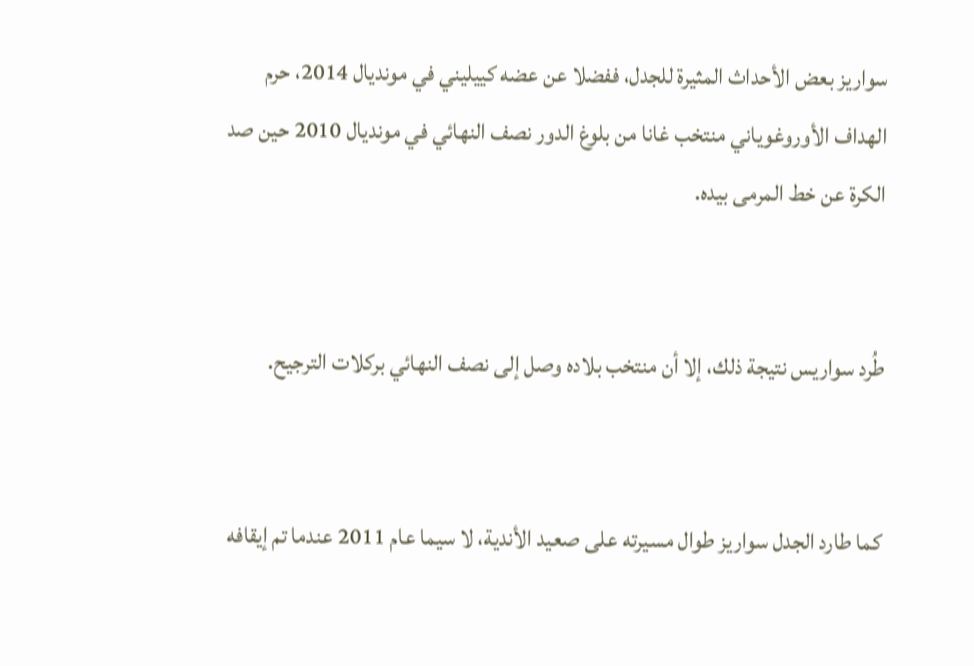سواريز بعض الأحداث المثيرة للجدل، ففضلا عن عضه كييليني في مونديال 2014، حرم الهداف الأوروغوياني منتخب غانا من بلوغ الدور نصف النهائي في مونديال 2010 حين صد الكرة عن خط المرمى بيده.


طُرد سواريس نتيجة ذلك، إلا أن منتخب بلاده وصل إلى نصف النهائي بركلات الترجيح.


كما طارد الجدل سواريز طوال مسيرته على صعيد الأندية، لا سيما عام 2011 عندما تم إيقافه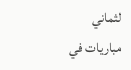لثماني مباريات في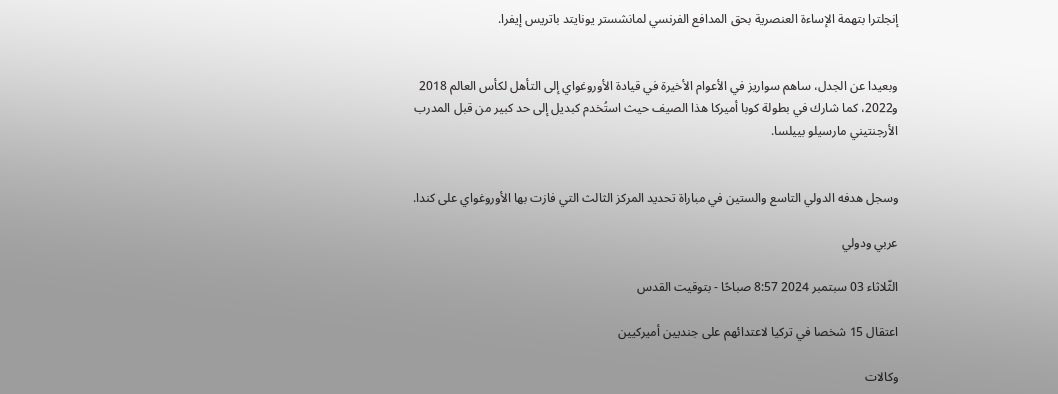إنجلترا بتهمة الإساءة العنصرية بحق المدافع الفرنسي لمانشستر يونايتد باتريس إيفرا.


وبعيدا عن الجدل، ساهم سواريز في الأعوام الأخيرة في قيادة الأوروغواي إلى التأهل لكأس العالم 2018 و2022، كما شارك في بطولة كوبا أميركا هذا الصيف حيث استُخدم كبديل إلى حد كبير من قبل المدرب الأرجنتيني مارسيلو بييلسا.


وسجل هدفه الدولي التاسع والستين في مباراة تحديد المركز الثالث التي فازت بها الأوروغواي على كندا.

عربي ودولي

الثّلاثاء 03 سبتمبر 2024 8:57 صباحًا - بتوقيت القدس

اعتقال 15 شخصا في تركيا لاعتدائهم على جنديين أميركيين

وكالات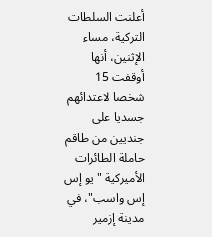أعلنت السلطات التركية، مساء الإثنين، أنها أوقفت 15 شخصا لاعتدائهم جسديا على جنديين من طاقم حاملة الطائرات الأميركية "يو إس إس واسب"، في مدينة إزمير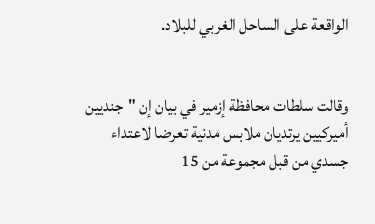الواقعة على الساحل الغربي للبلاد.


وقالت سلطات محافظة إزمير في بيان إن "جنديين أميركيين يرتديان ملابس مدنية تعرضا لاعتداء جسدي من قبل مجموعة من 15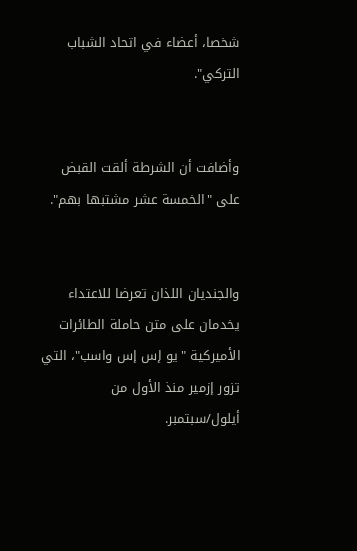شخصا، أعضاء في اتحاد الشباب التركي".


وأضافت أن الشرطة ألقت القبض على "الخمسة عشر مشتبها بهم".


والجنديان اللذان تعرضا للاعتداء يخدمان على متن حاملة الطائرات الأميركية "يو إس إس واسب"، التي تزور إزمير منذ الأول من أيلول/سبتمبر.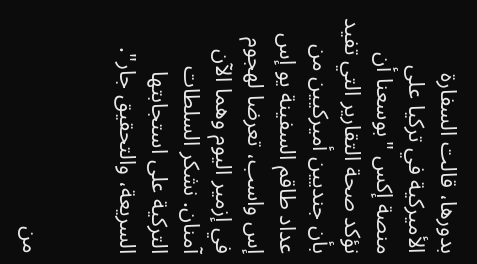بدورها، قالت السفارة الأميركية في تركيا على منصة إكس "بوسعنا أن نؤكد صحة التقارير التي تفيد بأن جنديين أميركيين من عداد طاقم السفينة يو إس إس واسب، تعرضا لهجوم في إزمير اليوم وهما الآن آمنان. نشكر السلطات التركية على استجابتها السريعة، والتحقيق جار".


من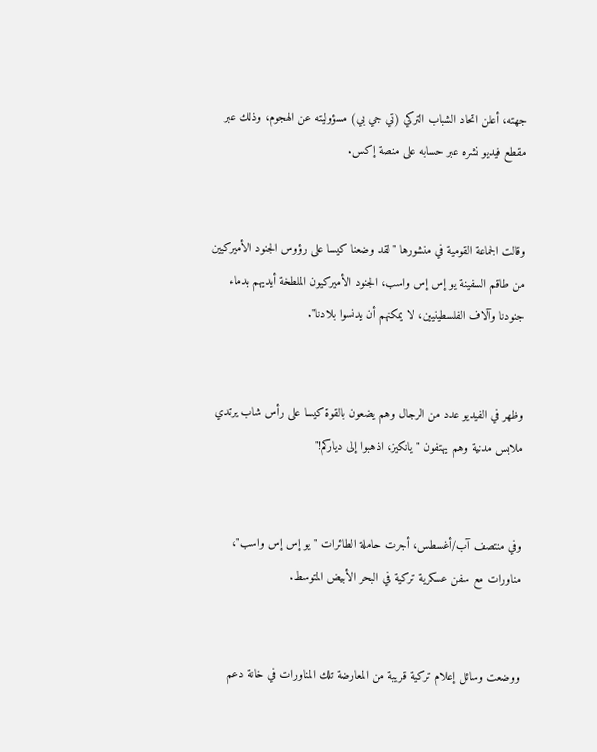جهته، أعلن اتحاد الشباب التركي (تي جي بي) مسؤوليته عن الهجوم، وذلك عبر مقطع فيديو نشره عبر حسابه على منصة إكس.


وقالت الجماعة القومية في منشورها "لقد وضعنا كيسا على رؤوس الجنود الأميركيين من طاقم السفينة يو إس إس واسب، الجنود الأميركيون الملطخة أيديهم بدماء جنودنا وآلاف الفلسطينيين، لا يمكنهم أن يدنسوا بلادنا".


وظهر في الفيديو عدد من الرجال وهم يضعون بالقوة كيسا على رأس شاب يرتدي ملابس مدنية وهم يهتفون "يانكيز، اذهبوا إلى دياركم!"


وفي منتصف آب/أغسطس، أجرت حاملة الطائرات "يو إس إس واسب"، مناورات مع سفن عسكرية تركية في البحر الأبيض المتوسط.


ووضعت وسائل إعلام تركية قريبة من المعارضة تلك المناورات في خانة دعم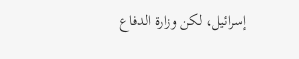إسرائيل، لكن وزارة الدفاع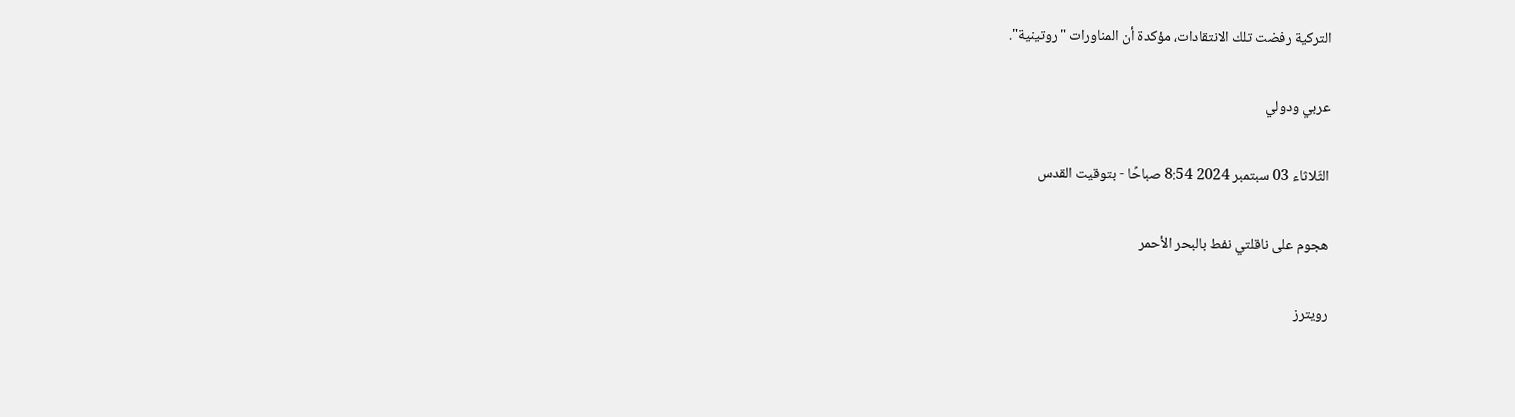التركية رفضت تلك الانتقادات، مؤكدة أن المناورات "روتينية".

عربي ودولي

الثّلاثاء 03 سبتمبر 2024 8:54 صباحًا - بتوقيت القدس

هجوم على ناقلتي نفط بالبحر الأحمر

رويترز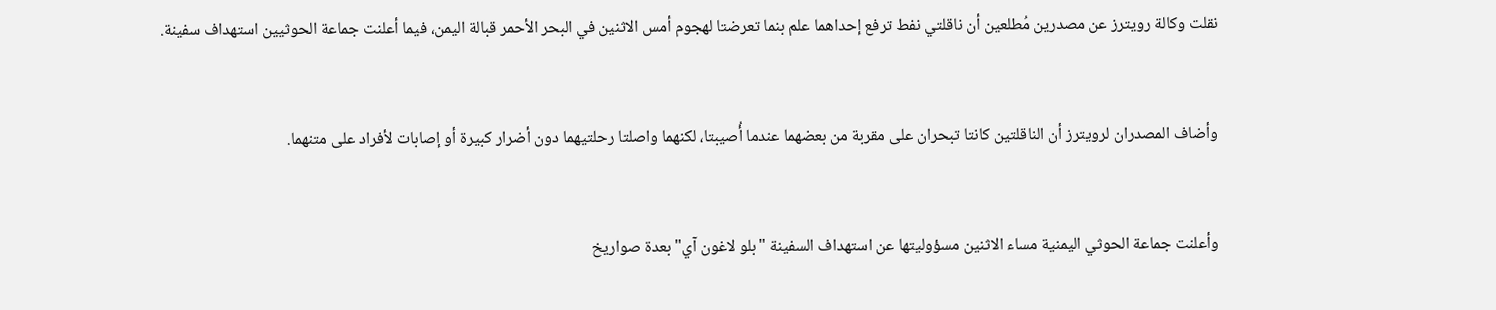نقلت وكالة رويترز عن مصدرين مُطلعين أن ناقلتي نفط ترفع إحداهما علم بنما تعرضتا لهجوم أمس الاثنين في البحر الأحمر قبالة اليمن، فيما أعلنت جماعة الحوثيين استهداف سفينة.


وأضاف المصدران لرويترز أن الناقلتين كانتا تبحران على مقربة من بعضهما عندما أُصيبتا، لكنهما واصلتا رحلتيهما دون أضرار كبيرة أو إصابات لأفراد على متنهما.


وأعلنت جماعة الحوثي اليمنية مساء الاثنين مسؤوليتها عن استهداف السفينة "بلو لاغون آي" بعدة صواريخ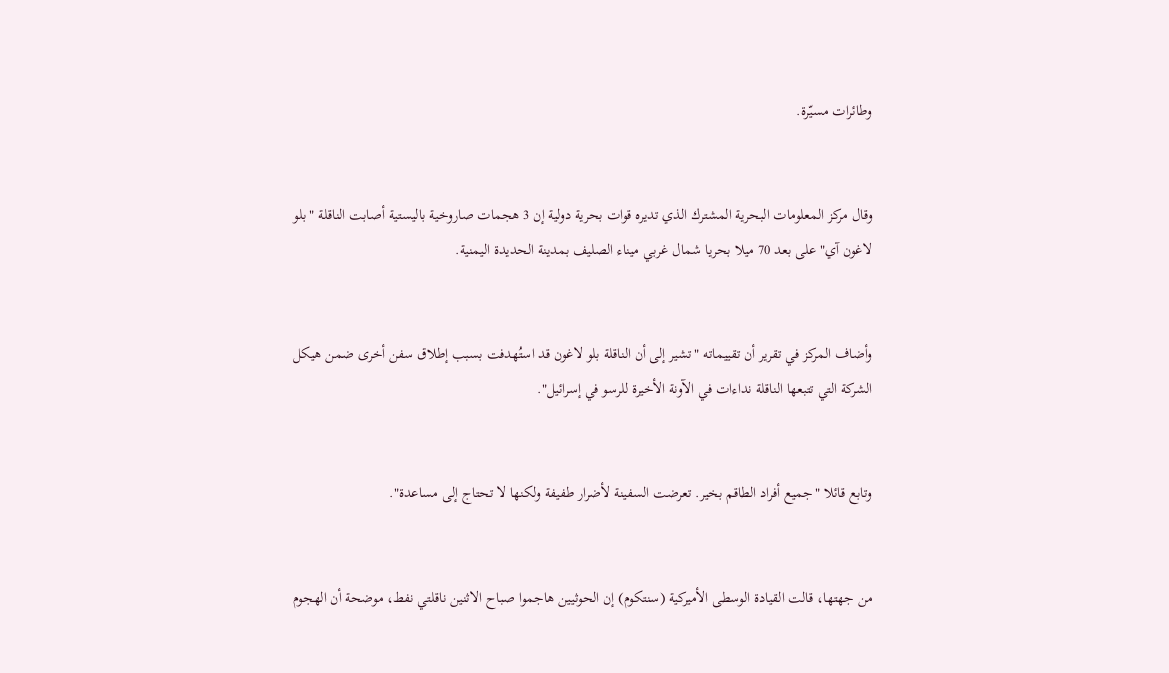وطائرات مسيّرة.


وقال مركز المعلومات البحرية المشترك الذي تديره قوات بحرية دولية إن 3 هجمات صاروخية باليستية أصابت الناقلة "بلو لاغون آي" على بعد 70 ميلا بحريا شمال غربي ميناء الصليف بمدينة الحديدة اليمنية.


وأضاف المركز في تقرير أن تقييماته "تشير إلى أن الناقلة بلو لاغون قد استُهدفت بسبب إطلاق سفن أخرى ضمن هيكل الشركة التي تتبعها الناقلة نداءات في الآونة الأخيرة للرسو في إسرائيل".


وتابع قائلا "جميع أفراد الطاقم بخير. تعرضت السفينة لأضرار طفيفة ولكنها لا تحتاج إلى مساعدة".


من جهتها، قالت القيادة الوسطى الأميركية (سنتكوم) إن الحوثيين هاجموا صباح الاثنين ناقلتي نفط، موضحة أن الهجوم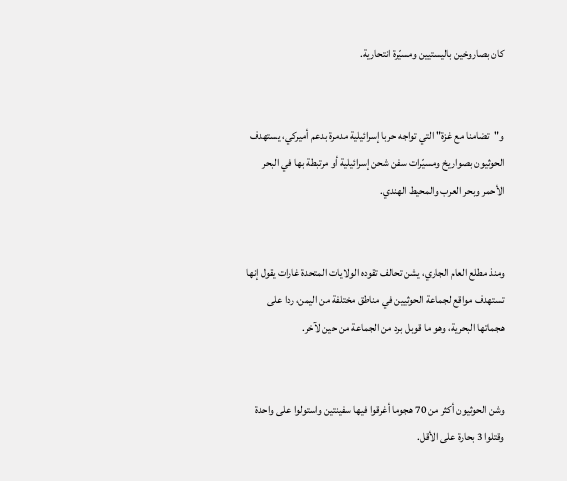كان بصاروخين باليستيين ومسيّرة انتحارية.


و"تضامنا مع غزة" التي تواجه حربا إسرائيلية مدمرة بدعم أميركي، يستهدف الحوثيون بصواريخ ومسيّرات سفن شحن إسرائيلية أو مرتبطة بها في البحر الأحمر وبحر العرب والمحيط الهندي.


ومنذ مطلع العام الجاري، يشن تحالف تقوده الولايات المتحدة غارات يقول إنها تستهدف مواقع لجماعة الحوثيين في مناطق مختلفة من اليمن، ردا على هجماتها البحرية، وهو ما قوبل برد من الجماعة من حين لآخر.


وشن الحوثيون أكثر من 70 هجوما أغرقوا فيها سفينتين واستولوا على واحدة وقتلوا 3 بحارة على الأقل.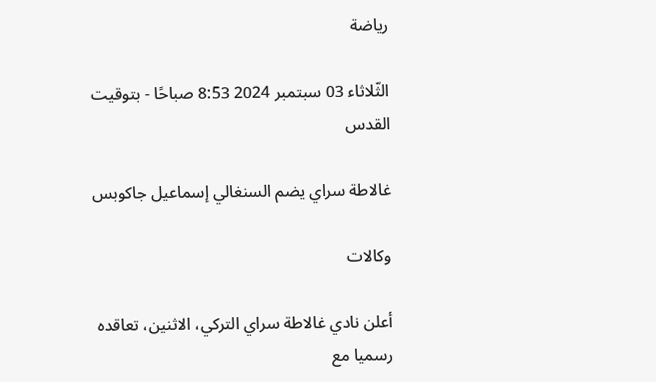رياضة

الثّلاثاء 03 سبتمبر 2024 8:53 صباحًا - بتوقيت القدس

غالاطة سراي يضم السنغالي إسماعيل جاكوبس

وكالات

أعلن نادي غالاطة سراي التركي، الاثنين، تعاقده رسميا مع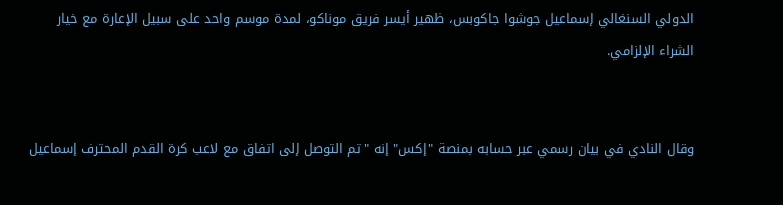الدولي السنغالي إسماعيل جوشوا جاكوبس، ظهير أيسر فريق موناكو، لمدة موسم واحد على سبيل الإعارة مع خيار الشراء الإلزامي.


وقال النادي في بيان رسمي عبر حسابه بمنصة "إكس" إنه "تم التوصل إلى اتفاق مع لاعب كرة القدم المحترف إسماعيل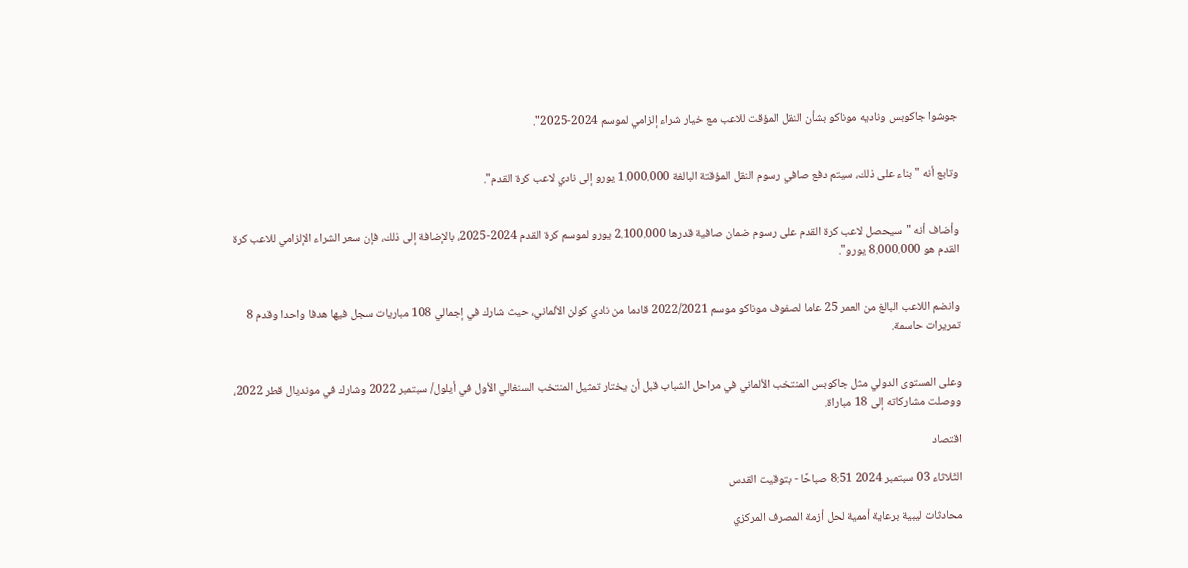جوشوا جاكوبس وناديه موناكو بشأن النقل المؤقت للاعب مع خيار شراء إلزامي لموسم 2024-2025".


وتابع أنه "بناء على ذلك، سيتم دفع صافي رسوم النقل المؤقتة البالغة 1.000.000 يورو إلى نادي لاعب كرة القدم".


وأضاف أنه "سيحصل لاعب كرة القدم على رسوم ضمان صافية قدرها 2.100.000 يورو لموسم كرة القدم 2024-2025، بالإضافة إلى ذلك، فإن سعر الشراء الإلزامي للاعب كرة القدم هو 8.000.000 يورو".


وانضم اللاعب البالغ من العمر 25 عاما لصفوف موناكو موسم 2022/2021 قادما من نادي كولن الألماني، حيث شارك في إجمالي 108 مباريات سجل فيها هدفا واحدا وقدم 8 تمريرات حاسمة.


وعلى المستوى الدولي مثل جاكوبس المنتخب الألماني في مراحل الشباب قبل أن يختار تمثيل المنتخب السنغالي الأول في أيلول/ سبتمبر 2022 وشارك في مونديال قطر 2022، ووصلت مشاركاته إلى 18 مباراة.

اقتصاد

الثّلاثاء 03 سبتمبر 2024 8:51 صباحًا - بتوقيت القدس

محادثات ليبية برعاية أممية لحل أزمة المصرف المركزي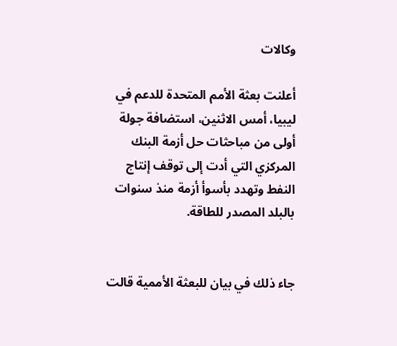وكالات

أعلنت بعثة الأمم المتحدة للدعم في ليبيا، أمس الاثنين، استضافة جولة أولى من مباحثات حل أزمة البنك المركزي التي أدت إلى توقف إنتاج النفط وتهدد بأسوأ أزمة منذ سنوات بالبلد المصدر للطاقة.


جاء ذلك في بيان للبعثة الأممية قالت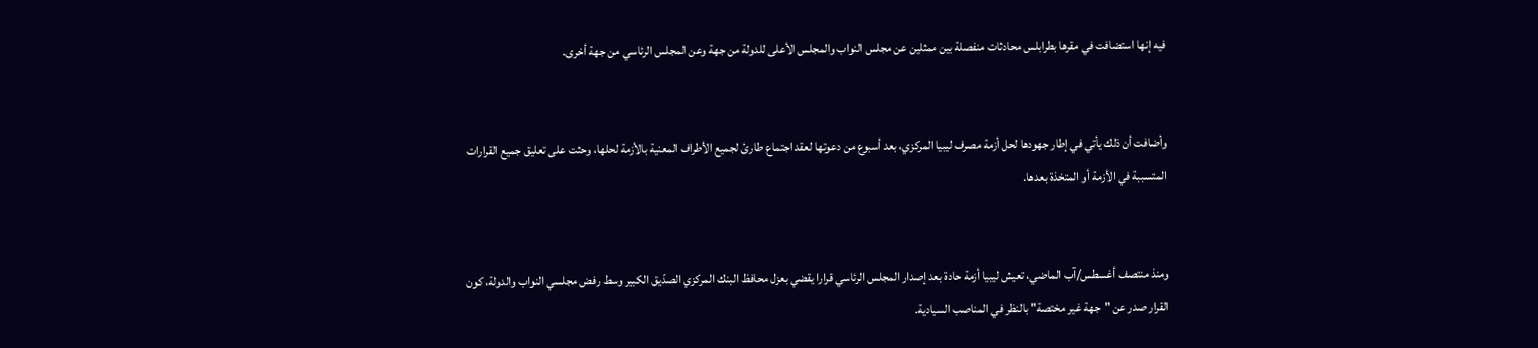فيه إنها استضافت في مقرها بطرابلس محادثات منفصلة بين ممثلين عن مجلس النواب والمجلس الأعلى للدولة من جهة وعن المجلس الرئاسي من جهة أخرى.


وأضافت أن ذلك يأتي في إطار جهودها لحل أزمة مصرف ليبيا المركزي، بعد أسبوع من دعوتها لعقد اجتماع طارئ لجميع الأطراف المعنية بالأزمة لحلها، وحثت على تعليق جميع القرارات المتسببة في الأزمة أو المتخذة بعدها.


ومنذ منتصف أغسطس/آب الماضي، تعيش ليبيا أزمة حادة بعد إصدار المجلس الرئاسي قرارا يقضي بعزل محافظ البنك المركزي الصدّيق الكبير وسط رفض مجلسي النواب والدولة، كون القرار صدر عن "جهة غير مختصة" بالنظر في المناصب السيادية.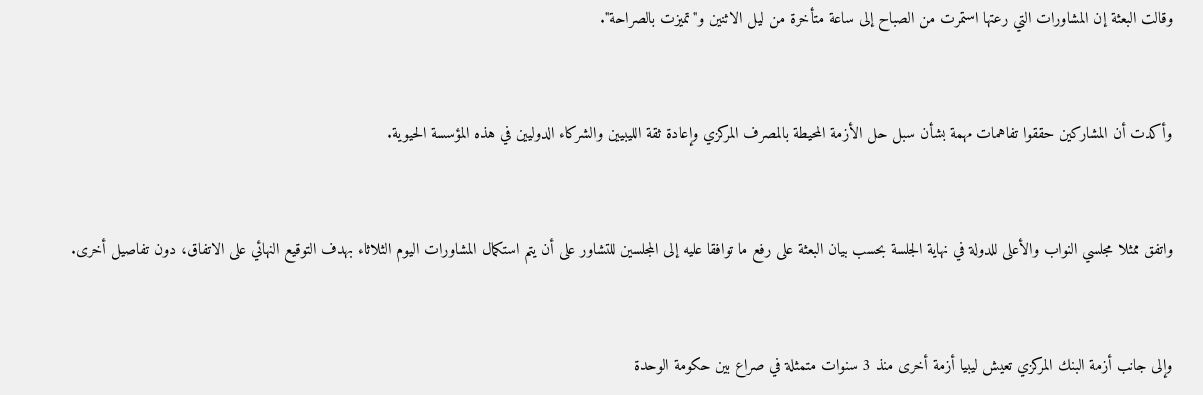وقالت البعثة إن المشاورات التي رعتها استمرت من الصباح إلى ساعة متأخرة من ليل الاثنين و"تميزت بالصراحة".


وأكدت أن المشاركين حققوا تفاهمات مهمة بشأن سبل حل الأزمة المحيطة بالمصرف المركزي وإعادة ثقة الليبيين والشركاء الدوليين في هذه المؤسسة الحيوية.


واتفق ممثلا مجلسي النواب والأعلى للدولة في نهاية الجلسة بحسب بيان البعثة على رفع ما توافقا عليه إلى المجلسين للتشاور على أن يتم استكمال المشاورات اليوم الثلاثاء بهدف التوقيع النهائي على الاتفاق، دون تفاصيل أخرى.


وإلى جانب أزمة البنك المركزي تعيش ليبيا أزمة أخرى منذ 3 سنوات متمثلة في صراع بين حكومة الوحدة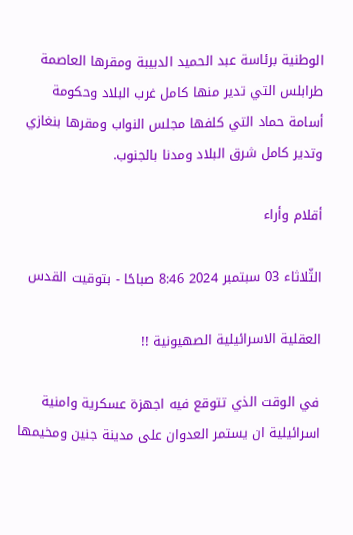الوطنية برئاسة عبد الحميد الدبيبة ومقرها العاصمة طرابلس التي تدير منها كامل غرب البلاد وحكومة أسامة حماد التي كلفها مجلس النواب ومقرها بنغازي وتدير كامل شرق البلاد ومدنا بالجنوب.

أقلام وأراء

الثّلاثاء 03 سبتمبر 2024 8:46 صباحًا - بتوقيت القدس

العقلية الاسرائيلية الصهيونية !!

في الوقت الذي تتوقع فيه اجهزة عسكرية وامنية اسرائيلية ان يستمر العدوان على مدينة جنين ومخيمها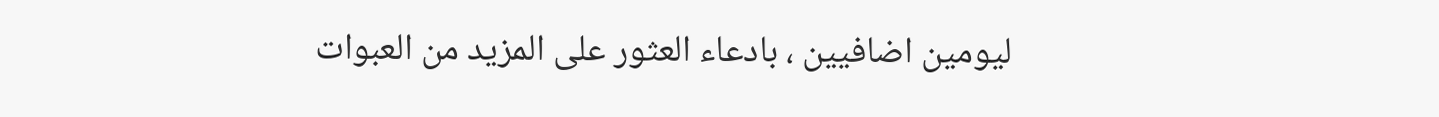ليومين اضافيين ، بادعاء العثور على المزيد من العبوات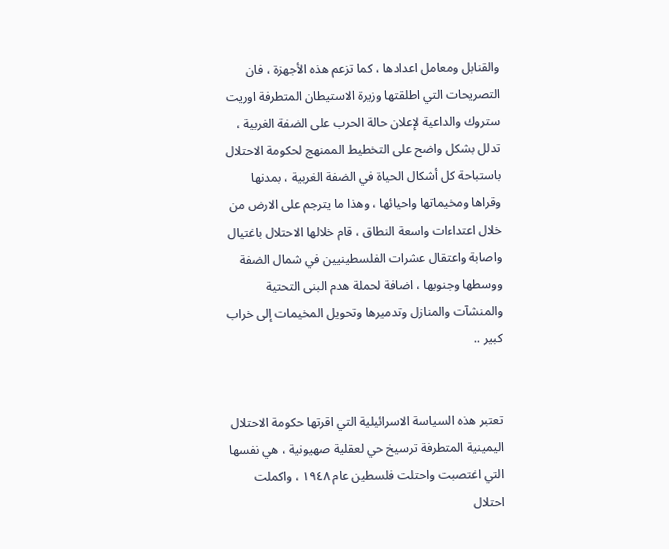والقنابل ومعامل اعدادها ، كما تزعم هذه الأجهزة ، فان التصريحات التي اطلقتها وزيرة الاستيطان المتطرفة اوريت ستروك والداعية لإعلان حالة الحرب على الضفة الغربية ، تدلل بشكل واضح على التخطيط الممنهج لحكومة الاحتلال باستباحة كل أشكال الحياة في الضفة الغربية ، بمدنها وقراها ومخيماتها واحيائها ، وهذا ما يترجم على الارض من خلال اعتداءات واسعة النطاق ، قام خلالها الاحتلال باغتيال واصابة واعتقال عشرات الفلسطينيين في شمال الضفة ووسطها وجنوبها ، اضافة لحملة هدم البنى التحتية والمنشآت والمنازل وتدميرها وتحويل المخيمات إلى خراب كبير ..


تعتبر هذه السياسة الاسرائيلية التي اقرتها حكومة الاحتلال اليمينية المتطرفة ترسيخ حي لعقلية صهيونية ، هي نفسها التي اغتصبت واحتلت فلسطين عام ١٩٤٨ ، واكملت احتلال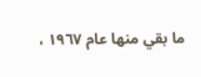ما بقي منها عام ١٩٦٧ ،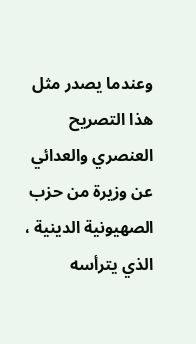وعندما يصدر مثل هذا التصريح العنصري والعدائي عن وزيرة من حزب الصهيونية الدينية ، الذي يترأسه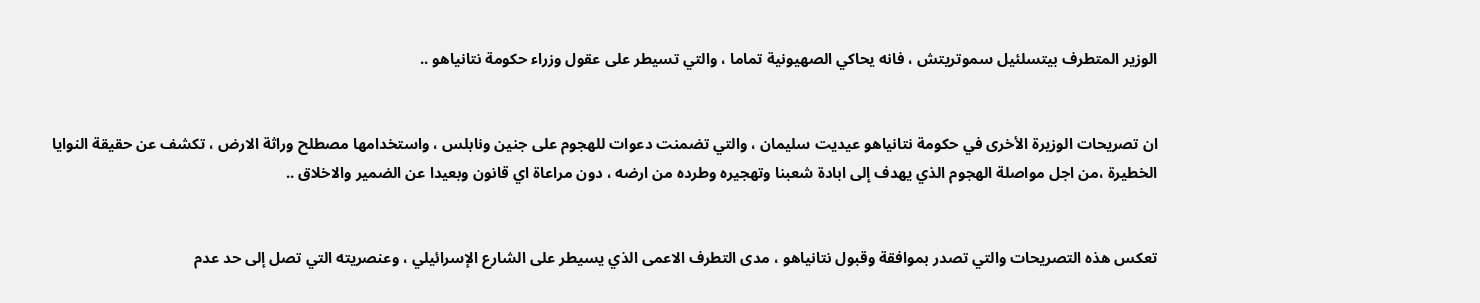الوزير المتطرف بيتسلئيل سموتريتش ، فانه يحاكي الصهيونية تماما ، والتي تسيطر على عقول وزراء حكومة نتانياهو ..


ان تصريحات الوزيرة الأخرى في حكومة نتانياهو عيديت سليمان ، والتي تضمنت دعوات للهجوم على جنين ونابلس ، واستخدامها مصطلح وراثة الارض ، تكشف عن حقيقة النوايا الخطيرة ،من اجل مواصلة الهجوم الذي يهدف إلى ابادة شعبنا وتهجيره وطرده من ارضه ، دون مراعاة اي قانون وبعيدا عن الضمير والاخلاق ..


تعكس هذه التصريحات والتي تصدر بموافقة وقبول نتانياهو ، مدى التطرف الاعمى الذي يسيطر على الشارع الإسرائيلي ، وعنصريته التي تصل إلى حد عدم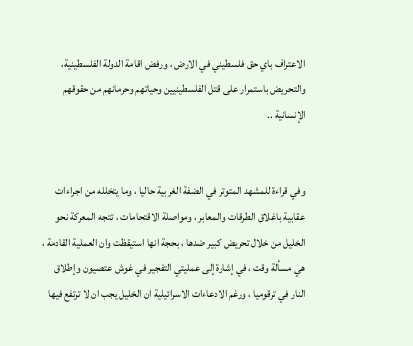الاعتراف باي حق فلسطيني في الارض ، ورفض اقامة الدولة الفلسطينية، والتحريض باستمرار على قتل الفلسطينيين وحياتهم وحرمانهم من حقوقهم الإنسانية ..


وفي قراءة للمشهد المتوتر في الضفة الغربية حاليا ، وما يتخلله من اجراءات عقابية باغلاق الطرقات والمعابر ، ومواصلة الاقتحامات ، تتجه المعركة نحو الخليل من خلال تحريض كبير ضدها ، بحجة انها استيقظت وان العملية القادمة ، هي مسألة وقت ، في إشارة إلى عمليتي التفجير في غوش عتصيون وإطلاق النار في ترقوميا ، ورغم الادعاءات الاسرائيلية ان الخليل يجب ان لا ترتفع فيها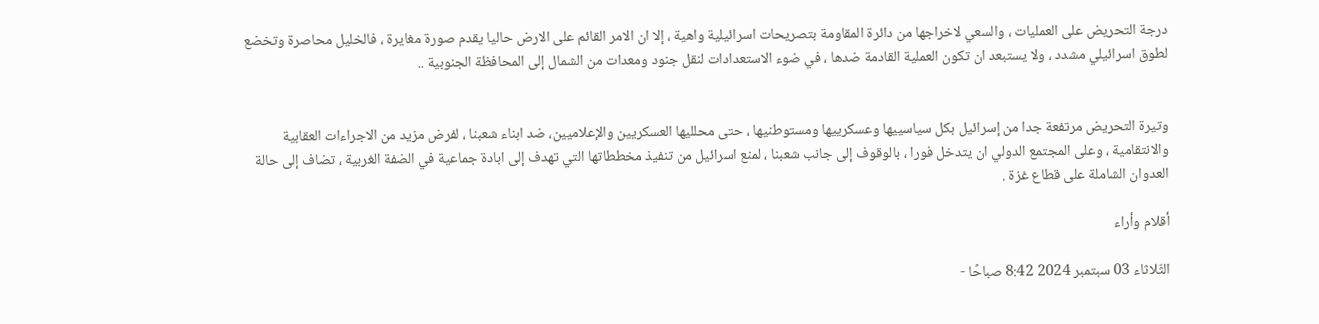درجة التحريض على العمليات ، والسعي لاخراجها من دائرة المقاومة بتصريحات اسرائيلية واهية ، إلا ان الامر القائم على الارض حاليا يقدم صورة مغايرة ، فالخليل محاصرة وتخضع لطوق اسرائيلي مشدد ، ولا يستبعد ان تكون العملية القادمة ضدها ، في ضوء الاستعدادات لنقل جنود ومعدات من الشمال إلى المحافظة الجنوبية ..


وتيرة التحريض مرتفعة جدا من إسرائيل بكل سياسييها وعسكرييها ومستوطنيها ، حتى محلليها العسكريين والإعلاميين، ضد ابناء شعبنا ، لفرض مزيد من الاجراءات العقابية والانتقامية ، وعلى المجتمع الدولي ان يتدخل فورا ، بالوقوف إلى جانب شعبنا ، لمنع اسرائيل من تنفيذ مخططاتها التي تهدف إلى ابادة جماعية في الضفة الغربية ، تضاف إلى حالة العدوان الشاملة على قطاع غزة .

أقلام وأراء

الثّلاثاء 03 سبتمبر 2024 8:42 صباحًا -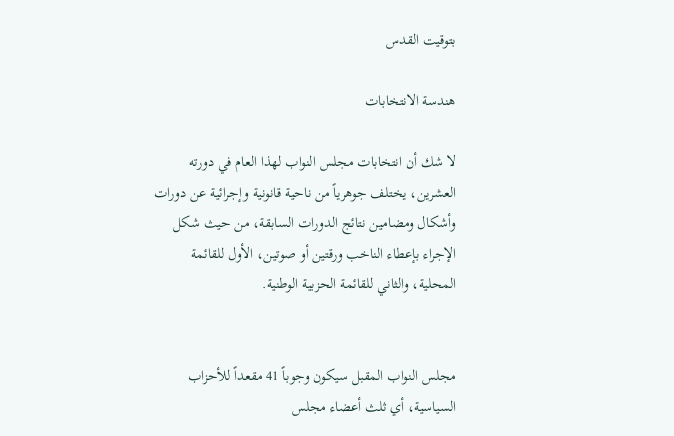بتوقيت القدس

هندسة الانتخابات

لا شك أن انتخابات مجلس النواب لهذا العام في دورته العشرين، يختلف جوهرياً من ناحية قانونية وإجرائية عن دورات وأشكال ومضامين نتائج الدورات السابقة، من حيث شكل الإجراء بإعطاء الناخب ورقتين أو صوتين، الأول للقائمة المحلية، والثاني للقائمة الحزبية الوطنية.


مجلس النواب المقبل سيكون وجوباً 41 مقعداً للأحزاب السياسية، أي ثلث أعضاء مجلس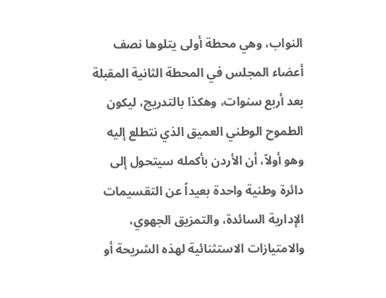النواب، وهي محطة أولى يتلوها نصف أعضاء المجلس في المحطة الثانية المقبلة بعد أربع سنوات، وهكذا بالتدريج، ليكون الطموح الوطني العميق الذي نتطلع إليه وهو أولاً، أن الأردن بأكمله سيتحول إلى دائرة وطنية واحدة بعيداً عن التقسيمات الإدارية السائدة، والتمزيق الجهوي، والامتيازات الاستثنائية لهذه الشريحة أو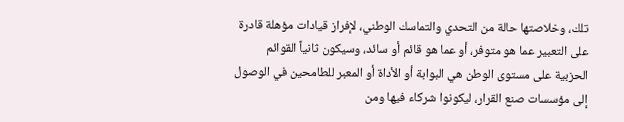تلك، وخلاصتها حالة من التحدي والتماسك الوطني، لإفراز قيادات مؤهلة قادرة على التعبير عما هو متوفر، أو عما هو قائم أو سائد، وسيكون ثانياً القوائم الحزبية على مستوى الوطن هي البوابة أو الأداة أو المعبر للطامحين في الوصول إلى مؤسسات صنع القرار، ليكونوا شركاء فيها ومن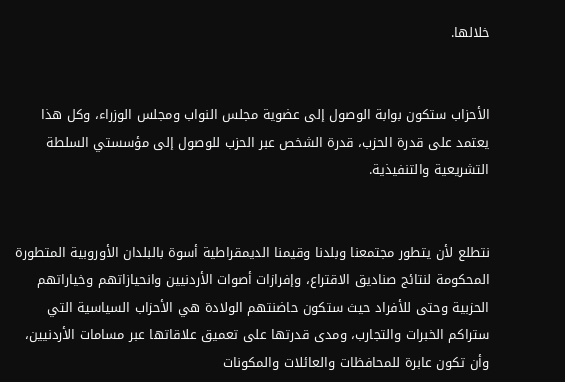خلالها.


الأحزاب ستكون بوابة الوصول إلى عضوية مجلس النواب ومجلس الوزراء، وكل هذا يعتمد على قدرة الحزب، قدرة الشخص عبر الحزب للوصول إلى مؤسستي السلطة التشريعية والتنفيذية.


نتطلع لأن يتطور مجتمعنا وبلدنا وقيمنا الديمقراطية أسوة بالبلدان الأوروبية المتطورة المحكومة لنتائج صناديق الاقتراع، وإفرازات أصوات الأردنيين وانحيازاتهم وخياراتهم الحزبية وحتى للأفراد حيث ستكون حاضنتهم الولادة هي الأحزاب السياسية التي ستراكم الخبرات والتجارب، ومدى قدرتها على تعميق علاقاتها عبر مسامات الأردنيين، وأن تكون عابرة للمحافظات والعائلات والمكونات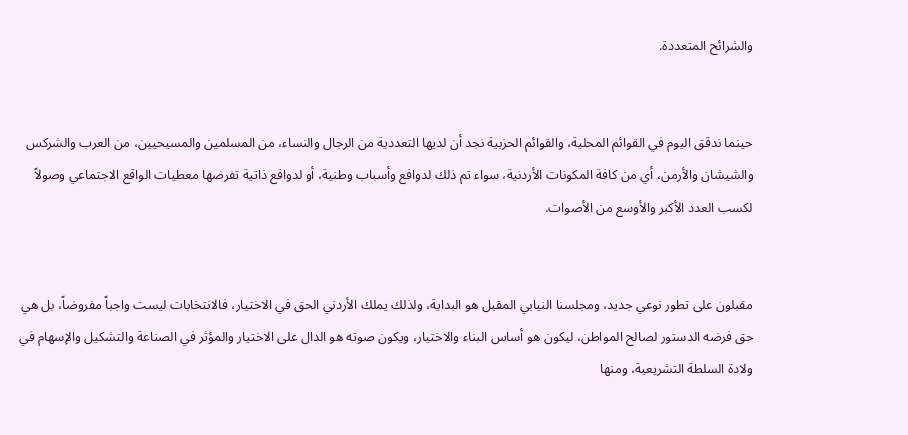والشرائح المتعددة.


حينما ندقق اليوم في القوائم المحلية، والقوائم الحزبية نجد أن لديها التعددية من الرجال والنساء، من المسلمين والمسيحيين، من العرب والشركس والشيشان والأرمن، أي من كافة المكونات الأردنية، سواء تم ذلك لدوافع وأسباب وطنية، أو لدوافع ذاتية تفرضها معطيات الواقع الاجتماعي وصولاً لكسب العدد الأكبر والأوسع من الأصوات.


مقبلون على تطور نوعي جديد، ومجلسنا النيابي المقبل هو البداية، ولذلك يملك الأردني الحق في الاختيار، فالانتخابات ليست واجباً مفروضاً، بل هي حق فرضه الدستور لصالح المواطن، ليكون هو أساس البناء والاختيار، ويكون صوته هو الدال على الاختيار والمؤثر في الصناعة والتشكيل والإسهام في ولادة السلطة التشريعية، ومنها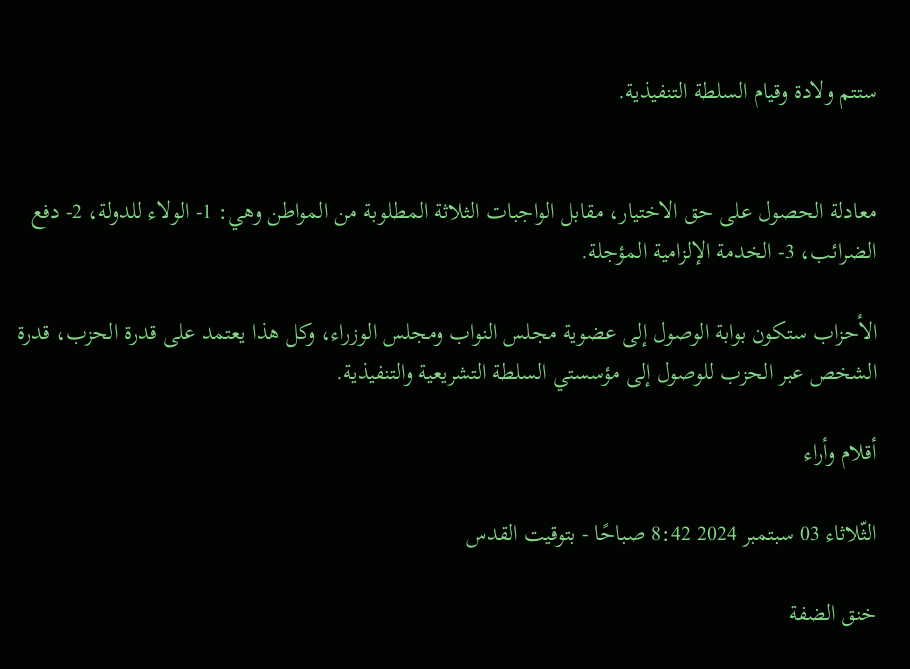ستتم ولادة وقيام السلطة التنفيذية.


معادلة الحصول على حق الاختيار، مقابل الواجبات الثلاثة المطلوبة من المواطن وهي: 1- الولاء للدولة، 2- دفع الضرائب، 3- الخدمة الإلزامية المؤجلة.

الأحزاب ستكون بوابة الوصول إلى عضوية مجلس النواب ومجلس الوزراء، وكل هذا يعتمد على قدرة الحزب، قدرة الشخص عبر الحزب للوصول إلى مؤسستي السلطة التشريعية والتنفيذية.

أقلام وأراء

الثّلاثاء 03 سبتمبر 2024 8:42 صباحًا - بتوقيت القدس

خنق الضفة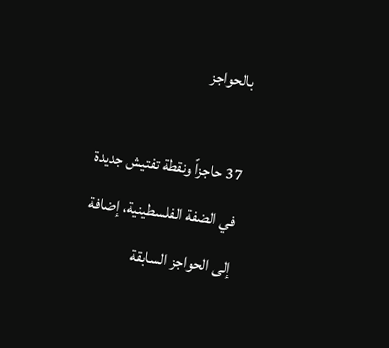بالحواجز

37 حاجزاً ونقطة تفتيش جديدة في الضفة الفلسطينية، إضافة إلى الحواجز السابقة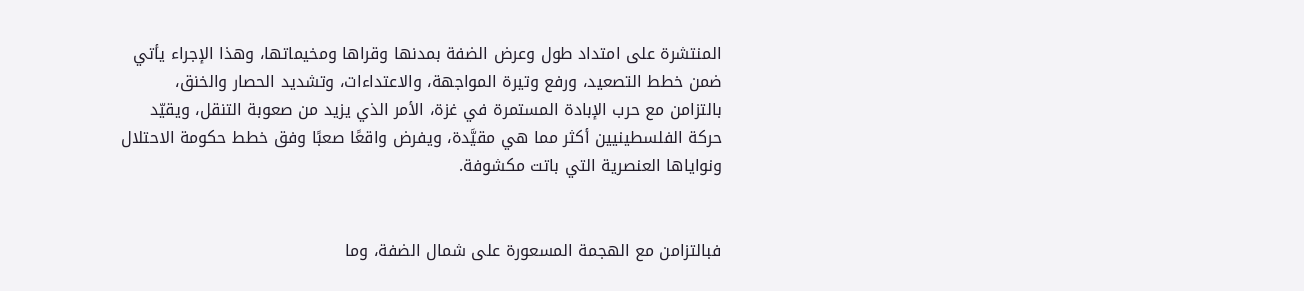المنتشرة على امتداد طول وعرض الضفة بمدنها وقراها ومخيماتها، وهذا الإجراء يأتي ضمن خطط التصعيد، ورفع وتيرة المواجهة، والاعتداءات، وتشديد الحصار والخنق، بالتزامن مع حرب الإبادة المستمرة في غزة، الأمر الذي يزيد من صعوبة التنقل، ويقيّد حركة الفلسطينيين أكثر مما هي مقيَّدة، ويفرض واقعًا صعبًا وفق خطط حكومة الاحتلال ونواياها العنصرية التي باتت مكشوفة.


فبالتزامن مع الهجمة المسعورة على شمال الضفة، وما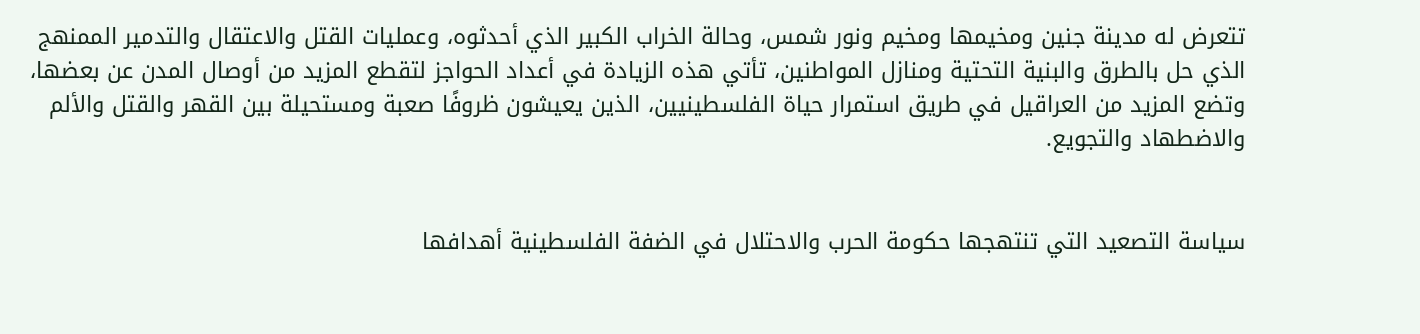تتعرض له مدينة جنين ومخيمها ومخيم ونور شمس، وحالة الخراب الكبير الذي أحدثوه، وعمليات القتل والاعتقال والتدمير الممنهج الذي حل بالطرق والبنية التحتية ومنازل المواطنين، تأتي هذه الزيادة في أعداد الحواجز لتقطع المزيد من أوصال المدن عن بعضها، وتضع المزيد من العراقيل في طريق استمرار حياة الفلسطينيين، الذين يعيشون ظروفًا صعبة ومستحيلة بين القهر والقتل والألم والاضطهاد والتجويع.


سياسة التصعيد التي تنتهجها حكومة الحرب والاحتلال في الضفة الفلسطينية أهدافها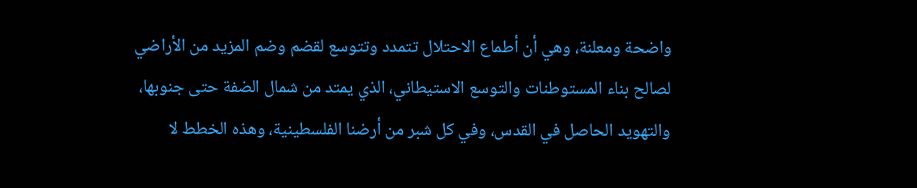واضحة ومعلنة، وهي أن أطماع الاحتلال تتمدد وتتوسع لقضم وضم المزيد من الأراضي لصالح بناء المستوطنات والتوسع الاستيطاني، الذي يمتد من شمال الضفة حتى جنوبها، والتهويد الحاصل في القدس، وفي كل شبر من أرضنا الفلسطينية، وهذه الخطط لا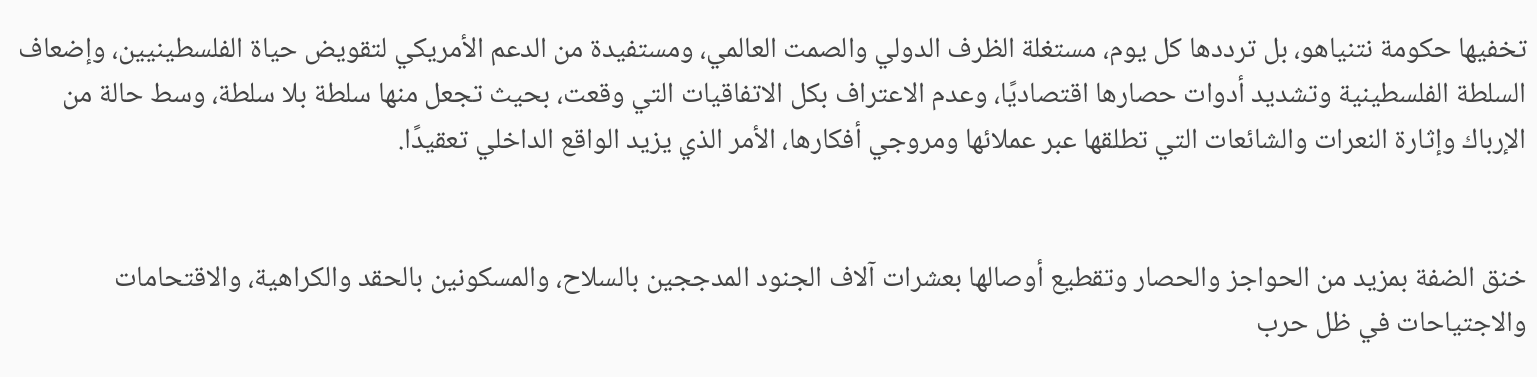تخفيها حكومة نتنياهو، بل ترددها كل يوم، مستغلة الظرف الدولي والصمت العالمي، ومستفيدة من الدعم الأمريكي لتقويض حياة الفلسطينيين، وإضعاف السلطة الفلسطينية وتشديد أدوات حصارها اقتصاديًا، وعدم الاعتراف بكل الاتفاقيات التي وقعت، بحيث تجعل منها سلطة بلا سلطة، وسط حالة من الإرباك وإثارة النعرات والشائعات التي تطلقها عبر عملائها ومروجي أفكارها، الأمر الذي يزيد الواقع الداخلي تعقيدًا.


خنق الضفة بمزيد من الحواجز والحصار وتقطيع أوصالها بعشرات آلاف الجنود المدججين بالسلاح، والمسكونين بالحقد والكراهية، والاقتحامات والاجتياحات في ظل حرب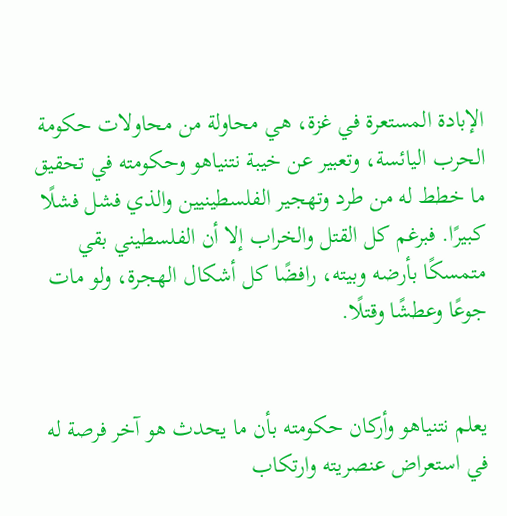الإبادة المستعرة في غزة، هي محاولة من محاولات حكومة الحرب اليائسة، وتعبير عن خيبة نتنياهو وحكومته في تحقيق ما خطط له من طرد وتهجير الفلسطينيين والذي فشل فشلًا كبيرًا. فبرغم كل القتل والخراب إلا أن الفلسطيني بقي متمسكًا بأرضه وبيته، رافضًا كل أشكال الهجرة، ولو مات جوعًا وعطشًا وقتلًا.


يعلم نتنياهو وأركان حكومته بأن ما يحدث هو آخر فرصة له في استعراض عنصريته وارتكاب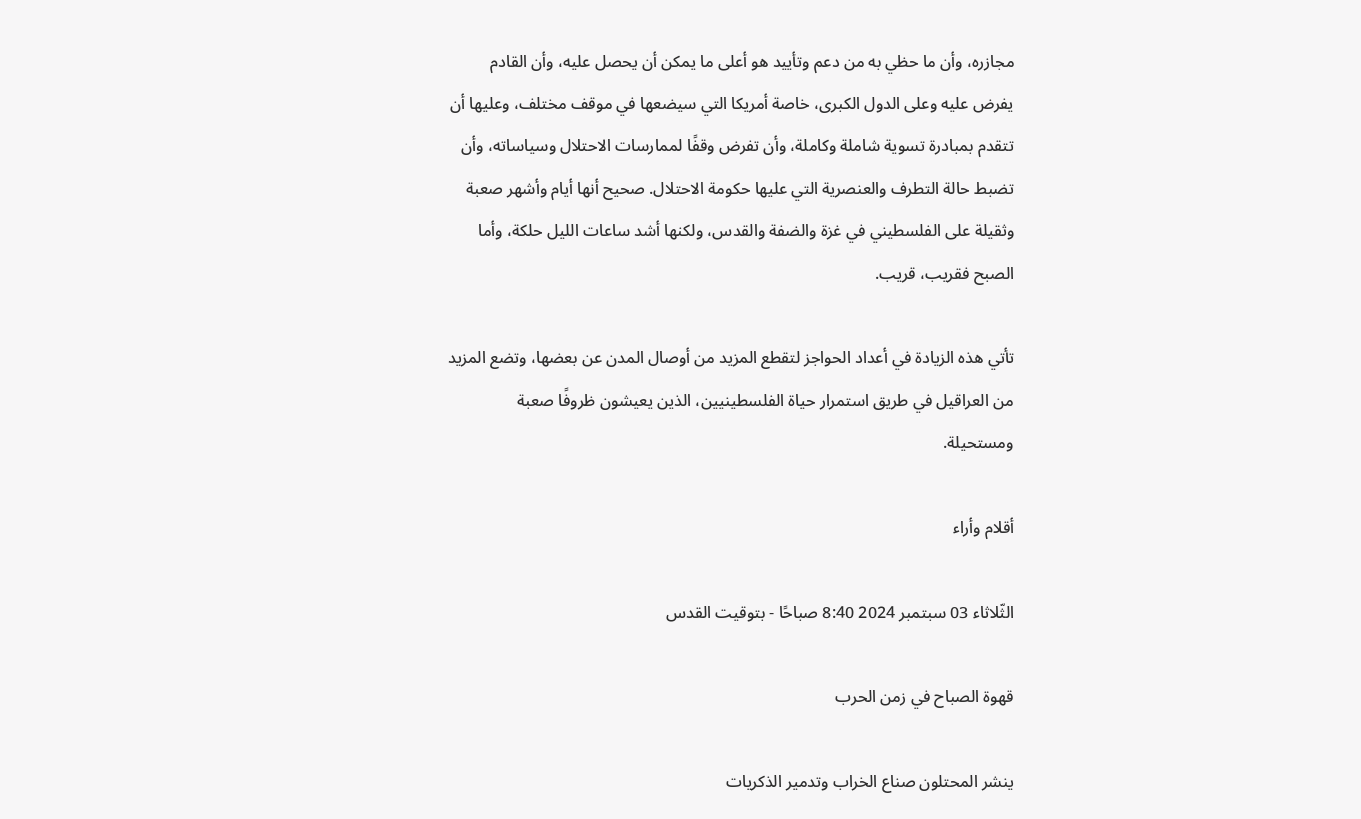مجازره، وأن ما حظي به من دعم وتأييد هو أعلى ما يمكن أن يحصل عليه، وأن القادم يفرض عليه وعلى الدول الكبرى، خاصة أمريكا التي سيضعها في موقف مختلف، وعليها أن تتقدم بمبادرة تسوية شاملة وكاملة، وأن تفرض وقفًا لممارسات الاحتلال وسياساته، وأن تضبط حالة التطرف والعنصرية التي عليها حكومة الاحتلال. صحيح أنها أيام وأشهر صعبة وثقيلة على الفلسطيني في غزة والضفة والقدس، ولكنها أشد ساعات الليل حلكة، وأما الصبح فقريب، قريب.

تأتي هذه الزيادة في أعداد الحواجز لتقطع المزيد من أوصال المدن عن بعضها، وتضع المزيد من العراقيل في طريق استمرار حياة الفلسطينيين، الذين يعيشون ظروفًا صعبة ومستحيلة.

أقلام وأراء

الثّلاثاء 03 سبتمبر 2024 8:40 صباحًا - بتوقيت القدس

قهوة الصباح في زمن الحرب

ينشر المحتلون صناع الخراب وتدمير الذكريات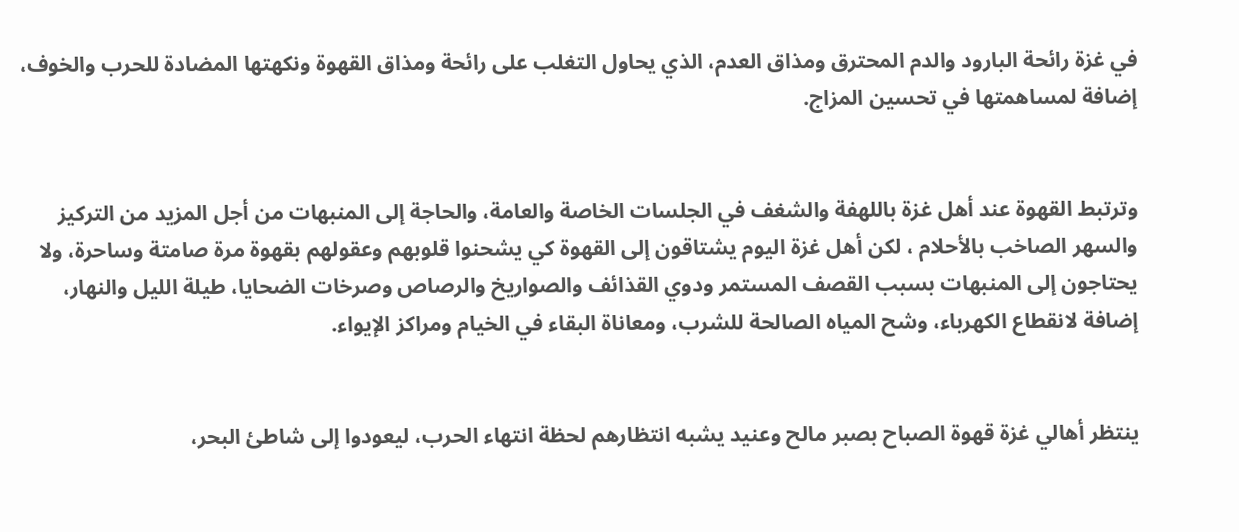في غزة رائحة البارود والدم المحترق ومذاق العدم، الذي يحاول التغلب على رائحة ومذاق القهوة ونكهتها المضادة للحرب والخوف، إضافة لمساهمتها في تحسين المزاج.


وترتبط القهوة عند أهل غزة باللهفة والشغف في الجلسات الخاصة والعامة، والحاجة إلى المنبهات من أجل المزيد من التركيز والسهر الصاخب بالأحلام ، لكن أهل غزة اليوم يشتاقون إلى القهوة كي يشحنوا قلوبهم وعقولهم بقهوة مرة صامتة وساحرة، ولا يحتاجون إلى المنبهات بسبب القصف المستمر ودوي القذائف والصواريخ والرصاص وصرخات الضحايا، طيلة الليل والنهار، إضافة لانقطاع الكهرباء، وشح المياه الصالحة للشرب، ومعاناة البقاء في الخيام ومراكز الإيواء.


ينتظر أهالي غزة قهوة الصباح بصبر مالح وعنيد يشبه انتظارهم لحظة انتهاء الحرب، ليعودوا إلى شاطئ البحر،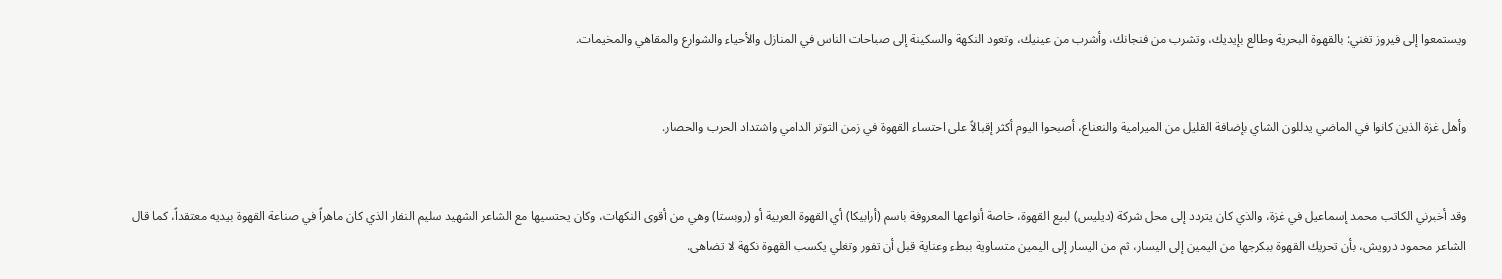ويستمعوا إلى فيروز تغني: بالقهوة البحرية وطالع بإيديك، وتشرب من فنجانك، وأشرب من عينيك، وتعود النكهة والسكينة إلى صباحات الناس في المنازل والأحياء والشوارع والمقاهي والمخيمات.


وأهل غزة الذين كانوا في الماضي يدللون الشاي بإضافة القليل من الميرامية والنعناع، أصبحوا اليوم أكثر إقبالاً على احتساء القهوة في زمن التوتر الدامي واشتداد الحرب والحصار.


وقد أخبرني الكاتب محمد إسماعيل في غزة، والذي كان يتردد إلى محل شركة (ديليس) لبيع القهوة، خاصة أنواعها المعروفة باسم (أرابيكا) أي القهوة العربية أو (روبستا) وهي من أقوى النكهات، وكان يحتسيها مع الشاعر الشهيد سليم النفار الذي كان ماهراً في صناعة القهوة بيديه معتقداً، كما قال الشاعر محمود درويش، بأن تحريك القهوة ببكرجها من اليمين إلى اليسار، ثم من اليسار إلى اليمين متساوية ببطء وعناية قبل أن تفور وتغلي يكسب القهوة نكهة لا تضاهى.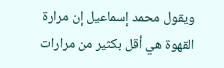ويقول محمد إسماعيل إن مرارة القهوة هي أقل بكثير من مرارات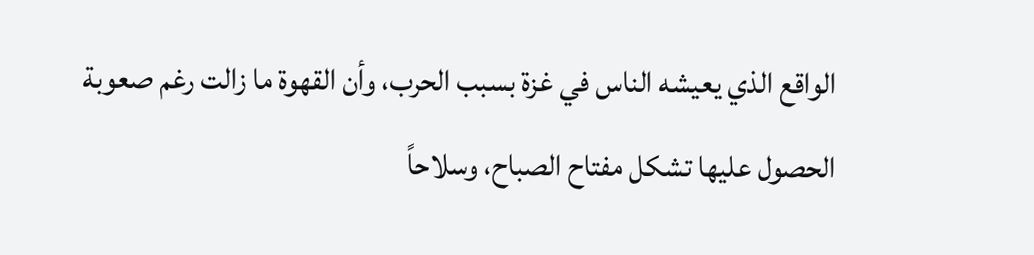الواقع الذي يعيشه الناس في غزة بسبب الحرب، وأن القهوة ما زالت رغم صعوبة الحصول عليها تشكل مفتاح الصباح، وسلاحاً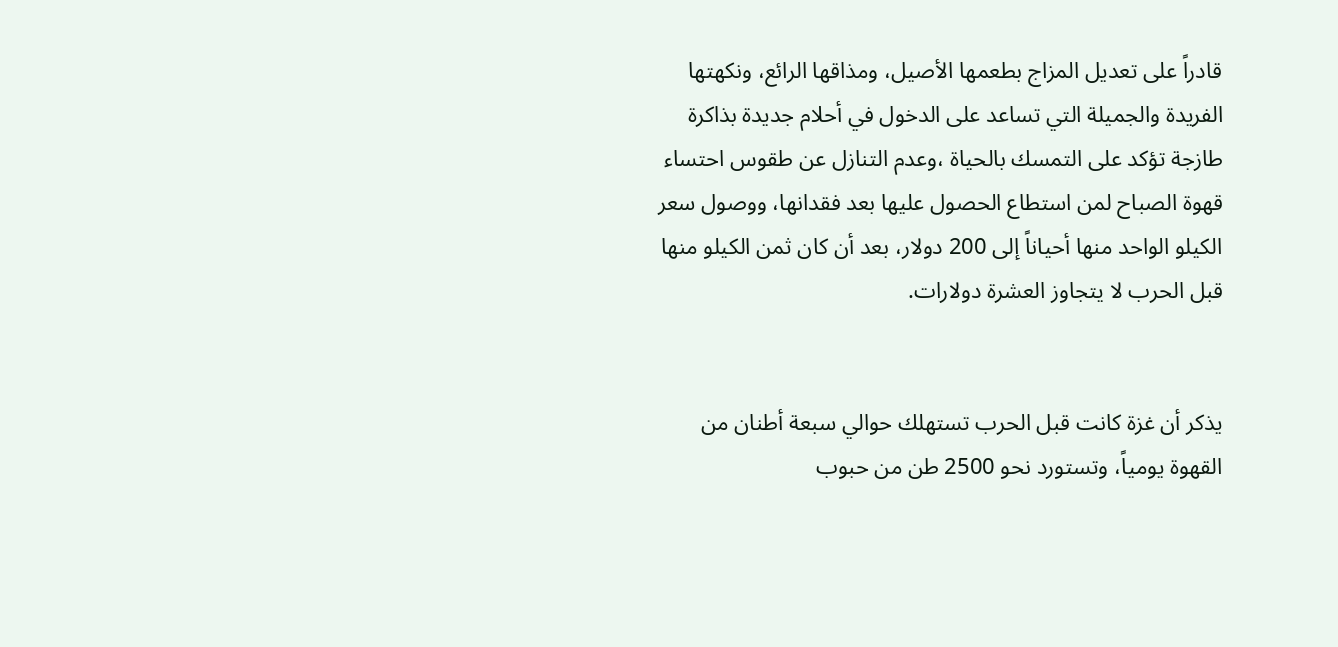قادراً على تعديل المزاج بطعمها الأصيل، ومذاقها الرائع، ونكهتها الفريدة والجميلة التي تساعد على الدخول في أحلام جديدة بذاكرة طازجة تؤكد على التمسك بالحياة ،وعدم التنازل عن طقوس احتساء قهوة الصباح لمن استطاع الحصول عليها بعد فقدانها، ووصول سعر الكيلو الواحد منها أحياناً إلى 200 دولار، بعد أن كان ثمن الكيلو منها قبل الحرب لا يتجاوز العشرة دولارات.


يذكر أن غزة كانت قبل الحرب تستهلك حوالي سبعة أطنان من القهوة يومياً، وتستورد نحو 2500 طن من حبوب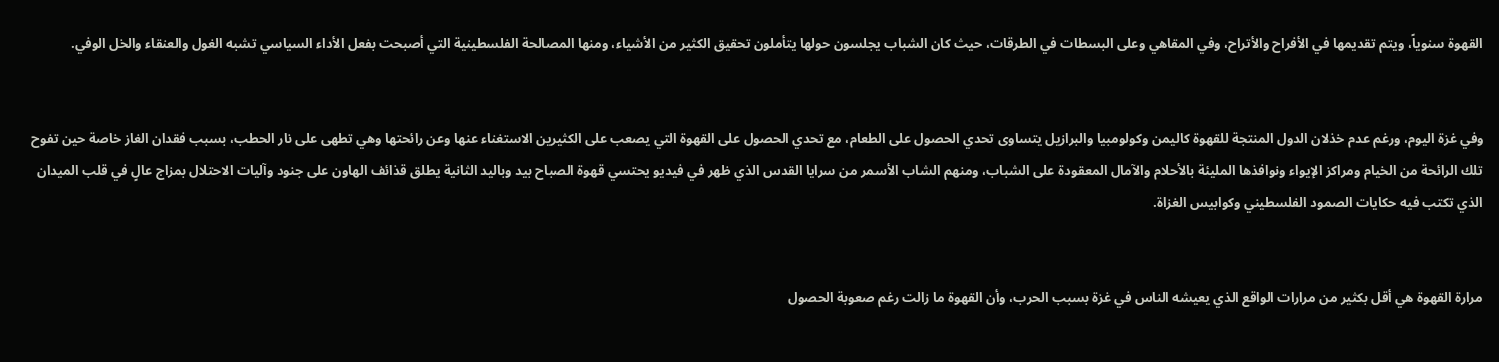القهوة سنوياً، ويتم تقديمها في الأفراح والأتراح، وفي المقاهي وعلى البسطات في الطرقات، حيث كان الشباب يجلسون حولها يتأملون تحقيق الكثير من الأشياء، ومنها المصالحة الفلسطينية التي أصبحت بفعل الأداء السياسي تشبه الغول والعنقاء والخل الوفي.


وفي غزة اليوم، ورغم عدم خذلان الدول المنتجة للقهوة كاليمن وكولومبيا والبرازيل يتساوى تحدي الحصول على الطعام، مع تحدي الحصول على القهوة التي يصعب على الكثيرين الاستغناء عنها وعن رائحتها وهي تطهى على نار الحطب، بسبب فقدان الغاز خاصة حين تفوح تلك الرائحة من الخيام ومراكز الإيواء ونوافذها المليئة بالأحلام والآمال المعقودة على الشباب، ومنهم الشاب الأسمر من سرايا القدس الذي ظهر في فيديو يحتسي قهوة الصباح بيد وباليد الثانية يطلق قذائف الهاون على جنود وآليات الاحتلال بمزاج عالٍ في قلب الميدان الذي تكتب فيه حكايات الصمود الفلسطيني وكوابيس الغزاة.


مرارة القهوة هي أقل بكثير من مرارات الواقع الذي يعيشه الناس في غزة بسبب الحرب، وأن القهوة ما زالت رغم صعوبة الحصول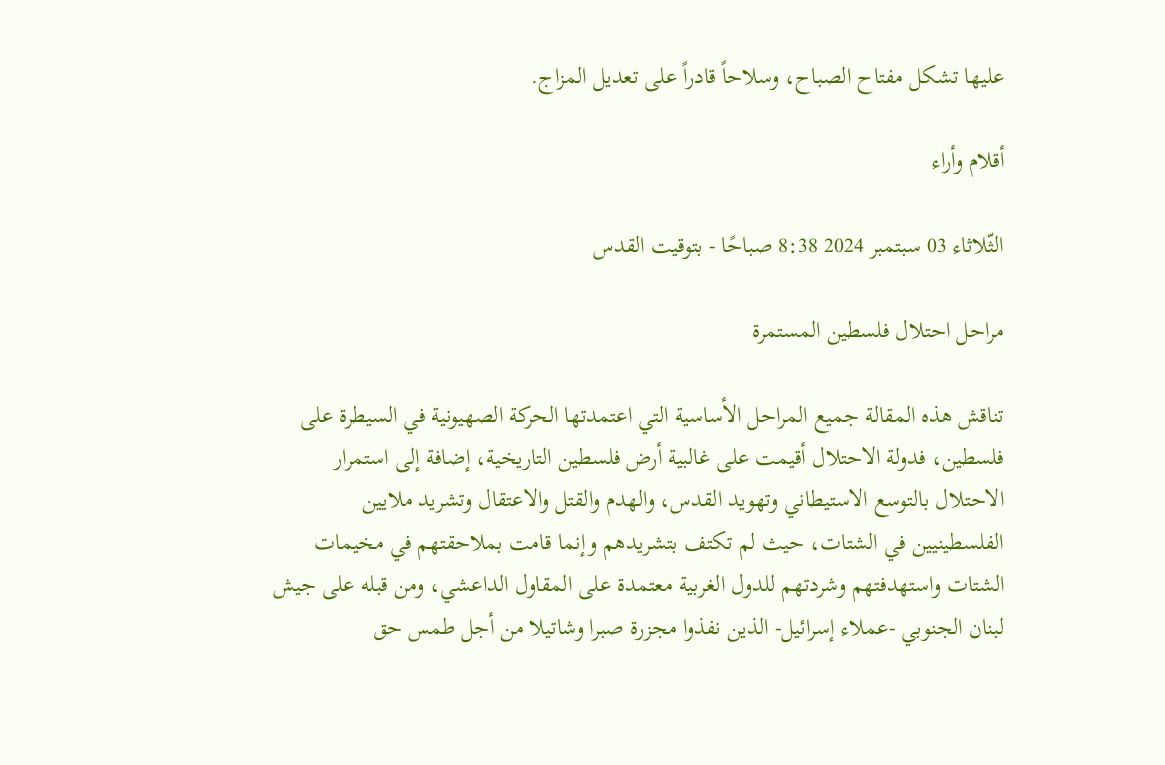عليها تشكل مفتاح الصباح، وسلاحاً قادراً على تعديل المزاج.

أقلام وأراء

الثّلاثاء 03 سبتمبر 2024 8:38 صباحًا - بتوقيت القدس

مراحل احتلال فلسطين المستمرة

تناقش هذه المقالة جميع المراحل الأساسية التي اعتمدتها الحركة الصهيونية في السيطرة على فلسطين، فدولة الاحتلال أقيمت على غالبية أرض فلسطين التاريخية، إضافة إلى استمرار الاحتلال بالتوسع الاستيطاني وتهويد القدس، والهدم والقتل والاعتقال وتشريد ملايين الفلسطينيين في الشتات، حيث لم تكتف بتشريدهم وإنما قامت بملاحقتهم في مخيمات الشتات واستهدفتهم وشردتهم للدول الغربية معتمدة على المقاول الداعشي، ومن قبله على جيش لبنان الجنوبي -عملاء إسرائيل- الذين نفذوا مجزرة صبرا وشاتيلا من أجل طمس حق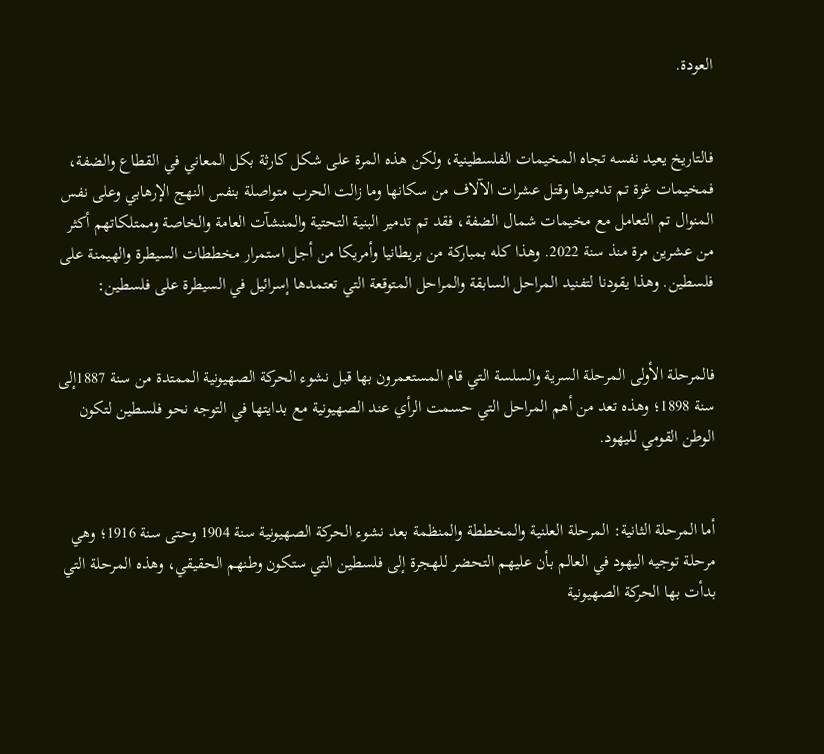العودة.


فالتاريخ يعيد نفسه تجاه المخيمات الفلسطينية، ولكن هذه المرة على شكل كارثة بكل المعاني في القطاع والضفة، فمخيمات غزة تم تدميرها وقتل عشرات الآلاف من سكانها وما زالت الحرب متواصلة بنفس النهج الإرهابي وعلى نفس المنوال تم التعامل مع مخيمات شمال الضفة، فقد تم تدمير البنية التحتية والمنشآت العامة والخاصة وممتلكاتهم أكثر من عشرين مرة منذ سنة 2022. وهذا كله بمباركة من بريطانيا وأمريكا من أجل استمرار مخططات السيطرة والهيمنة على فلسطين. وهذا يقودنا لتفنيد المراحل السابقة والمراحل المتوقعة التي تعتمدها إسرائيل في السيطرة على فلسطين:


فالمرحلة الأولى المرحلة السرية والسلسة التي قام المستعمرون بها قبل نشوء الحركة الصهيونية الممتدة من سنة 1887إلى سنة 1898؛ وهذه تعد من أهم المراحل التي حسمت الرأي عند الصهيونية مع بدايتها في التوجه نحو فلسطين لتكون الوطن القومي لليهود.


أما المرحلة الثانية: المرحلة العلنية والمخططة والمنظمة بعد نشوء الحركة الصهيونية سنة 1904 وحتى سنة 1916؛ وهي مرحلة توجيه اليهود في العالم بأن عليهم التحضر للهجرة إلى فلسطين التي ستكون وطنهم الحقيقي، وهذه المرحلة التي بدأت بها الحركة الصهيونية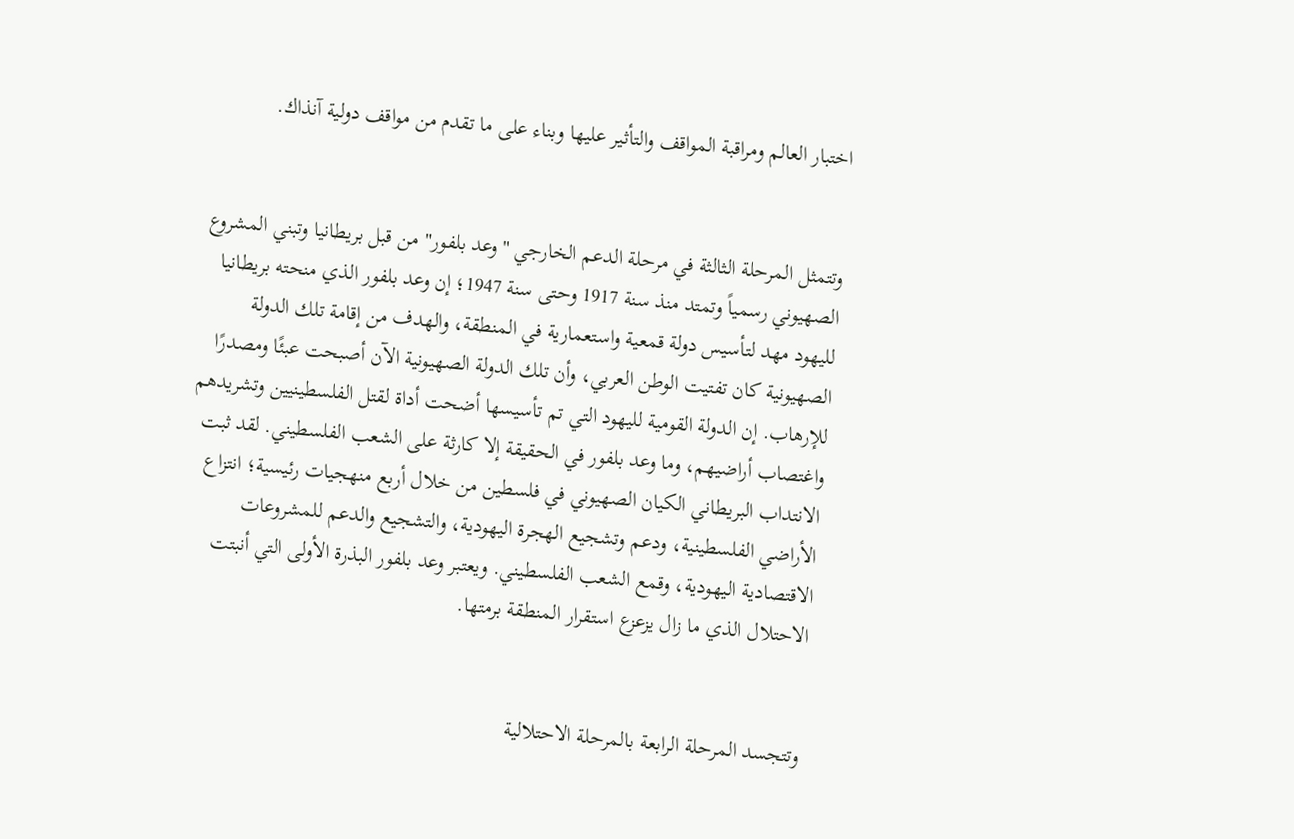اختبار العالم ومراقبة المواقف والتأثير عليها وبناء على ما تقدم من مواقف دولية آنذاك.


وتتمثل المرحلة الثالثة في مرحلة الدعم الخارجي "وعد بلفور" من قبل بريطانيا وتبني المشروع الصهيوني رسمياً وتمتد منذ سنة 1917 وحتى سنة 1947؛ إن وعد بلفور الذي منحته بريطانيا لليهود مهد لتأسيس دولة قمعية واستعمارية في المنطقة، والهدف من إقامة تلك الدولة الصهيونية كان تفتيت الوطن العربي، وأن تلك الدولة الصهيونية الآن أصبحت عبئًا ومصدرًا للإرهاب. إن الدولة القومية لليهود التي تم تأسيسها أضحت أداة لقتل الفلسطينيين وتشريدهم واغتصاب أراضيهم، وما وعد بلفور في الحقيقة إلا كارثة على الشعب الفلسطيني. لقد ثبت الانتداب البريطاني الكيان الصهيوني في فلسطين من خلال أربع منهجيات رئيسية؛ انتزاع الأراضي الفلسطينية، ودعم وتشجيع الهجرة اليهودية، والتشجيع والدعم للمشروعات الاقتصادية اليهودية، وقمع الشعب الفلسطيني. ويعتبر وعد بلفور البذرة الأولى التي أنبتت الاحتلال الذي ما زال يزعزع استقرار المنطقة برمتها.


وتتجسد المرحلة الرابعة بالمرحلة الاحتلالية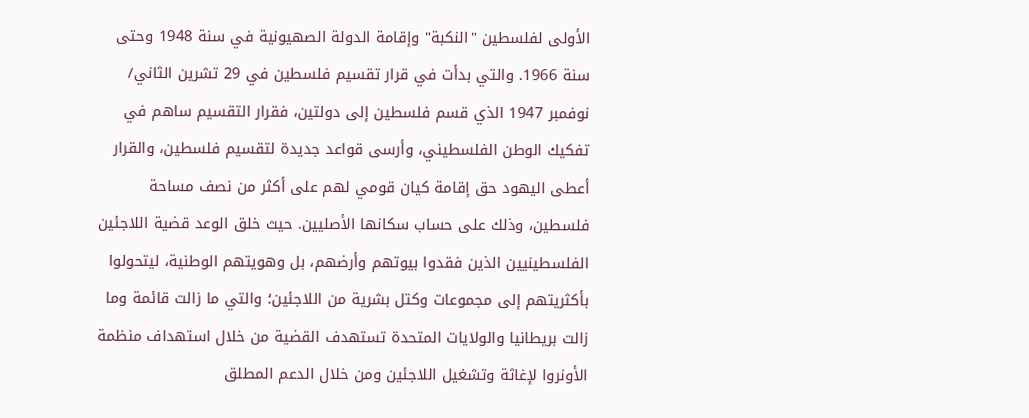الأولى لفلسطين "النكبة" وإقامة الدولة الصهيونية في سنة 1948 وحتى سنة 1966. والتي بدأت في قرار تقسيم فلسطين في 29 تشرين الثاني/ نوفمبر 1947 الذي قسم فلسطين إلى دولتين، فقرار التقسيم ساهم في تفكيك الوطن الفلسطيني، وأرسى قواعد جديدة لتقسيم فلسطين، والقرار أعطى اليهود حق إقامة كيان قومي لهم على أكثر من نصف مساحة فلسطين، وذلك على حساب سكانها الأصليين. حيث خلق الوعد قضية اللاجئين الفلسطينيين الذين فقدوا بيوتهم وأرضهم، بل وهويتهم الوطنية، ليتحولوا بأكثريتهم إلى مجموعات وكتل بشرية من اللاجئين؛ والتي ما زالت قائمة وما زالت بريطانيا والولايات المتحدة تستهدف القضية من خلال استهداف منظمة الأونروا لإغاثة وتشغيل اللاجئين ومن خلال الدعم المطلق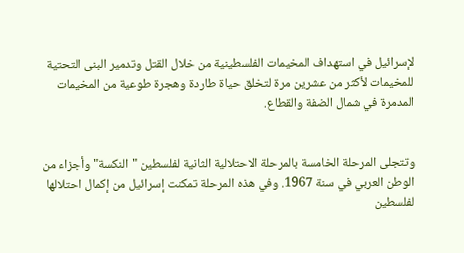لإسرائيل في استهداف المخيمات الفلسطينية من خلال القتل وتدمير البنى التحتية للمخيمات لأكثر من عشرين مرة لتخلق حياة طاردة وهجرة طوعية من المخيمات المدمرة في شمال الضفة والقطاع.


وتتجلى المرحلة الخامسة بالمرحلة الاحتلالية الثانية لفلسطين "النكسة" وأجزاء من الوطن العربي في سنة 1967. وفي هذه المرحلة تمكنت إسرائيل من إكمال احتلالها لفلسطين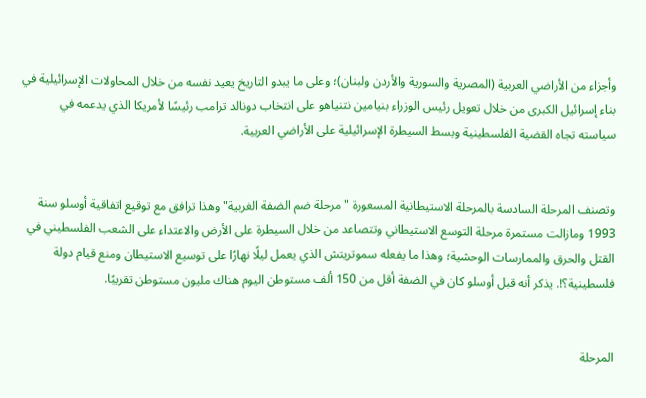وأجزاء من الأراضي العربية (المصرية والسورية والأردن ولبنان)؛ وعلى ما يبدو التاريخ يعيد نفسه من خلال المحاولات الإسرائيلية في بناء إسرائيل الكبرى من خلال تعويل رئيس الوزراء بنيامين نتنياهو على انتخاب دونالد ترامب رئيسًا لأمريكا الذي يدعمه في سياسته تجاه القضية الفلسطينية وبسط السيطرة الإسرائيلية على الأراضي العربية.


وتصنف المرحلة السادسة بالمرحلة الاستيطانية المسعورة "مرحلة ضم الضفة الغربية" وهذا ترافق مع توقيع اتفاقية أوسلو سنة 1993 ومازالت مستمرة مرحلة التوسع الاستيطاني وتتصاعد من خلال السيطرة على الأرض والاعتداء على الشعب الفلسطيني في القتل والحرق والممارسات الوحشية؛ وهذا ما يفعله سموتريتش الذي يعمل ليلًا نهارًا على توسيع الاستيطان ومنع قيام دولة فلسطينية؟!. يذكر أنه قبل أوسلو كان في الضفة أقل من 150 ألف مستوطن اليوم هناك مليون مستوطن تقريبًا.


المرحلة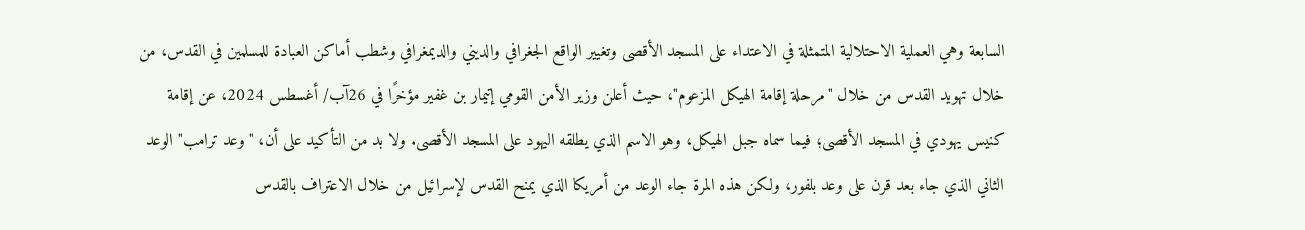السابعة وهي العملية الاحتلالية المتمثلة في الاعتداء على المسجد الأقصى وتغيير الواقع الجغرافي والديني والديمغرافي وشطب أماكن العبادة للمسلمين في القدس، من خلال تهويد القدس من خلال "مرحلة إقامة الهيكل المزعوم"، حيث أعلن وزير الأمن القومي إتيمار بن غفير مؤخرًا في 26آب/ أغسطس 2024، عن إقامة كنيس يهودي في المسجد الأقصى؛ فيما سماه جبل الهيكل، وهو الاسم الذي يطلقه اليهود على المسجد الأقصى. ولا بد من التأكيد على أن، "وعد ترامب" الوعد الثاني الذي جاء بعد قرن على وعد بلفور، ولكن هذه المرة جاء الوعد من أمريكا الذي يمنح القدس لإسرائيل من خلال الاعتراف بالقدس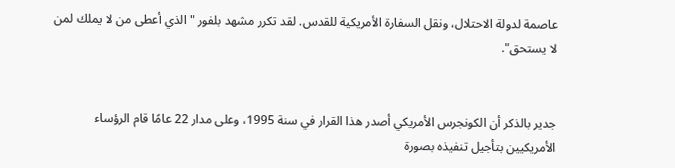عاصمة لدولة الاحتلال، ونقل السفارة الأمريكية للقدس. لقد تكرر مشهد بلفور "الذي أعطى من لا يملك لمن لا يستحق".


جدير بالذكر أن الكونجرس الأمريكي أصدر هذا القرار في سنة 1995، وعلى مدار 22 عامًا قام الرؤساء الأمريكيين بتأجيل تنفيذه بصورة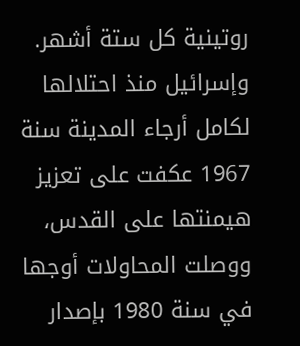روتينية كل ستة أشهر. وإسرائيل منذ احتلالها لكامل أرجاء المدينة سنة 1967 عكفت على تعزيز هيمنتها على القدس، ووصلت المحاولات أوجها في سنة 1980 بإصدار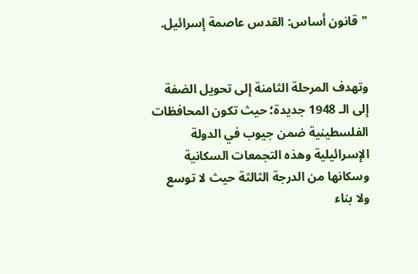"قانون أساس: القدس عاصمة إسرائيل.


وتهدف المرحلة الثامنة إلى تحويل الضفة إلى الـ 1948 جديدة؛ حيث تكون المحافظات الفلسطينية ضمن جيوب في الدولة الإسرائيلية وهذه التجمعات السكانية وسكانها من الدرجة الثالثة حيث لا توسع ولا بناء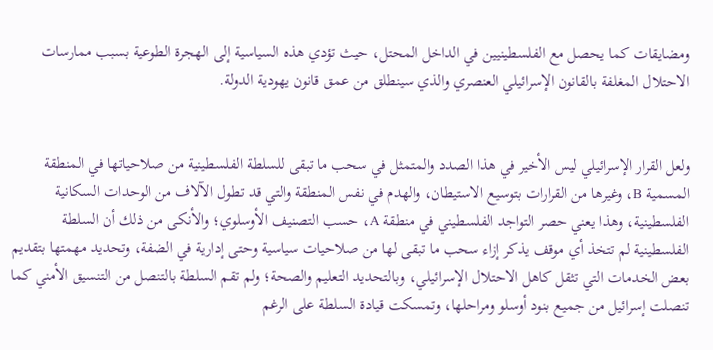ومضايقات كما يحصل مع الفلسطينيين في الداخل المحتل، حيث تؤدي هذه السياسية إلى الهجرة الطوعية بسبب ممارسات الاحتلال المغلفة بالقانون الإسرائيلي العنصري والذي سينطلق من عمق قانون يهودية الدولة.


ولعل القرار الإسرائيلي ليس الأخير في هذا الصدد والمتمثل في سحب ما تبقى للسلطة الفلسطينية من صلاحياتها في المنطقة المسمية B، وغيرها من القرارات بتوسيع الاستيطان، والهدم في نفس المنطقة والتي قد تطول الآلاف من الوحدات السكانية الفلسطينية، وهذا يعني حصر التواجد الفلسطيني في منطقة A، حسب التصنيف الأوسلوي؛ والأنكى من ذلك أن السلطة الفلسطينية لم تتخذ أي موقف يذكر إزاء سحب ما تبقى لها من صلاحيات سياسية وحتى إدارية في الضفة، وتحديد مهمتها بتقديم بعض الخدمات التي تثقل كاهل الاحتلال الإسرائيلي، وبالتحديد التعليم والصحة؛ ولم تقم السلطة بالتنصل من التنسيق الأمني كما تنصلت إسرائيل من جميع بنود أوسلو ومراحلها، وتمسكت قيادة السلطة على الرغم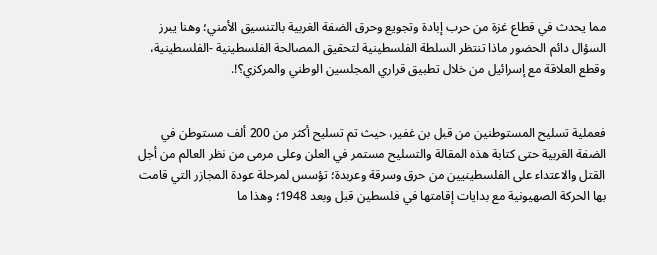مما يحدث في قطاع غزة من حرب إبادة وتجويع وحرق الضفة الغربية بالتنسيق الأمني؛ وهنا يبرز السؤال دائم الحضور ماذا تنتظر السلطة الفلسطينية لتحقيق المصالحة الفلسطينية -الفلسطينية، وقطع العلاقة مع إسرائيل من خلال تطبيق قراري المجلسين الوطني والمركزي؟!.


فعملية تسليح المستوطنين من قبل بن غفير، حيث تم تسليح أكثر من 200 ألف مستوطن في الضفة الغربية حتى كتابة هذه المقالة والتسليح مستمر في العلن وعلى مرمى من نظر العالم من أجل القتل والاعتداء على الفلسطينيين من حرق وسرقة وعربدة؛ تؤسس لمرحلة عودة المجازر التي قامت بها الحركة الصهيونية مع بدايات إقامتها في فلسطين قبل وبعد 1948؛ وهذا ما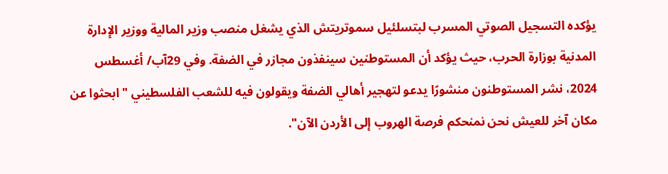يؤكده التسجيل الصوتي المسرب لبتسلئيل سموتريتش الذي يشغل منصب وزير المالية ووزير الإدارة المدنية بوزارة الحرب، حيث يؤكد أن المستوطنين سينفذون مجازر في الضفة. وفي 29آب/ أغسطس 2024، نشر المستوطنون منشورًا يدعو لتهجير أهالي الضفة ويقولون فيه للشعب الفلسطيني "ابحثوا عن مكان آخر للعيش نحن نمنحكم فرصة الهروب إلى الأردن الآن".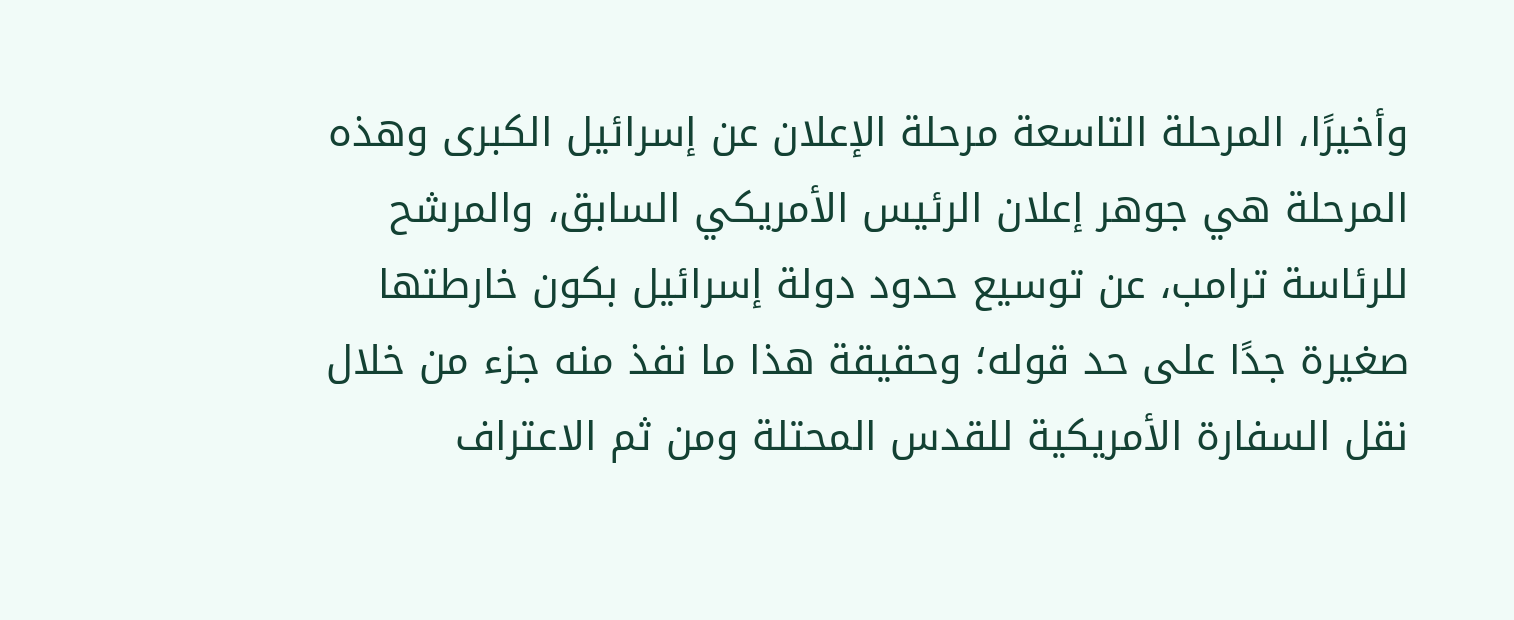وأخيرًا، المرحلة التاسعة مرحلة الإعلان عن إسرائيل الكبرى وهذه المرحلة هي جوهر إعلان الرئيس الأمريكي السابق، والمرشح للرئاسة ترامب، عن توسيع حدود دولة إسرائيل بكون خارطتها صغيرة جدًا على حد قوله؛ وحقيقة هذا ما نفذ منه جزء من خلال نقل السفارة الأمريكية للقدس المحتلة ومن ثم الاعتراف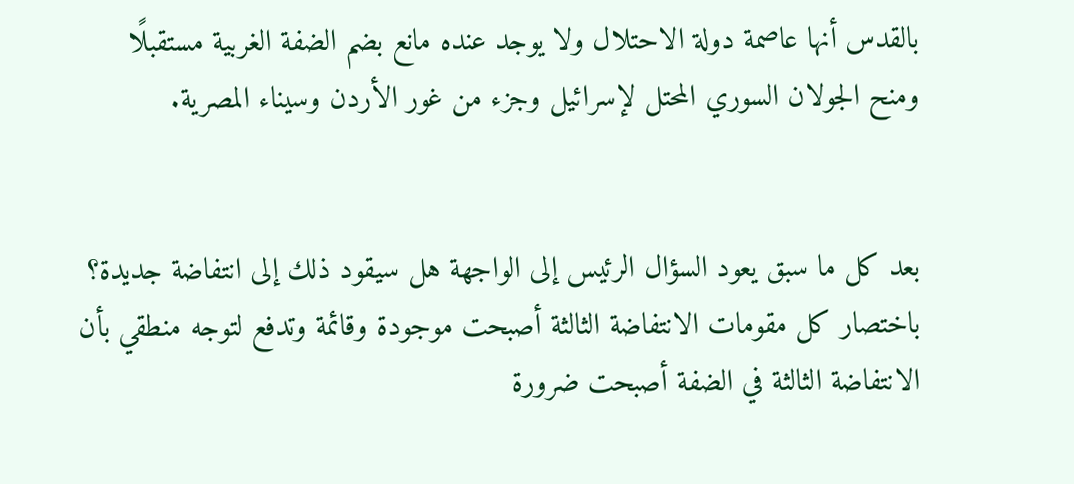بالقدس أنها عاصمة دولة الاحتلال ولا يوجد عنده مانع بضم الضفة الغربية مستقبلًا ومنح الجولان السوري المحتل لإسرائيل وجزء من غور الأردن وسيناء المصرية.


بعد كل ما سبق يعود السؤال الرئيس إلى الواجهة هل سيقود ذلك إلى انتفاضة جديدة؟ باختصار كل مقومات الانتفاضة الثالثة أصبحت موجودة وقائمة وتدفع لتوجه منطقي بأن الانتفاضة الثالثة في الضفة أصبحت ضرورة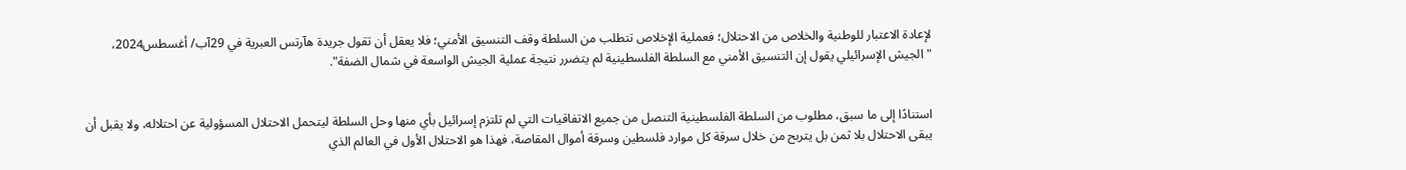لإعادة الاعتبار للوطنية والخلاص من الاحتلال؛ فعملية الإخلاص تتطلب من السلطة وقف التنسيق الأمني؛ فلا يعقل أن تقول جريدة هآرتس العبرية في 29آب/ أغسطس2024، "الجيش الإسرائيلي يقول إن التنسيق الأمني مع السلطة الفلسطينية لم يتضرر نتيجة عملية الجيش الواسعة في شمال الضفة".


استنادًا إلى ما سبق، مطلوب من السلطة الفلسطينية التنصل من جميع الاتفاقيات التي لم تلتزم إسرائيل بأي منها وحل السلطة ليتحمل الاحتلال المسؤولية عن احتلاله، ولا يقبل أن يبقى الاحتلال بلا ثمن بل يتربح من خلال سرقة كل موارد فلسطين وسرقة أموال المقاصة، فهذا هو الاحتلال الأول في العالم الذي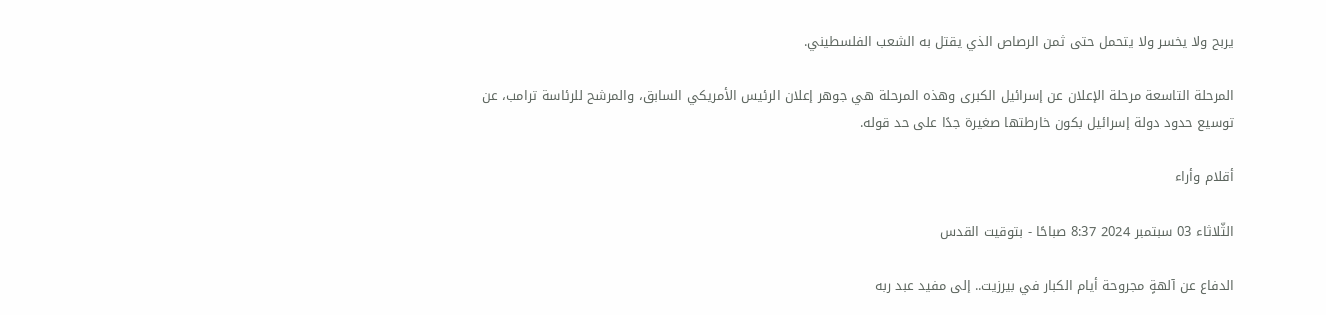يربح ولا يخسر ولا يتحمل حتى ثمن الرصاص الذي يقتل به الشعب الفلسطيني.

المرحلة التاسعة مرحلة الإعلان عن إسرائيل الكبرى وهذه المرحلة هي جوهر إعلان الرئيس الأمريكي السابق، والمرشح للرئاسة ترامب، عن توسيع حدود دولة إسرائيل بكون خارطتها صغيرة جدًا على حد قوله.

أقلام وأراء

الثّلاثاء 03 سبتمبر 2024 8:37 صباحًا - بتوقيت القدس

الدفاع عن آلهةٍ مجروحة أيام الكبار في بيرزيت.. إلى مفيد عبد ربه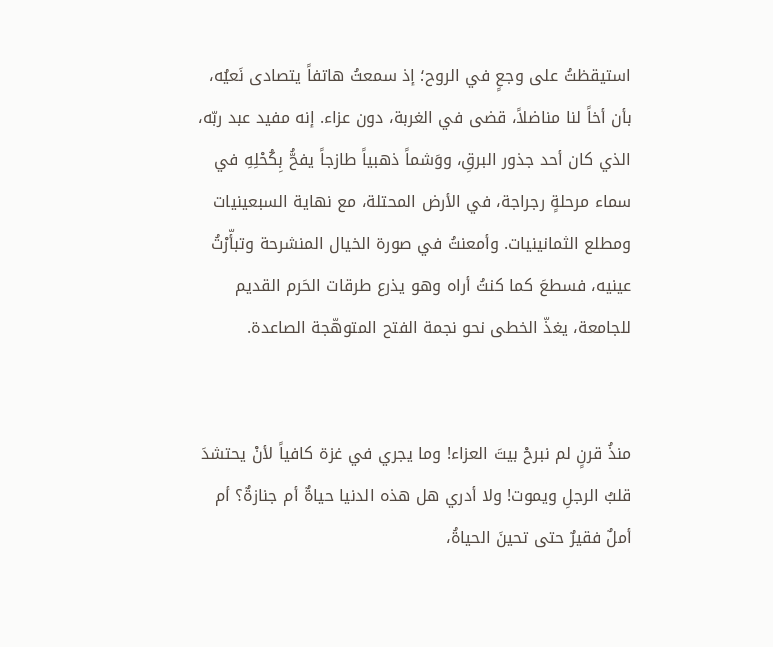استيقظتُ على وجعٍ في الروح؛ إذ سمعتُ هاتفاً يتصادى نَعيُه، بأن أخاً لنا مناضلاً، قضى في الغربة، دون عزاء. إنه مفيد عبد ربّه، الذي كان أحد جذور البرقِ، ووَشماً ذهبياً طازجاً يفحُّ بِكُحْلِهِ في سماء مرحلةٍ رجراجة، في الأرض المحتلة، مع نهاية السبعينيات ومطلع الثمانينيات. وأمعنتُ في صورة الخيال المنشرحة وتبأّرْتُ عينيه، فسطعَ كما كنتُ أراه وهو يذرع طرقات الحَرم القديم للجامعة، يغذّ الخطى نحو نجمة الفتح المتوهّجة الصاعدة.


منذُ قرنٍ لم نبرحْ بيتَ العزاء! وما يجري في غزة كافياً لأنْ يحتشدَ قلبُ الرجلِ ويموت! ولا أدري هل هذه الدنيا حياةٌ أم جنازةٌ؟ أم أملٌ فقيرٌ حتى تحينَ الحياةُ،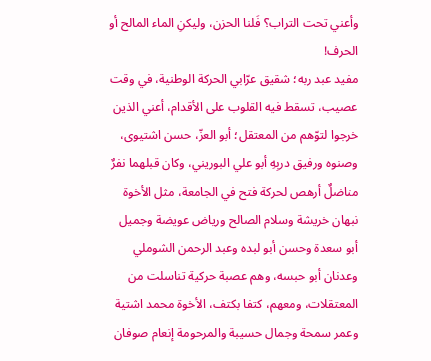وأعني تحت التراب؟ فَلنا الحزن، وليكنِ الماء المالح أو الحرف!
مفيد عبد ربه؛ شقيق عرّابي الحركة الوطنية، في وقت عصيب، تسقط فيه القلوب على الأقدام، أعني الذين خرجوا لتوّهم من المعتقل؛ أبو العزّ، حسن اشتيوى، وصنوه ورفيق دربِهِ أبو علي البوريني، وكان قبلهما نفرٌ مناضلٌ أرهص لحركة فتح في الجامعة، مثل الأخوة نبهان خريشة وسلام الصالح ورياض عويضة وجميل أبو سعدة وحسن أبو لبده وعبد الرحمن الشوملي وعدنان أبو حبسه، وهم عصبة حركية تناسلت من المعتقلات، ومعهم، كتفا بكتف، الأخوة محمد اشتية وعمر سمحة وجمال حسيبة والمرحومة إنعام صوفان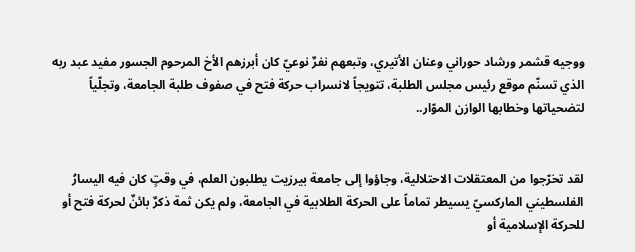ووجيه قشمر ورشاد حوراني وعنان الأتيري، وتبعهم نفرٌ نوعيّ كان أبرزهم الأخ المرحوم الجسور مفيد عبد ربه الذي تسنّم موقع رئيس مجلس الطلبة، تتويجاً لانسراب حركة فتح في صفوف طلبة الجامعة، وتجلّياً لتضحياتها وخطابها الوازن الموّار..


لقد تخرّجوا من المعتقلات الاحتلالية، وجاؤوا إلى جامعة بيرزيت يطلبون العلم، في وقتٍ كان فيه اليسارُ الفلسطيني الماركسيّ يسيطر تماماً على الحركة الطلابية في الجامعة، ولم يكن ثمة ذكرٌ بائنٌ لحركة فتح أو للحركة الإسلامية أو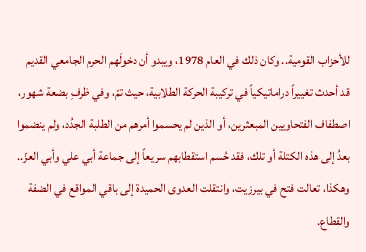للأحزاب القومية.. وكان ذلك في العام 1978، ويبدو أن دخولَهم الحرم الجامعي القديم قد أحدث تغييراً دراماتيكياً في تركيبة الحركة الطلابية، حيث تمّ، وفي ظرفِ بضعة شهور، اصطفاف الفتحاويين المبعثرين، أو الذين لم يحسموا أمرهم من الطلبة الجدُد، ولم ينضموا بعدُ إلى هذه الكتلة أو تلك، فقد حُسم استقطابهم سريعاً إلى جماعة أبي علي وأبي العزّ.. وهكذا، تعالت فتح في بيرزيت، وانتقلت العدوى الحميدة إلى باقي المواقع في الضفة والقطاع.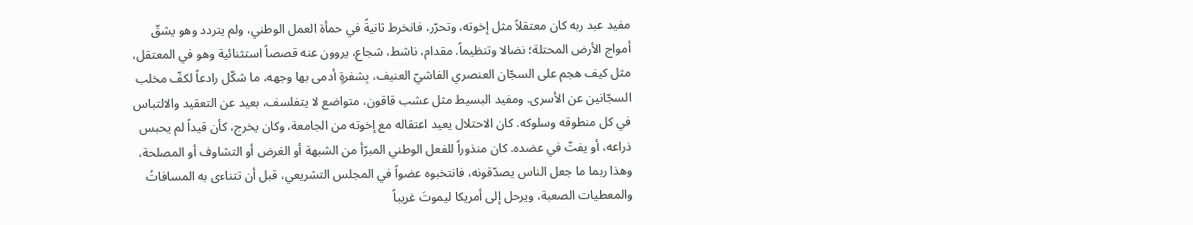مفيد عبد ربه كان معتقلاً مثل إخوته، وتحرّر، فانخرط ثانيةً في حمأة العمل الوطني، ولم يتردد وهو يشقّ أمواج الأرض المحتلة؛ نضالا وتنظيماً. مقدام، ناشط، شجاع، يروون عنه قصصاً استثنائية وهو في المعتقل، مثل كيف هجم على السجّان العنصري الفاشيّ العنيف، بِشفرةٍ أدمى بها وجهه، ما شكّل رادعاً لكفّ مخلب السجّانين عن الأسرى. ومفيد البسيط مثل عشب قاقون، متواضع لا يتفلسف، بعيد عن التعقيد والالتباس في كل منطوقه وسلوكه. كان الاحتلال يعيد اعتقاله مع إخوته من الجامعة، وكان يخرج، كأن قيداً لم يحبس ذراعه، أو يفتّ في عضده. كان منذوراً للفعل الوطني المبرّأ من الشبهة أو الغرض أو التشاوف أو المصلحة، وهذا ربما ما جعل الناس يصدّقونه، فانتخبوه عضواً في المجلس التشريعي، قبل أن تتناءى به المسافاتُ والمعطيات الصعبة، ويرحل إلى أمريكا ليموتَ غريباً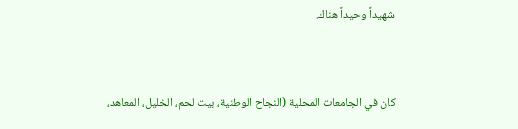شهيداً وحيداً هناك.


كان في الجامعات المحلية (النجاح الوطنية، بيت لحم، الخليل، المعاهد،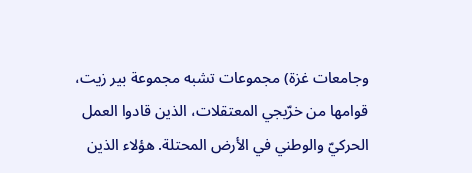وجامعات غزة) مجموعات تشبه مجموعة بير زيت، قوامها من خرّيجي المعتقلات، الذين قادوا العمل الحركيّ والوطني في الأرض المحتلة. هؤلاء الذين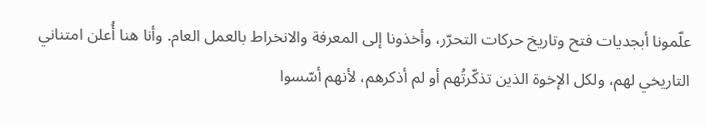علّمونا أبجديات فتح وتاريخ حركات التحرّر، وأخذونا إلى المعرفة والانخراط بالعمل العام. وأنا هنا أُعلن امتناني التاريخي لهم، ولكل الإخوة الذين تذكّرتُهم أو لم أذكرهم، لأنهم أسّسوا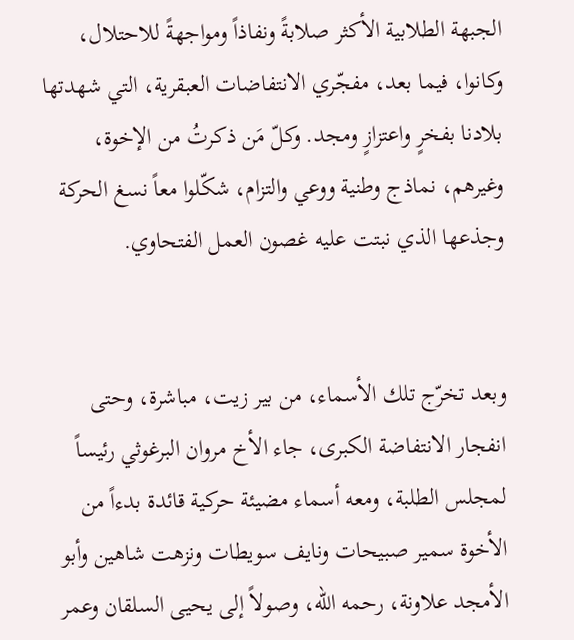الجبهة الطلابية الأكثر صلابةً ونفاذاً ومواجهةً للاحتلال، وكانوا، فيما بعد، مفجّري الانتفاضات العبقرية، التي شهدتها بلادنا بفخرٍ واعتزازٍ ومجد. وكلّ مَن ذكرتُ من الإخوة، وغيرهم، نماذج وطنية ووعي والتزام، شكّلوا معاً نسغ الحركة وجذعها الذي نبتت عليه غصون العمل الفتحاوي.


وبعد تخرّج تلك الأسماء، من بير زيت، مباشرة، وحتى انفجار الانتفاضة الكبرى، جاء الأخ مروان البرغوثي رئيساً لمجلس الطلبة، ومعه أسماء مضيئة حركية قائدة بدءاً من الأخوة سمير صبيحات ونايف سويطات ونزهت شاهين وأبو الأمجد علاونة، رحمه الله، وصولاً إلى يحيى السلقان وعمر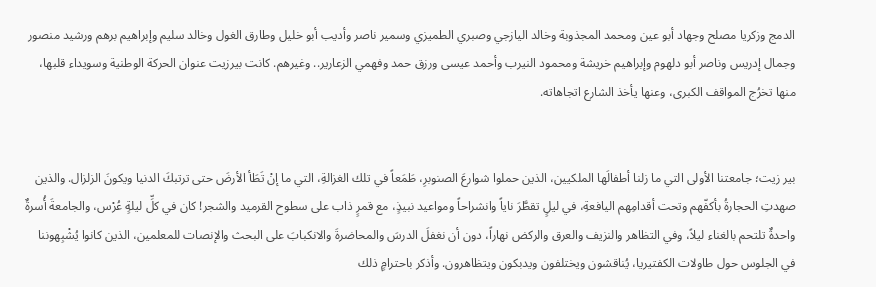الدمج وزكريا مصلح وجهاد أبو عين ومحمد المجذوبة وخالد اليازجي وصبري الطميزي وسمير ناصر وأديب أبو خليل وطارق الغول وخالد سليم وإبراهيم برهم ورشيد منصور وجمال إدريس وناصر أبو دلهوم وإبراهيم خريشة ومحمود النيرب وأحمد عيسى ورزق حمد وفهمي الزعارير.. وغيرهم. كانت بيرزيت عنوان الحركة الوطنية وسويداء قلبها، منها تخرُج المواقف الكبرى، وعنها يأخذ الشارع اتجاهاته.


بير زيت؛ جامعتنا الأولى التي ما زلنا أطفالَها الملكيين، الذين حملوا شوارعَ الصنوبرِ، طَمَعاً في تلك الغزالةِ، التي ما إنْ تَطَأ الأرضَ حتى ترتبكَ الدنيا ويكونَ الزلزال. والذين صهدتِ الحجارةُ بأكفّهم وتحت أقدامِهم اليافعةِ، في ليلٍ تقطَّرَ ناياً وانشراحاً ومواعيد نبيذٍ، مع قمرٍ ذاب على سطوح القرميد والشجر! كان في كلِّ ليلةٍ عُرْس، والجامعةَ أُسرةٌ واحدةٌ تلتحم بالغناء ليلاً، وفي التظاهر والنزيف والعرق والركض نهاراً، دون أن نغفلَ الدرسَ والمحاضرةَ والانكبابَ على البحث والإنصات للمعلمين، الذين كانوا يُشْبِهوننا في الجلوس حول طاولات الكفتيريا، يُناقشون ويختلفون ويدبكون ويتظاهرون. وأذكر باحترامٍ ذلك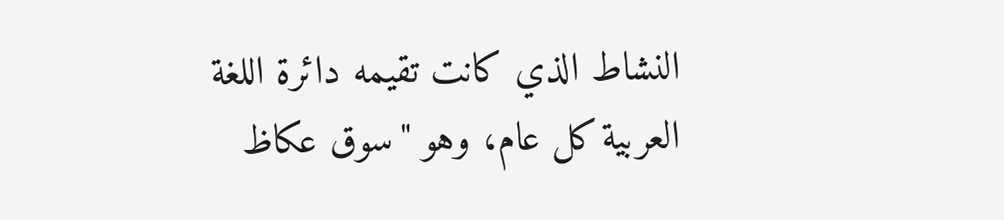النشاط الذي كانت تقيمه دائرة اللغة العربية كل عام، وهو "سوق عكاظ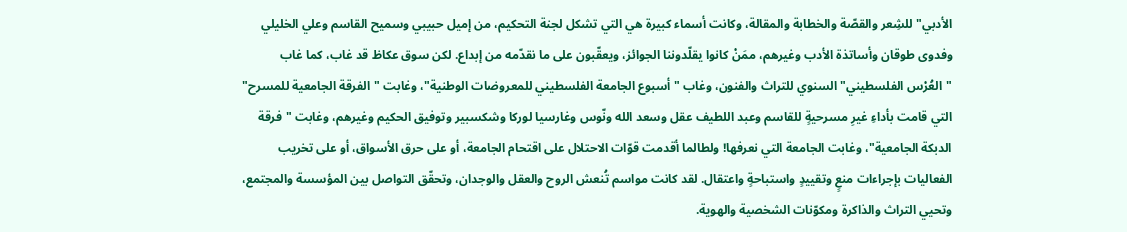الأدبي" للشِعر والقصّة والخطابة والمقالة، وكانت أسماء كبيرة هي التي تشكل لجنة التحكيم، من إميل حبيبي وسميح القاسم وعلي الخليلي وفدوى طوقان وأساتذة الأدب وغيرهم، ممَنْ كانوا يقلّدوننا الجوائز، ويعقّبون على ما نقدّمه من إبداع. لكن سوق عكاظ قد غاب، كما غاب "العُرْس الفلسطيني" السنوي للتراث والفنون، وغاب "أسبوع الجامعة الفلسطيني للمعروضات الوطنية"، وغابت "الفرقة الجامعية للمسرح" التي قامت بأداءِ غيرِ مسرحيةٍ للقاسم وعبد اللطيف عقل وسعد الله ونّوس وغارسيا لوركا وشكسبير وتوفيق الحكيم وغيرهم، وغابت "فرقة الدبكة الجامعية"، وغابت الجامعة التي نعرفها! ولطالما أقدمت قوّات الاحتلال على اقتحام الجامعة، أو على حرق الأسواق، أو على تخريب الفعاليات بإجراءات منعٍ وتقييدٍ واستباحةٍ واعتقال. لقد كانت مواسم تُنعش الروح والعقل والوجدان، وتحقّق التواصل بين المؤسسة والمجتمع، وتحيي التراث والذاكرة ومكوّنات الشخصية والهوية.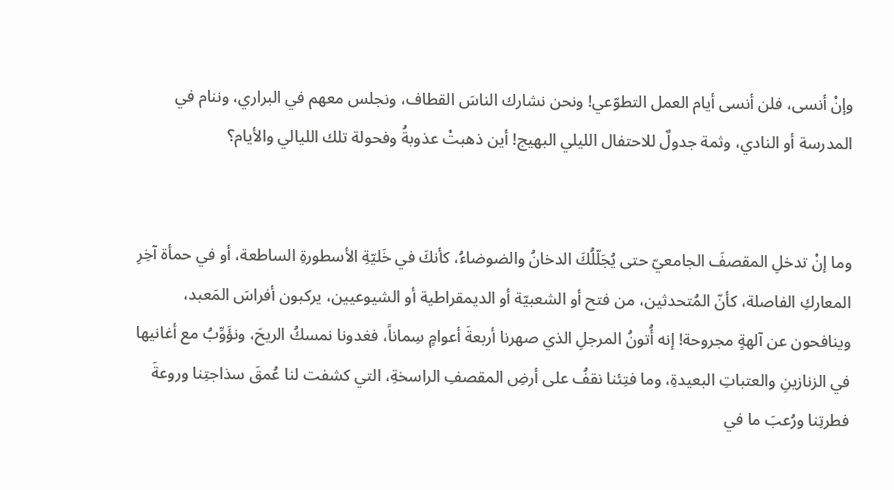وإنْ أنسى، فلن أنسى أيام العمل التطوّعي! ونحن نشارك الناسَ القطاف، ونجلس معهم في البراري، وننام في المدرسة أو النادي، وثمة جدولٌ للاحتفال الليلي البهيج! أين ذهبتْ عذوبةُ وفحولة تلك الليالي والأيام؟


وما إنْ تدخلِ المقصفَ الجامعيّ حتى يُجَلّلُكَ الدخانُ والضوضاءُ، كأنكَ في خَليّةِ الأسطورةِ الساطعة، أو في حمأة آخِرِ المعاركِ الفاصلة، كأنّ المُتحدثين، من فتح أو الشعبيّة أو الديمقراطية أو الشيوعيين، يركبون أفراسَ المَعبد، وينافحون عن آلهةٍ مجروحة! إنه أُتونُ المرجلِ الذي صهرنا أربعةَ أعوامٍ سِماناً، فغدونا نمسكُ الريحَ، ونؤَوِّبُ مع أغانيها في الزنازينِ والعتباتِ البعيدةِ، وما فتِئنا نقفُ على أرضِ المقصفِ الراسخةِ، التي كشفت لنا عُمقَ سذاجتِنا وروعةَ فطرتِنا ورُعبَ ما في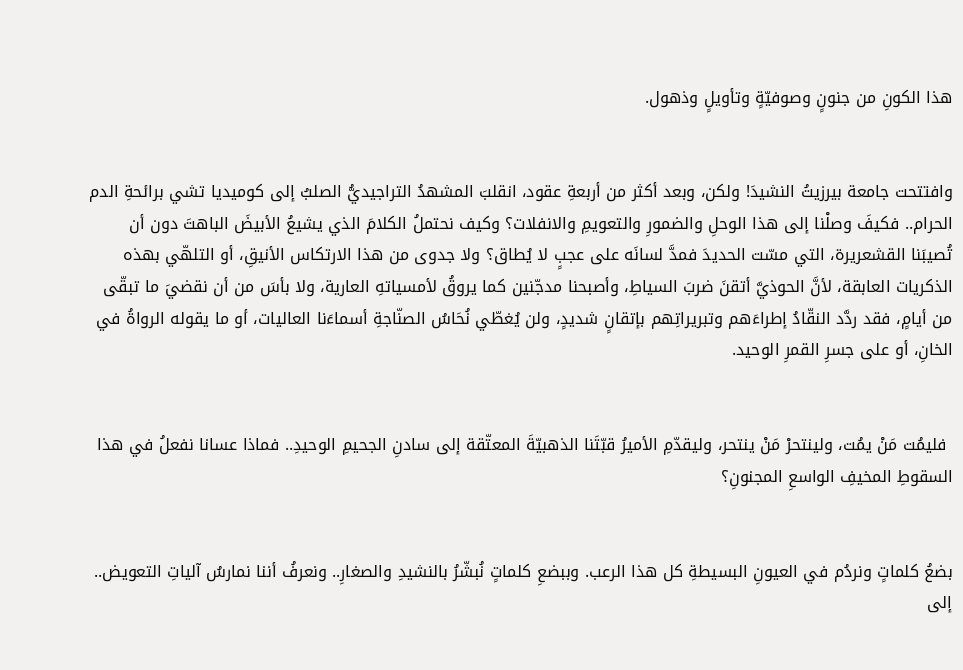هذا الكونِ من جنونٍ وصوفيّةٍ وتأويلٍ وذهول.


وافتتحت جامعة بيرزيتُ النشيدَ! ولكن، وبعد أكثر من أربعةِ عقود، انقلبَ المشهدُ التراجيديُّ الصلبُ إلى كوميديا تشي برائحةِ الدم الحرام.. فكيفَ وصلْنا إلى هذا الوحلِ والضمورِ والتعويمِ والانفلات؟ وكيف نحتملُ الكلامَ الذي يشيعُ الأبيضَ الباهتَ دون أن تُصيبَنا القشعريرة، التي مسّت الحديدَ فمدَّ لسانَه على عجبٍ لا يُطاق؟ ولا جدوى من هذا الارتكاس الأنيقِ، أو التلهّي بهذه الذكريات العابقة، لأنَّ الحوذيَّ أتقنَ ضربَ السياطِ، وأصبحنا مدجّنين كما يروقُ لأمسياتهِ العارية، ولا بأسَ من أن نقضيَ ما تبقّى من أيامٍ، فقد ردَّد النقّادُ إطراءَهم وتبريراتِهم بإتقانٍ شديدٍ، ولن يُغطّي نُحَاسُ الصنّاجةِ أسماءَنا العاليات، أو ما يقوله الرواةُ في الخانِ، أو على جسرِ القمرِ الوحيد.


 فليمُت مَنْ يمُت، ولينتحرْ مَنْ ينتحر، وليقدّمِ الأميرُ قبّتَنا الذهبيّةَ المعتّقة إلى سادنِ الجحيمِ الوحيدِ.. فماذا عسانا نفعلُ في هذا السقوطِ المخيفِ الواسعِ المجنونِ؟


بضعُ كلماتٍ ونردُم في العيونِ البسيطةِ كل هذا الرعب. وببضعِ كلماتٍ نُبشّرُ بالنشيدِ والصغارِ.. ونعرفُ أننا نمارسُ آلياتِ التعويض.. إلى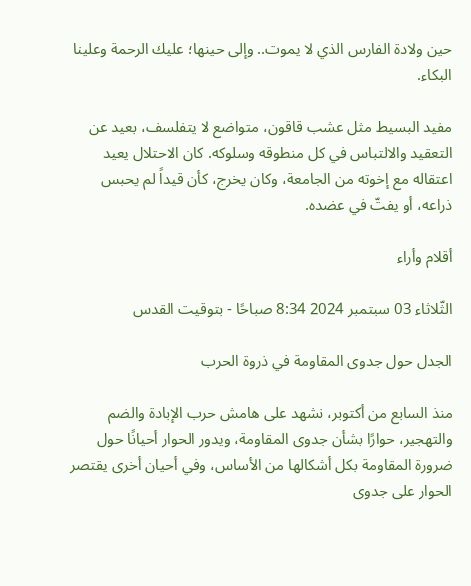حين ولادة الفارس الذي لا يموت.. وإلى حينها؛ عليك الرحمة وعلينا البكاء.

مفيد البسيط مثل عشب قاقون، متواضع لا يتفلسف، بعيد عن التعقيد والالتباس في كل منطوقه وسلوكه. كان الاحتلال يعيد اعتقاله مع إخوته من الجامعة، وكان يخرج، كأن قيداً لم يحبس ذراعه، أو يفتّ في عضده.

أقلام وأراء

الثّلاثاء 03 سبتمبر 2024 8:34 صباحًا - بتوقيت القدس

الجدل حول جدوى المقاومة في ذروة الحرب

منذ السابع من أكتوبر، نشهد على هامش حرب الإبادة والضم والتهجير، حوارًا بشأن جدوى المقاومة، ويدور الحوار أحيانًا حول ضرورة المقاومة بكل أشكالها من الأساس، وفي أحيان أخرى يقتصر الحوار على جدوى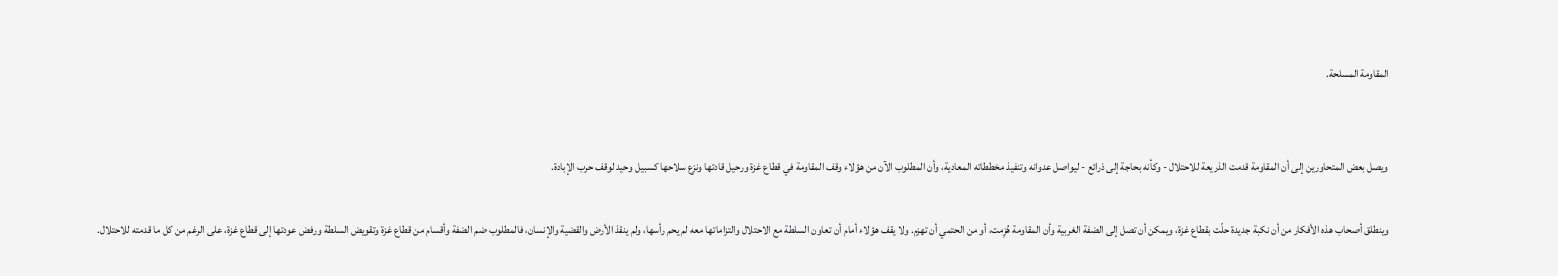المقاومة المسلحة.


ويصل بعض المتحاورين إلى أن المقاومة قدمت الذريعة للاحتلال - وكأنه بحاجة إلى ذرائع - ليواصل عدوانه وتنفيذ مخططاته المعادية، وأن المطلوب الآن من هؤلاء وقف المقاومة في قطاع غزة ورحيل قادتها ونزع سلاحها كسبيل وحيد لوقف حرب الإبادة.

وينطلق أصحاب هذه الأفكار من أن نكبة جديدة حلّت بقطاع غزة، ويمكن أن تصل إلى الضفة الغربية وأن المقاومة هُزِمت، أو من الحتمي أن تهزم. ولا يقف هؤلاء أمام أن تعاون السلطة مع الاحتلال والتزاماتها معه لم يحم رأسها، ولم ينقذ الأرض والقضية والإنسان، فالمطلوب ضم الضفة وأقسام من قطاع غزة وتقويض السلطة ورفض عودتها إلى قطاع غزة، على الرغم من كل ما قدمته للاحتلال.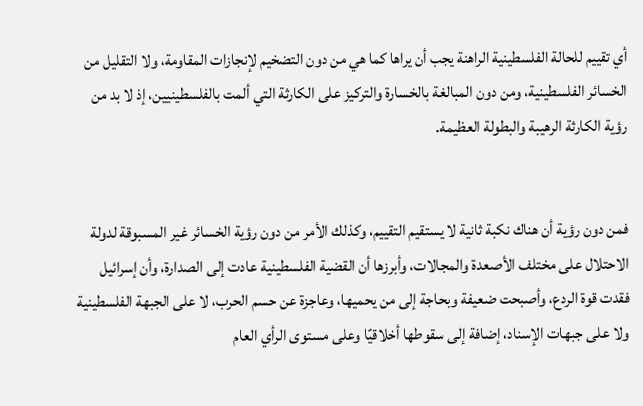أي تقييم للحالة الفلسطينية الراهنة يجب أن يراها كما هي من دون التضخيم لإنجازات المقاومة، ولا التقليل من الخسائر الفلسطينية، ومن دون المبالغة بالخسارة والتركيز على الكارثة التي ألمت بالفلسطينيين، إذ لا بد من رؤية الكارثة الرهيبة والبطولة العظيمة.


فمن دون رؤية أن هناك نكبة ثانية لا يستقيم التقييم، وكذلك الأمر من دون رؤية الخسائر غير المسبوقة لدولة الاحتلال على مختلف الأصعدة والمجالات، وأبرزها أن القضية الفلسطينية عادت إلى الصدارة، وأن إسرائيل فقدت قوة الردع، وأصبحت ضعيفة وبحاجة إلى من يحميها، وعاجزة عن حسم الحرب، لا على الجبهة الفلسطينية ولا على جبهات الإسناد، إضافة إلى سقوطها أخلاقيًا وعلى مستوى الرأي العام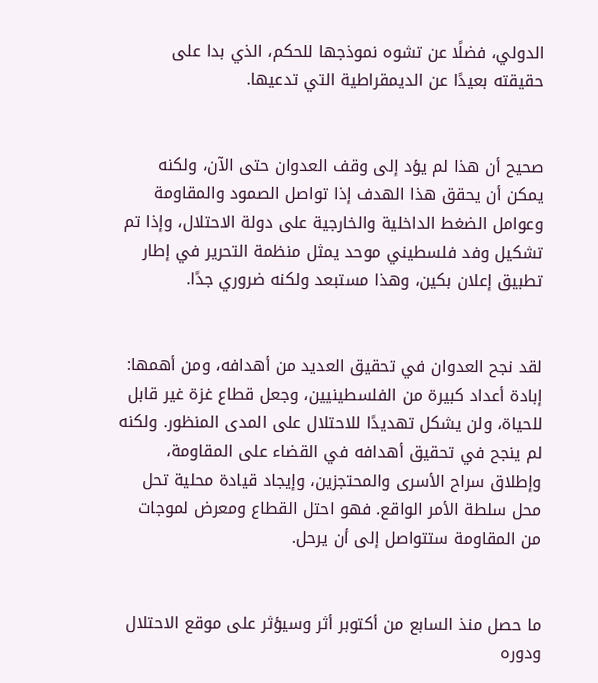الدولي، فضلًا عن تشوه نموذجها للحكم، الذي بدا على حقيقته بعيدًا عن الديمقراطية التي تدعيها.


صحيح أن هذا لم يؤد إلى وقف العدوان حتى الآن، ولكنه يمكن أن يحقق هذا الهدف إذا تواصل الصمود والمقاومة وعوامل الضغط الداخلية والخارجية على دولة الاحتلال، وإذا تم تشكيل وفد فلسطيني موحد يمثل منظمة التحرير في إطار تطبيق إعلان بكين، وهذا مستبعد ولكنه ضروري جدًا.


لقد نجح العدوان في تحقيق العديد من أهدافه، ومن أهمها: إبادة أعداد كبيرة من الفلسطينيين، وجعل قطاع غزة غير قابل للحياة، ولن يشكل تهديدًا للاحتلال على المدى المنظور. ولكنه لم ينجح في تحقيق أهدافه في القضاء على المقاومة، وإطلاق سراح الأسرى والمحتجزين، وإيجاد قيادة محلية تحل محل سلطة الأمر الواقع. فهو احتل القطاع ومعرض لموجات من المقاومة ستتواصل إلى أن يرحل.


ما حصل منذ السابع من أكتوبر أثر وسيؤثر على موقع الاحتلال ودوره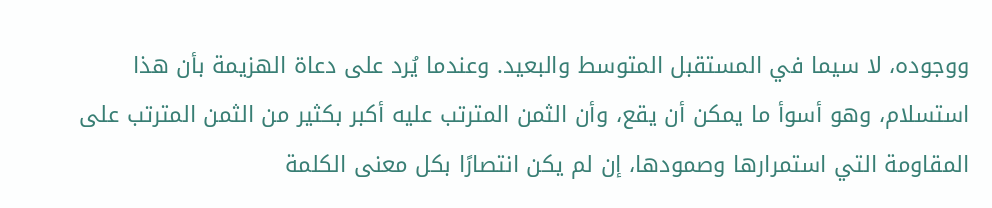ووجوده، لا سيما في المستقبل المتوسط والبعيد. وعندما يُرد على دعاة الهزيمة بأن هذا استسلام، وهو أسوأ ما يمكن أن يقع، وأن الثمن المترتب عليه أكبر بكثير من الثمن المترتب على المقاومة التي استمرارها وصمودها، إن لم يكن انتصارًا بكل معنى الكلمة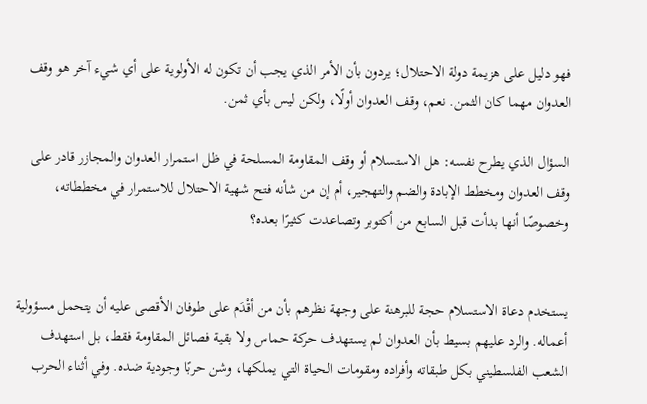فهو دليل على هزيمة دولة الاحتلال؛ يردون بأن الأمر الذي يجب أن تكون له الأولوية على أي شيء آخر هو وقف العدوان مهما كان الثمن. نعم، وقف العدوان أولًا، ولكن ليس بأي ثمن.

السؤال الذي يطرح نفسه: هل الاستسلام أو وقف المقاومة المسلحة في ظل استمرار العدوان والمجازر قادر على وقف العدوان ومخطط الإبادة والضم والتهجير، أم إن من شأنه فتح شهية الاحتلال للاستمرار في مخططاته، وخصوصًا أنها بدأت قبل السابع من أكتوبر وتصاعدت كثيرًا بعده؟


يستخدم دعاة الاستسلام حجة للبرهنة على وجهة نظرهم بأن من أقْدَم على طوفان الأقصى عليه أن يتحمل مسؤولية أعماله. والرد عليهم بسيط بأن العدوان لم يستهدف حركة حماس ولا بقية فصائل المقاومة فقط، بل استهدف الشعب الفلسطيني بكل طبقاته وأفراده ومقومات الحياة التي يملكها، وشن حربًا وجودية ضده. وفي أثناء الحرب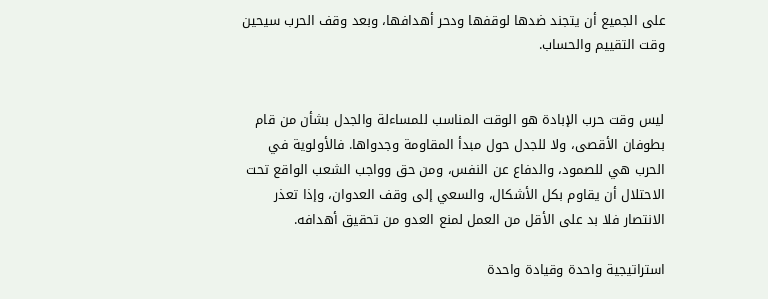على الجميع أن يتجند ضدها لوقفها ودحر أهدافها، وبعد وقف الحرب سيحين وقت التقييم والحساب.


ليس وقت حرب الإبادة هو الوقت المناسب للمساءلة والجدل بشأن من قام بطوفان الأقصى، ولا للجدل حول مبدأ المقاومة وجدواها. فالأولوية في الحرب هي للصمود، والدفاع عن النفس، ومن حق وواجب الشعب الواقع تحت الاحتلال أن يقاوم بكل الأشكال، والسعي إلى وقف العدوان، وإذا تعذر الانتصار فلا بد على الأقل من العمل لمنع العدو من تحقيق أهدافه.

استراتيجية واحدة وقيادة واحدة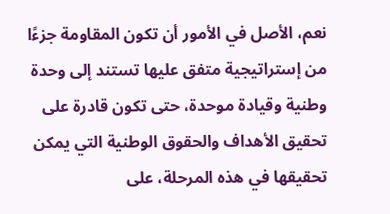نعم، الأصل في الأمور أن تكون المقاومة جزءًا من إستراتيجية متفق عليها تستند إلى وحدة وطنية وقيادة موحدة، حتى تكون قادرة على تحقيق الأهداف والحقوق الوطنية التي يمكن تحقيقها في هذه المرحلة، على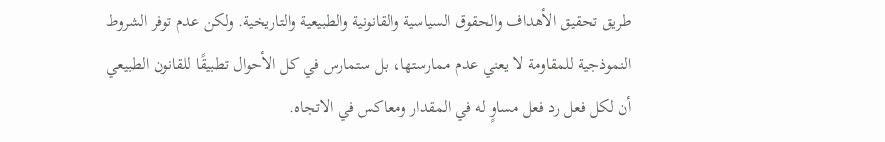طريق تحقيق الأهداف والحقوق السياسية والقانونية والطبيعية والتاريخية. ولكن عدم توفر الشروط النموذجية للمقاومة لا يعني عدم ممارستها، بل ستمارس في كل الأحوال تطبيقًا للقانون الطبيعي أن لكل فعل رد فعل مساوٍ له في المقدار ومعاكس في الاتجاه.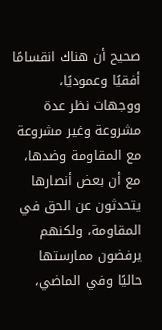صحيح أن هناك انقسامًا أفقيًا وعموديًا، ووجهات نظر عدة مشروعة وغير مشروعة مع المقاومة وضدها، مع أن بعض أنصارها يتحدثون عن الحق في المقاومة، ولكنهم يرفضون ممارستها حاليًا وفي الماضي،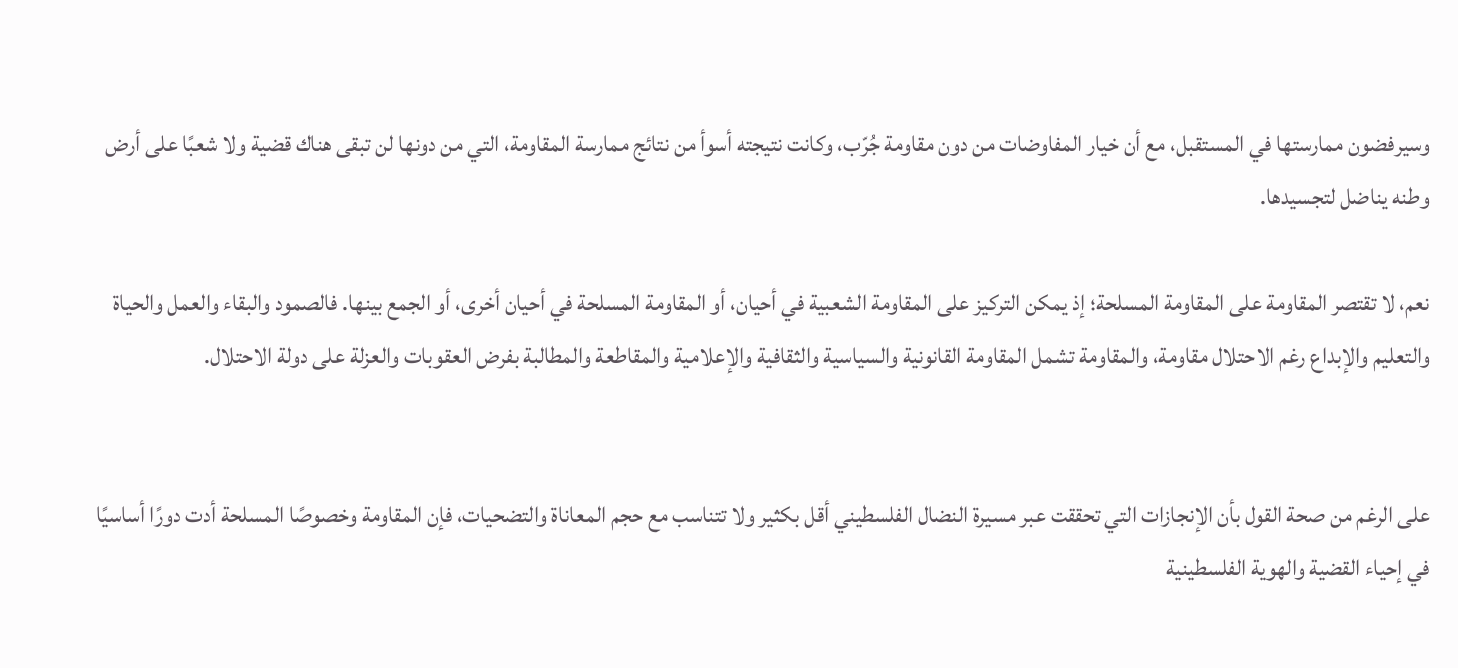وسيرفضون ممارستها في المستقبل، مع أن خيار المفاوضات من دون مقاومة جُرّب، وكانت نتيجته أسوأ من نتائج ممارسة المقاومة، التي من دونها لن تبقى هناك قضية ولا شعبًا على أرض وطنه يناضل لتجسيدها.

نعم، لا تقتصر المقاومة على المقاومة المسلحة؛ إذ يمكن التركيز على المقاومة الشعبية في أحيان، أو المقاومة المسلحة في أحيان أخرى، أو الجمع بينها. فالصمود والبقاء والعمل والحياة والتعليم والإبداع رغم الاحتلال مقاومة، والمقاومة تشمل المقاومة القانونية والسياسية والثقافية والإعلامية والمقاطعة والمطالبة بفرض العقوبات والعزلة على دولة الاحتلال.


على الرغم من صحة القول بأن الإنجازات التي تحققت عبر مسيرة النضال الفلسطيني أقل بكثير ولا تتناسب مع حجم المعاناة والتضحيات، فإن المقاومة وخصوصًا المسلحة أدت دورًا أساسيًا في إحياء القضية والهوية الفلسطينية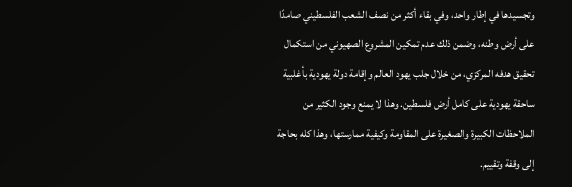وتجسيدها في إطار واحد، وفي بقاء أكثر من نصف الشعب الفلسطيني صامدًا على أرض وطنه، وضمن ذلك عدم تمكين المشروع الصهيوني من استكمال تحقيق هدفه المركزي، من خلال جلب يهود العالم وإقامة دولة يهودية بأغلبية ساحقة يهودية على كامل أرض فلسطين. وهذا لا يمنع وجود الكثير من الملاحظات الكبيرة والصغيرة على المقاومة وكيفية ممارستها، وهذا كله بحاجة إلى وقفة وتقييم.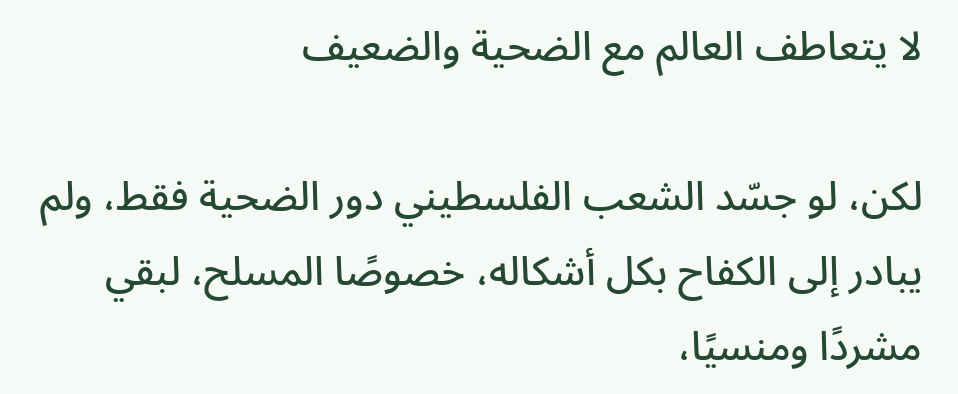لا يتعاطف العالم مع الضحية والضعيف

لكن، لو جسّد الشعب الفلسطيني دور الضحية فقط، ولم يبادر إلى الكفاح بكل أشكاله، خصوصًا المسلح، لبقي مشردًا ومنسيًا،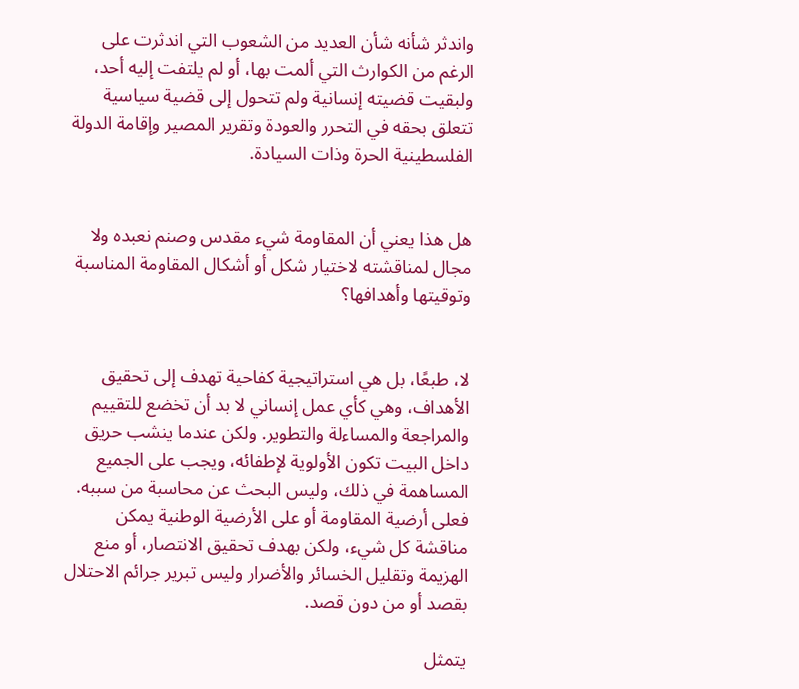واندثر شأنه شأن العديد من الشعوب التي اندثرت على الرغم من الكوارث التي ألمت بها، أو لم يلتفت إليه أحد، ولبقيت قضيته إنسانية ولم تتحول إلى قضية سياسية تتعلق بحقه في التحرر والعودة وتقرير المصير وإقامة الدولة الفلسطينية الحرة وذات السيادة.


هل هذا يعني أن المقاومة شيء مقدس وصنم نعبده ولا مجال لمناقشته لاختيار شكل أو أشكال المقاومة المناسبة وتوقيتها وأهدافها؟


لا، طبعًا، بل هي استراتيجية كفاحية تهدف إلى تحقيق الأهداف، وهي كأي عمل إنساني لا بد أن تخضع للتقييم والمراجعة والمساءلة والتطوير. ولكن عندما ينشب حريق داخل البيت تكون الأولوية لإطفائه، ويجب على الجميع المساهمة في ذلك، وليس البحث عن محاسبة من سببه. فعلى أرضية المقاومة أو على الأرضية الوطنية يمكن مناقشة كل شيء، ولكن بهدف تحقيق الانتصار، أو منع الهزيمة وتقليل الخسائر والأضرار وليس تبرير جرائم الاحتلال بقصد أو من دون قصد.

يتمثل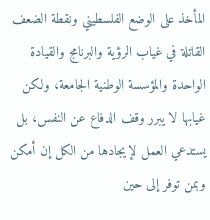المأخذ على الوضع الفلسطيني ونقطة الضعف القاتلة في غياب الرؤية والبرنامج والقيادة الواحدة والمؤسسة الوطنية الجامعة، ولكن غيابها لا يبرر وقف الدفاع عن النفس، بل يستدعي العمل لإيجادها من الكل إن أمكن وبمن توفر إلى حين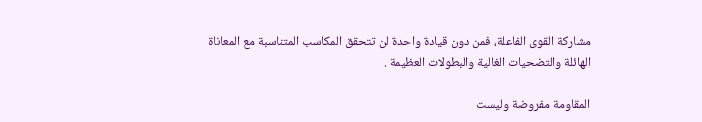مشاركة القوى الفاعلة، فمن دون قيادة واحدة لن تتحقق المكاسب المتناسبة مع المعاناة الهائلة والتضحيات الغالية والبطولات العظيمة .

المقاومة مفروضة وليست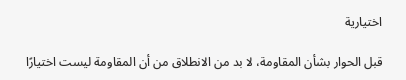اختيارية

قبل الحوار بشأن المقاومة، لا بد من الانطلاق من أن المقاومة ليست اختيارًا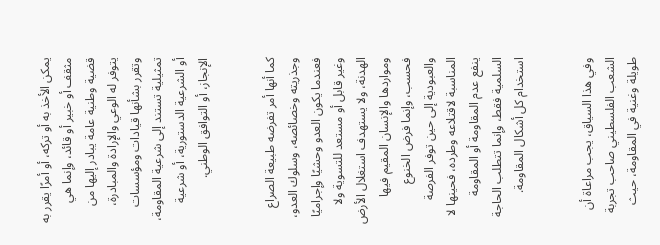يمكن الأخذ به أو تركه، أو أمرًا يقرر به مثقف أو خبير أو قائد، وإنما هي قضية وطنية عامة يبادر إليها من يتوفر له الوعي والإرادة والمبادرة، وتقرر بشأنها قيادات ومؤسسات تمثيلية تستند إلى شرعية المقاومة، أو الشرعية الدستورية، أو شرعية الإنجاز، أو التوافق الوطني.


كما أنها أمر تفرضه طبيعة الصراع وجذريته وخصائصه، وسلوك العدو، فعندما يكون العدو وحشيًا وإجراميًا وغير قابل أو مستعد للتسوية ولا الهدنة، ولا يستهدف استغلال الأرض ومواردها والإنسان المقيم فيها فحسب، وإنما فرض الخنوع والعبودية إلى حين توفر الفرصة المناسبة لاقتلاعه وطرده، فحينها لا ينفع عدم المقاومة أو المقاومة السلمية فقط، وإنما تتطلب الحاجة استخدام كل أشكال المقاومة.


وفي هذا السياق، يجب مراعاة أن الشعب الفلسطيني صاحب تجربة طويلة وغنية في المقاومة، حيث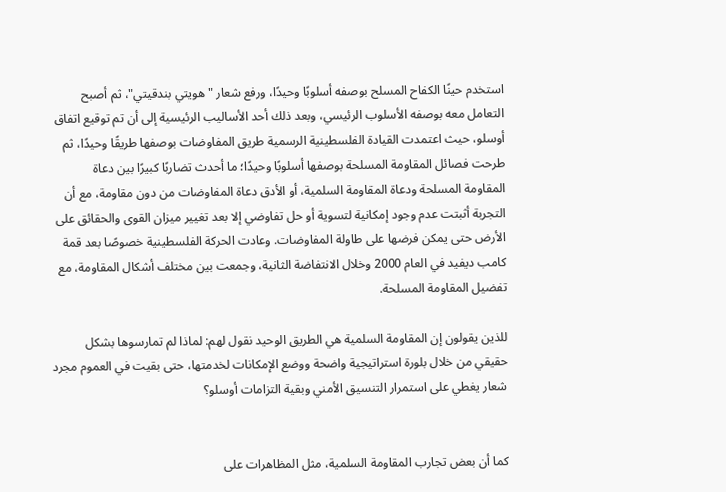استخدم حينًا الكفاح المسلح بوصفه أسلوبًا وحيدًا، ورفع شعار "هويتي بندقيتي"، ثم أصبح التعامل معه بوصفه الأسلوب الرئيسي، وبعد ذلك أحد الأساليب الرئيسية إلى أن تم توقيع اتفاق أوسلو، حيث اعتمدت القيادة الفلسطينية الرسمية طريق المفاوضات بوصفها طريقًا وحيدًا، ثم طرحت فصائل المقاومة المسلحة بوصفها أسلوبًا وحيدًا؛ ما أحدث تضاربًا كبيرًا بين دعاة المقاومة المسلحة ودعاة المقاومة السلمية، أو الأدق دعاة المفاوضات من دون مقاومة، مع أن التجربة أثبتت عدم وجود إمكانية لتسوية أو حل تفاوضي إلا بعد تغيير ميزان القوى والحقائق على الأرض حتى يمكن فرضها على طاولة المفاوضات. وعادت الحركة الفلسطينية خصوصًا بعد قمة كامب ديفيد في العام 2000 وخلال الانتفاضة الثانية، وجمعت بين مختلف أشكال المقاومة، مع تفضيل المقاومة المسلحة.

للذين يقولون إن المقاومة السلمية هي الطريق الوحيد نقول لهم: لماذا لم تمارسوها بشكل حقيقي من خلال بلورة استراتيجية واضحة ووضع الإمكانات لخدمتها، حتى بقيت في العموم مجرد شعار يغطي على استمرار التنسيق الأمني وبقية التزامات أوسلو؟


كما أن بعض تجارب المقاومة السلمية، مثل المظاهرات على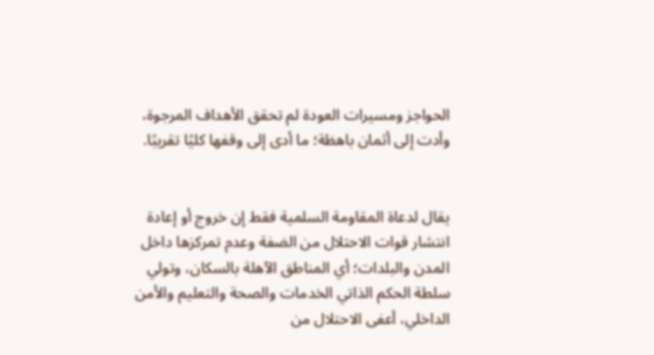الحواجز ومسيرات العودة لم تحقق الأهداف المرجوة، وأدت إلى أثمان باهظة؛ ما أدى إلى وقفها كليًا تقريبًا.


يقال لدعاة المقاومة السلمية فقط إن خروج أو إعادة انتشار قوات الاحتلال من الضفة وعدم تمركزها داخل المدن والبلدات؛ أي المناطق الآهلة بالسكان، وتولي سلطة الحكم الذاتي الخدمات والصحة والتعليم والأمن الداخلي، أعفى الاحتلال من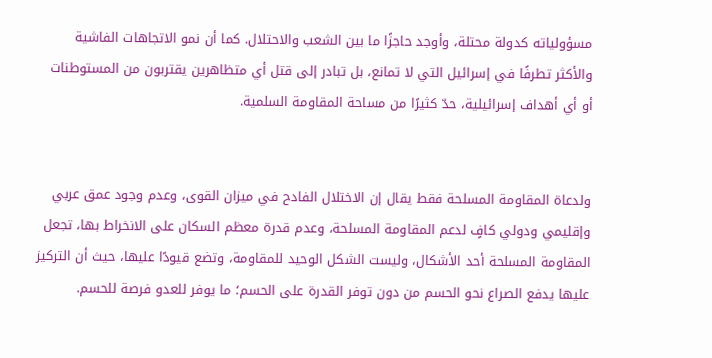مسؤولياته كدولة محتلة، وأوجد حاجزًا ما بين الشعب والاحتلال. كما أن نمو الاتجاهات الفاشية والأكثر تطرفًا في إسرائيل التي لا تمانع، بل تبادر إلى قتل أي متظاهرين يقتربون من المستوطنات أو أي أهداف إسرائيلية، حدّ كثيرًا من مساحة المقاومة السلمية.


ولدعاة المقاومة المسلحة فقط يقال إن الاختلال الفادح في ميزان القوى، وعدم وجود عمق عربي وإقليمي ودولي كافٍ لدعم المقاومة المسلحة، وعدم قدرة معظم السكان على الانخراط بها، تجعل المقاومة المسلحة أحد الأشكال، وليست الشكل الوحيد للمقاومة، وتضع قيودًا عليها، حيث أن التركيز عليها يدفع الصراع نحو الحسم من دون توفر القدرة على الحسم؛ ما يوفر للعدو فرصة للحسم.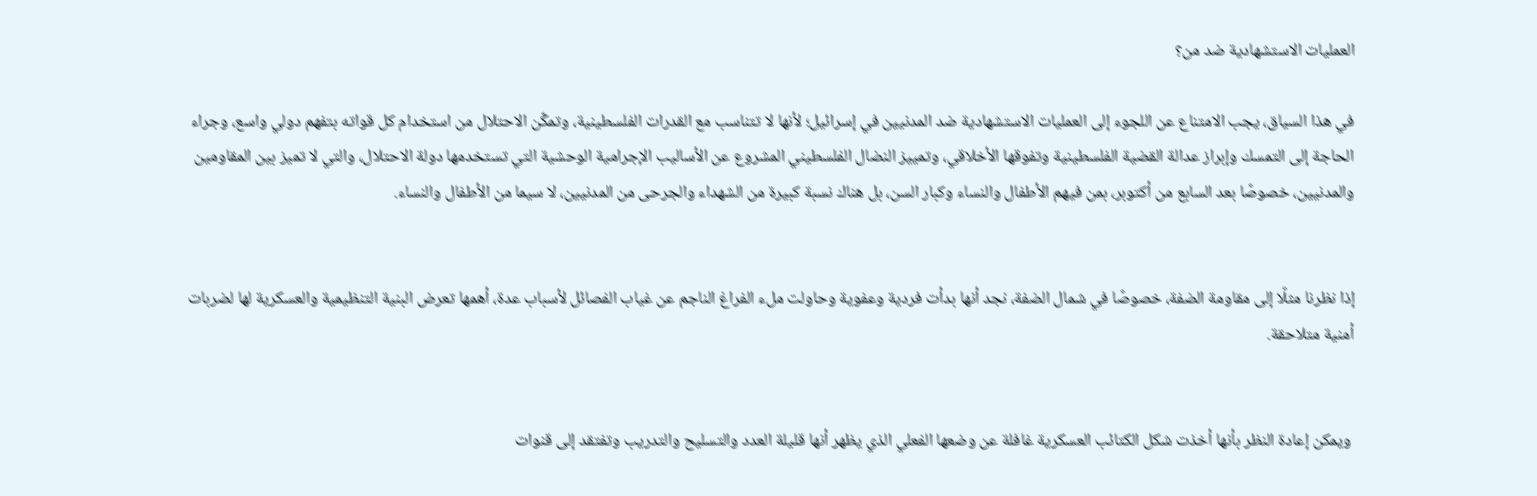العمليات الاستشهادية ضد من؟

في هذا السياق، يجب الامتناع عن اللجوء إلى العمليات الاستشهادية ضد المدنيين في إسرائيل؛ لأنها لا تتناسب مع القدرات الفلسطينية، وتمكّن الاحتلال من استخدام كل قواته بتفهم دولي واسع، وجراء الحاجة إلى التمسك وإبراز عدالة القضية الفلسطينية وتفوقها الأخلاقي، وتمييز النضال الفلسطيني المشروع عن الأساليب الإجرامية الوحشية التي تستخدمها دولة الاحتلال، والتي لا تميز بين المقاومين والمدنيين، خصوصًا بعد السابع من أكتوبر، بمن فيهم الأطفال والنساء وكبار السن، بل هناك نسبة كبيرة من الشهداء والجرحى من المدنيين، لا سيما من الأطفال والنساء.


إذا نظرنا مثلًا إلى مقاومة الضفة، خصوصًا في شمال الضفة، نجد أنها بدأت فردية وعفوية وحاولت ملء الفراغ الناجم عن غياب الفصائل لأسباب عدة، أهمها تعرض البنية التنظيمية والعسكرية لها لضربات أمنية متلاحقة.


 ويمكن إعادة النظر بأنها أخذت شكل الكتائب العسكرية غافلة عن وضعها الفعلي الذي يظهر أنها قليلة العدد والتسليح والتدريب وتفتقد إلى قنوات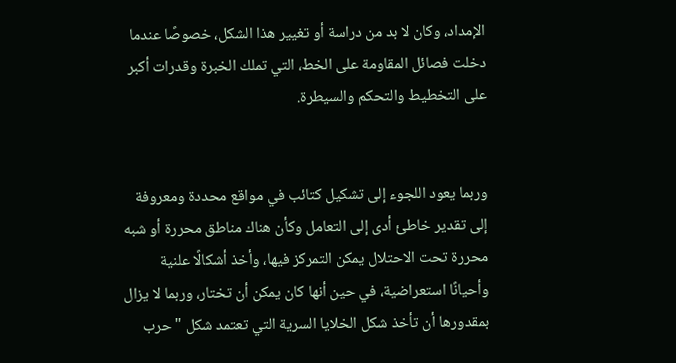الإمداد، وكان لا بد من دراسة أو تغيير هذا الشكل، خصوصًا عندما دخلت فصائل المقاومة على الخط، التي تملك الخبرة وقدرات أكبر على التخطيط والتحكم والسيطرة.


وربما يعود اللجوء إلى تشكيل كتائب في مواقع محددة ومعروفة إلى تقدير خاطئ أدى إلى التعامل وكأن هناك مناطق محررة أو شبه محررة تحت الاحتلال يمكن التمركز فيها، وأخذ أشكالًا علنية وأحيانًا استعراضية، في حين أنها كان يمكن أن تختار، وربما لا يزال بمقدورها أن تأخذ شكل الخلايا السرية التي تعتمد شكل "حرب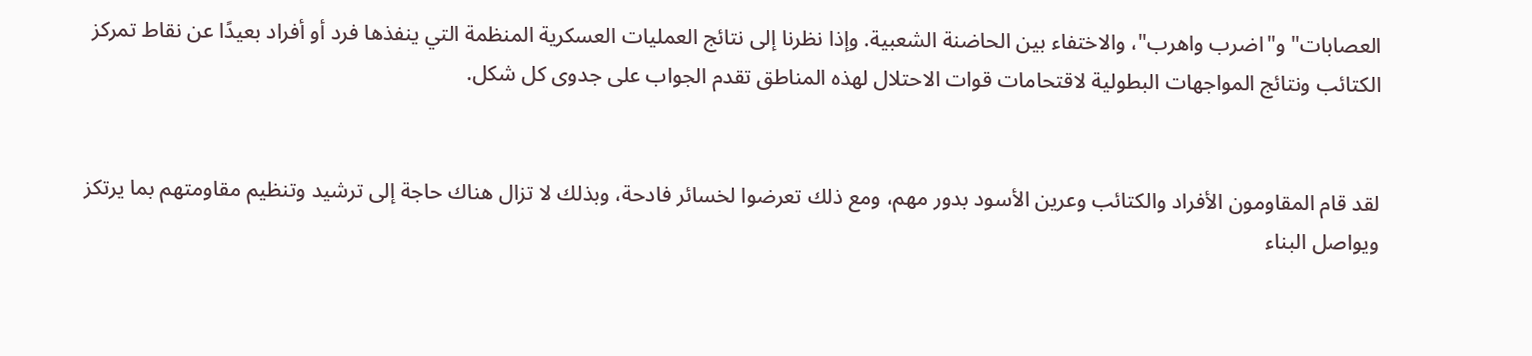العصابات" و"اضرب واهرب"، والاختفاء بين الحاضنة الشعبية. وإذا نظرنا إلى نتائج العمليات العسكرية المنظمة التي ينفذها فرد أو أفراد بعيدًا عن نقاط تمركز الكتائب ونتائج المواجهات البطولية لاقتحامات قوات الاحتلال لهذه المناطق تقدم الجواب على جدوى كل شكل.


لقد قام المقاومون الأفراد والكتائب وعرين الأسود بدور مهم، ومع ذلك تعرضوا لخسائر فادحة، وبذلك لا تزال هناك حاجة إلى ترشيد وتنظيم مقاومتهم بما يرتكز ويواصل البناء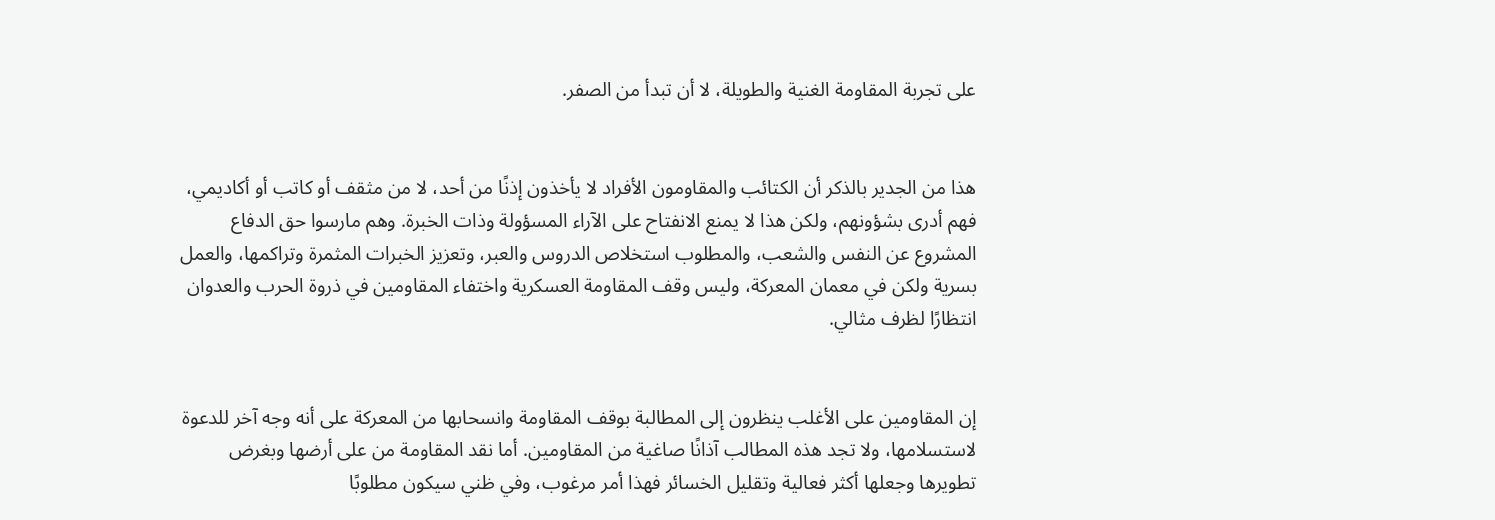على تجربة المقاومة الغنية والطويلة، لا أن تبدأ من الصفر.


هذا من الجدير بالذكر أن الكتائب والمقاومون الأفراد لا يأخذون إذنًا من أحد، لا من مثقف أو كاتب أو أكاديمي، فهم أدرى بشؤونهم، ولكن هذا لا يمنع الانفتاح على الآراء المسؤولة وذات الخبرة. وهم مارسوا حق الدفاع المشروع عن النفس والشعب، والمطلوب استخلاص الدروس والعبر، وتعزيز الخبرات المثمرة وتراكمها، والعمل بسرية ولكن في معمان المعركة، وليس وقف المقاومة العسكرية واختفاء المقاومين في ذروة الحرب والعدوان انتظارًا لظرف مثالي.


إن المقاومين على الأغلب ينظرون إلى المطالبة بوقف المقاومة وانسحابها من المعركة على أنه وجه آخر للدعوة لاستسلامها، ولا تجد هذه المطالب آذانًا صاغية من المقاومين. أما نقد المقاومة من على أرضها وبغرض تطويرها وجعلها أكثر فعالية وتقليل الخسائر فهذا أمر مرغوب، وفي ظني سيكون مطلوبًا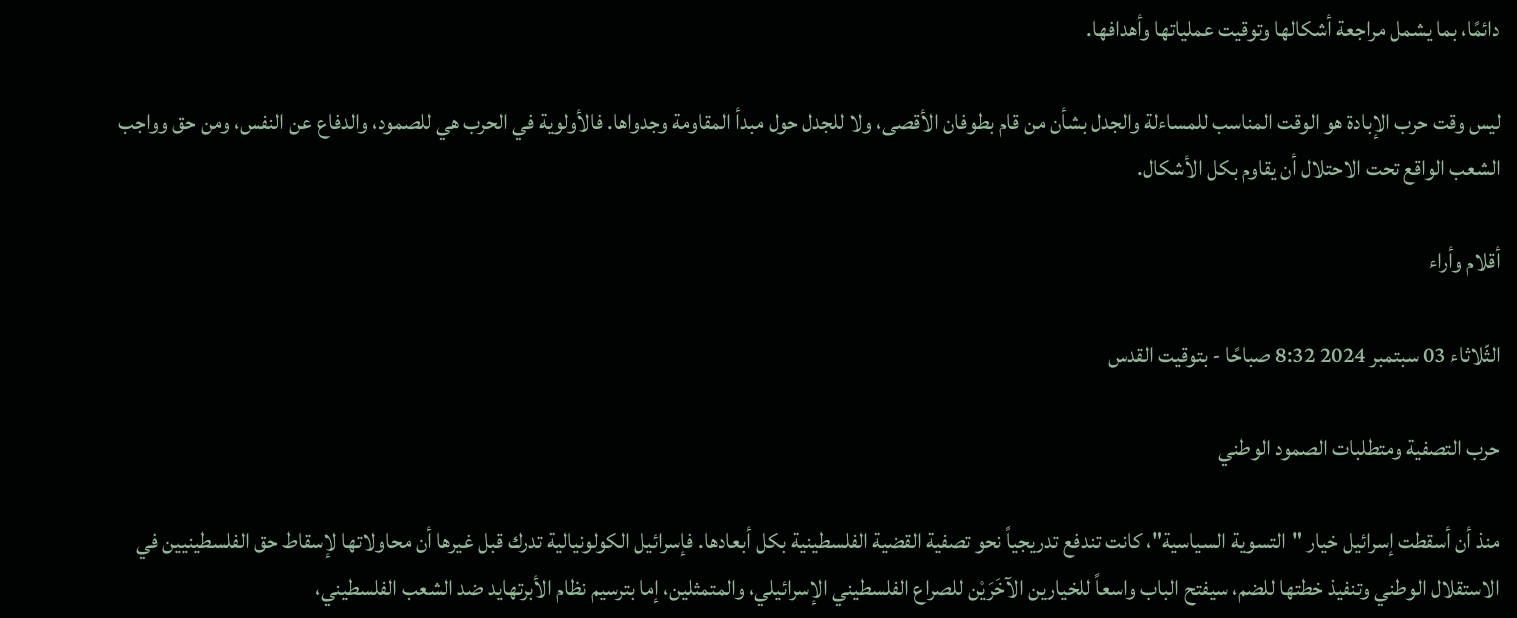دائمًا، بما يشمل مراجعة أشكالها وتوقيت عملياتها وأهدافها.

ليس وقت حرب الإبادة هو الوقت المناسب للمساءلة والجدل بشأن من قام بطوفان الأقصى، ولا للجدل حول مبدأ المقاومة وجدواها. فالأولوية في الحرب هي للصمود، والدفاع عن النفس، ومن حق وواجب الشعب الواقع تحت الاحتلال أن يقاوم بكل الأشكال.

أقلام وأراء

الثّلاثاء 03 سبتمبر 2024 8:32 صباحًا - بتوقيت القدس

حرب التصفية ومتطلبات الصمود الوطني

منذ أن أسقطت إسرائيل خيار "التسوية السياسية"، كانت تندفع تدريجياً نحو تصفية القضية الفلسطينية بكل أبعادها. فإسرائيل الكولونيالية تدرك قبل غيرها أن محاولاتها لإسقاط حق الفلسطينيين في الاستقلال الوطني وتنفيذ خطتها للضم، سيفتح الباب واسعاً للخيارين الآخَرَيْن للصراع الفلسطيني الإسرائيلي، والمتمثلين، إما بترسيم نظام الأبرتهايد ضد الشعب الفلسطيني،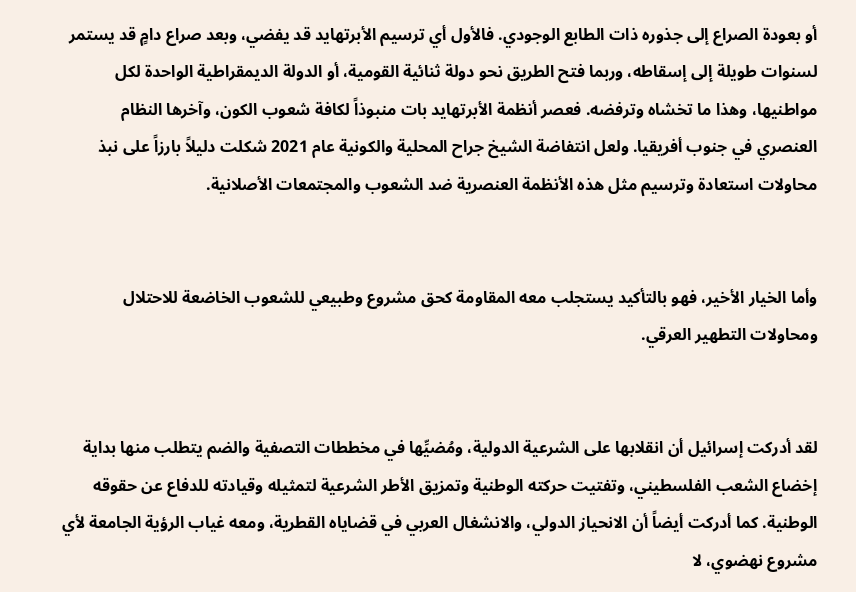أو بعودة الصراع إلى جذوره ذات الطابع الوجودي. فالأول أي ترسيم الأبرتهايد قد يفضي، وبعد صراع دامٍ قد يستمر لسنوات طويلة إلى إسقاطه، وربما فتح الطريق نحو دولة ثنائية القومية، أو الدولة الديمقراطية الواحدة لكل مواطنيها، وهذا ما تخشاه وترفضه. فعصر أنظمة الأبرتهايد بات منبوذاً لكافة شعوب الكون، وآخرها النظام العنصري في جنوب أفريقيا. ولعل انتفاضة الشيخ جراح المحلية والكونية عام 2021 شكلت دليلاً بارزاً على نبذ محاولات استعادة وترسيم مثل هذه الأنظمة العنصرية ضد الشعوب والمجتمعات الأصلانية.


وأما الخيار الأخير، فهو بالتأكيد يستجلب معه المقاومة كحق مشروع وطبيعي للشعوب الخاضعة للاحتلال ومحاولات التطهير العرقي.


لقد أدركت إسرائيل أن انقلابها على الشرعية الدولية، ومُضيِّها في مخططات التصفية والضم يتطلب منها بداية إخضاع الشعب الفلسطيني، وتفتيت حركته الوطنية وتمزيق الأطر الشرعية لتمثيله وقيادته للدفاع عن حقوقه الوطنية. كما أدركت أيضاً أن الانحياز الدولي، والانشغال العربي في قضاياه القطرية، ومعه غياب الرؤية الجامعة لأي مشروع نهضوي، لا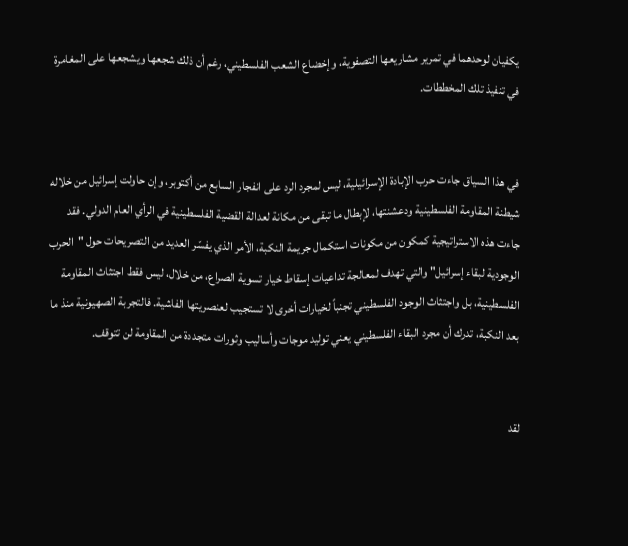يكفيان لوحدهما في تمرير مشاريعها التصفوية، وإخضاع الشعب الفلسطيني، رغم أن ذلك شجعها ويشجعها على المغامرة في تنفيذ تلك المخططات.


في هذا السياق جاءت حرب الإبادة الإسرائيلية، ليس لمجرد الرد على انفجار السابع من أكتوبر، وإن حاولت إسرائيل من خلاله شيطنة المقاومة الفلسطينية ودعشنتها، لإبطال ما تبقى من مكانة لعدالة القضية الفلسطينية في الرأي العام الدولي. فقد جاءت هذه الاستراتيجية كمكون من مكونات استكمال جريمة النكبة، الأمر الذي يفسّر العديد من التصريحات حول "الحرب الوجودية لبقاء إسرائيل" والتي تهدف لمعالجة تداعيات إسقاط خيار تسوية الصراع، من خلال، ليس فقط اجتثاث المقاومة الفلسطينية، بل واجتثاث الوجود الفلسطيني تجنباً لخيارات أخرى لا تستجيب لعنصريتها الفاشية. فالتجربة الصهيونية منذ ما بعد النكبة، تدرك أن مجرد البقاء الفلسطيني يعني توليد موجات وأساليب وثورات متجددة من المقاومة لن تتوقف.


لقد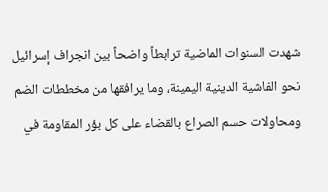شهدت السنوات الماضية ترابطاً واضحاً بين انجراف إسرائيل نحو الفاشية الدينية اليمينة، وما يرافقها من مخططات الضم ومحاولات حسم الصراع بالقضاء على كل بؤر المقاومة في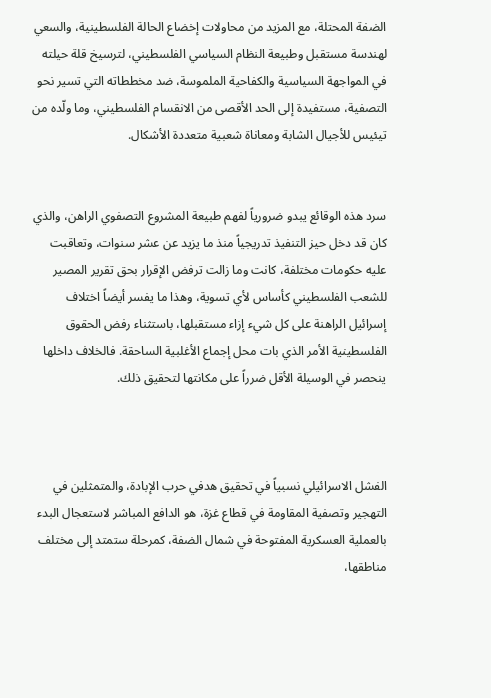الضفة المحتلة، مع المزيد من محاولات إخضاع الحالة الفلسطينية، والسعي لهندسة مستقبل وطبيعة النظام السياسي الفلسطيني، لترسيخ قلة حيلته في المواجهة السياسية والكفاحية الملموسة، ضد مخططاته التي تسير نحو التصفية، مستفيدة إلى الحد الأقصى من الانقسام الفلسطيني، وما ولّده من تيئيس للأجيال الشابة ومعاناة شعبية متعددة الأشكال.


سرد هذه الوقائع يبدو ضرورياً لفهم طبيعة المشروع التصفوي الراهن، والذي كان قد دخل حيز التنفيذ تدريجياً منذ ما يزيد عن عشر سنوات، وتعاقبت عليه حكومات مختلفة، كانت وما زالت ترفض الإقرار بحق تقرير المصير للشعب الفلسطيني كأساس لأي تسوية، وهذا ما يفسر أيضاً اختلاف إسرائيل الراهنة على كل شيء إزاء مستقبلها، باستثناء رفض الحقوق الفلسطينية الأمر الذي بات محل إجماع الأغلبية الساحقة. فالخلاف داخلها ينحصر في الوسيلة الأقل ضرراً على مكانتها لتحقيق ذلك.



الفشل الاسرائيلي نسبياً في تحقيق هدفي حرب الإبادة، والمتمثلين في التهجير وتصفية المقاومة في قطاع غزة، هو الدافع المباشر لاستعجال البدء بالعملية العسكرية المفتوحة في شمال الضفة، كمرحلة ستمتد إلى مختلف مناطقها،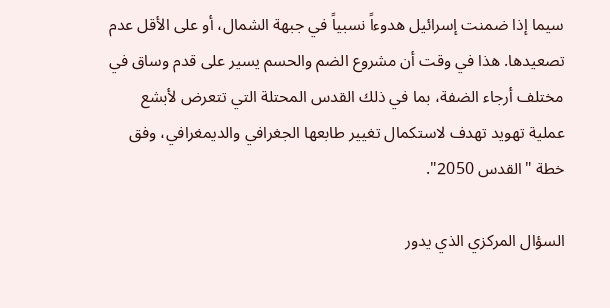سيما إذا ضمنت إسرائيل هدوءاً نسبياً في جبهة الشمال، أو على الأقل عدم تصعيدها. هذا في وقت أن مشروع الضم والحسم يسير على قدم وساق في مختلف أرجاء الضفة، بما في ذلك القدس المحتلة التي تتعرض لأبشع عملية تهويد تهدف لاستكمال تغيير طابعها الجغرافي والديمغرافي، وفق خطة "القدس 2050".

السؤال المركزي الذي يدور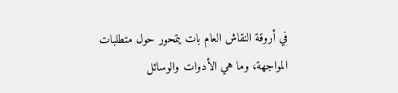في أروقة النقاش العام بات يتمحور حول متطلبات المواجهة، وما هي الأدوات والوسائل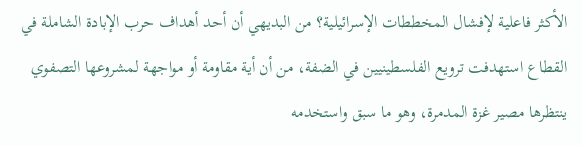الأكثر فاعلية لإفشال المخططات الإسرائيلية؟ من البديهي أن أحد أهداف حرب الإبادة الشاملة في القطاع استهدفت ترويع الفلسطينيين في الضفة، من أن أية مقاومة أو مواجهة لمشروعها التصفوي ينتظرها مصير غزة المدمرة، وهو ما سبق واستخدمه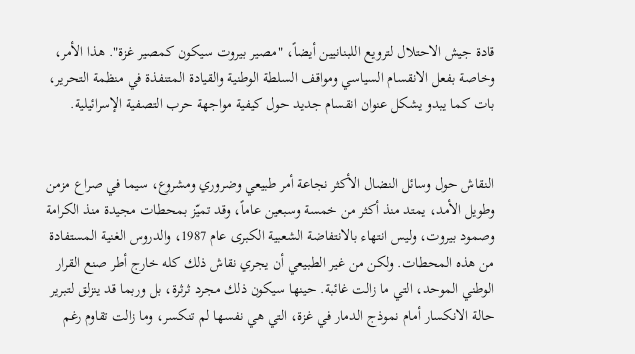قادة جيش الاحتلال لترويع اللبنانيين أيضاً، "مصير بيروت سيكون كمصير غزة". هذا الأمر، وخاصة بفعل الانقسام السياسي ومواقف السلطة الوطنية والقيادة المتنفذة في منظمة التحرير، بات كما يبدو يشكل عنوان انقسام جديد حول كيفية مواجهة حرب التصفية الإسرائيلية.


النقاش حول وسائل النضال الأكثر نجاعة أمر طبيعي وضروري ومشروع، سيما في صراع مزمن وطويل الأمد، يمتد منذ أكثر من خمسة وسبعين عاماً، وقد تميّز بمحطات مجيدة منذ الكرامة وصمود بيروت، وليس انتهاء بالانتفاضة الشعبية الكبرى عام 1987، والدروس الغنية المستفادة من هذه المحطات. ولكن من غير الطبيعي أن يجري نقاش ذلك كله خارج أطر صنع القرار الوطني الموحد، التي ما زالت غائبة. حينها سيكون ذلك مجرد ثرثرة، بل وربما قد ينزلق لتبرير حالة الانكسار أمام نموذج الدمار في غزة، التي هي نفسها لم تنكسر، وما زالت تقاوم رغم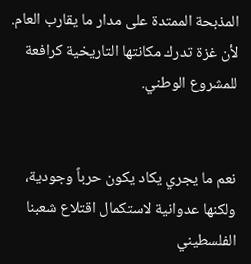المذبحة الممتدة على مدار ما يقارب العام. لأن غزة تدرك مكانتها التاريخية كرافعة للمشروع الوطني.


نعم ما يجري يكاد يكون حرباً وجودية، ولكنها عدوانية لاستكمال اقتلاع شعبنا الفلسطيني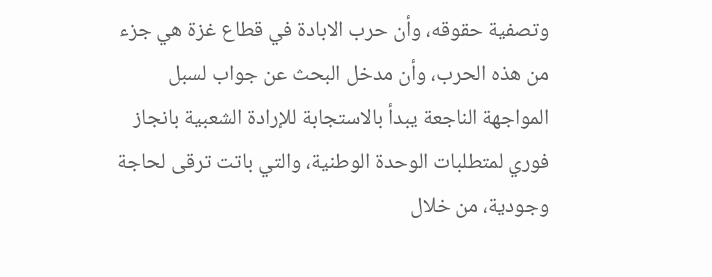وتصفية حقوقه، وأن حرب الابادة في قطاع غزة هي جزء من هذه الحرب، وأن مدخل البحث عن جواب لسبل المواجهة الناجعة يبدأ بالاستجابة للإرادة الشعبية بانجاز فوري لمتطلبات الوحدة الوطنية، والتي باتت ترقى لحاجة وجودية، من خلال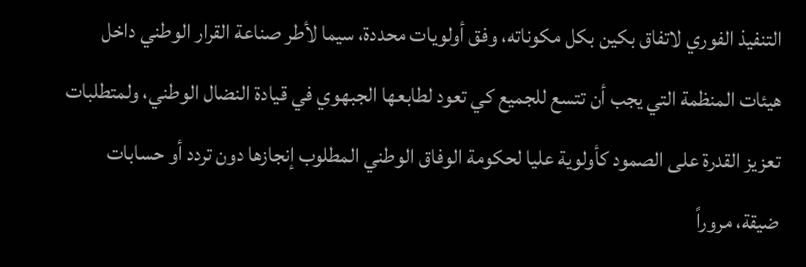التنفيذ الفوري لاتفاق بكين بكل مكوناته، وفق أولويات محددة، سيما لأطر صناعة القرار الوطني داخل هيئات المنظمة التي يجب أن تتسع للجميع كي تعود لطابعها الجبهوي في قيادة النضال الوطني، ولمتطلبات تعزيز القدرة على الصمود كأولوية عليا لحكومة الوفاق الوطني المطلوب إنجازها دون تردد أو حسابات ضيقة، مروراً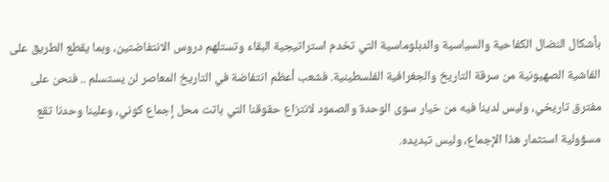بأشكال النضال الكفاحية والسياسية والدبلوماسية التي تخدم استراتيجية البقاء وتستلهم دروس الانتفاضتين، وبما يقطع الطريق على الفاشية الصهيونية من سرقة التاريخ والجغرافية الفلسطينية. فشعب أعظم انتفاضة في التاريخ المعاصر لن يستسلم .. فنحن على مفترق تاريخي، وليس لدينا فيه من خيار سوى الوحدة والصمود لانتزاع حقوقنا التي باتت محل إجماع كوني، وعلينا وحدنا تقع مسؤولية استثمار هذا الإجماع، وليس تبديده.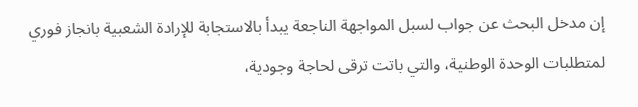إن مدخل البحث عن جواب لسبل المواجهة الناجعة يبدأ بالاستجابة للإرادة الشعبية بانجاز فوري لمتطلبات الوحدة الوطنية، والتي باتت ترقى لحاجة وجودية،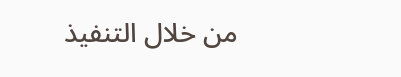من خلال التنفيذ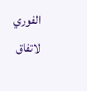الفوري لاتفاق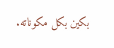بكين بكل مكوناته.